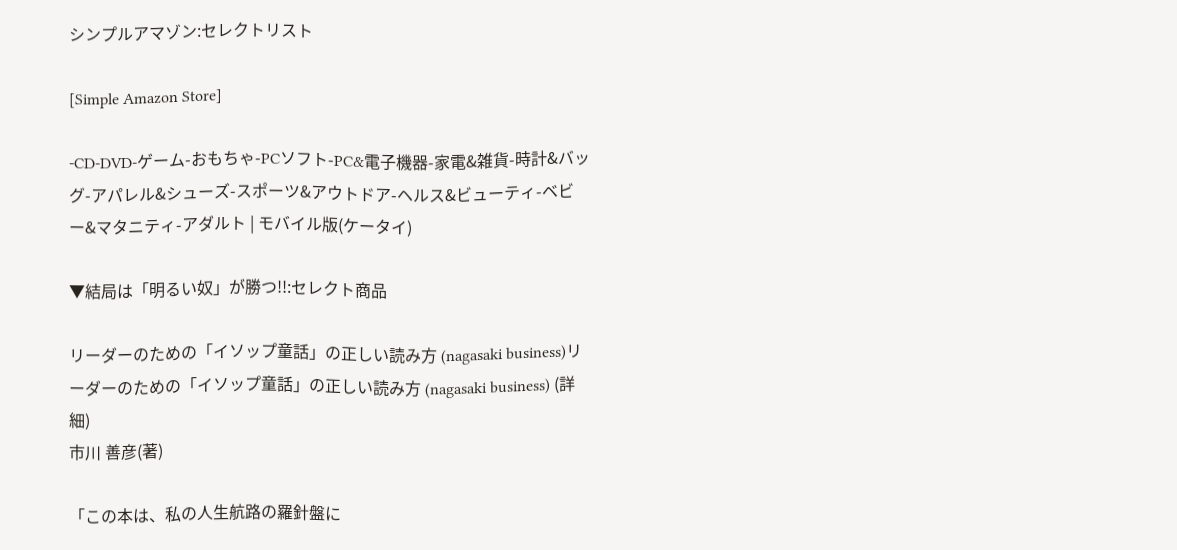シンプルアマゾン:セレクトリスト

[Simple Amazon Store]

-CD-DVD-ゲーム-おもちゃ-PCソフト-PC&電子機器-家電&雑貨-時計&バッグ-アパレル&シューズ-スポーツ&アウトドア-ヘルス&ビューティ-ベビー&マタニティ-アダルト | モバイル版(ケータイ)

▼結局は「明るい奴」が勝つ!!:セレクト商品

リーダーのための「イソップ童話」の正しい読み方 (nagasaki business)リーダーのための「イソップ童話」の正しい読み方 (nagasaki business) (詳細)
市川 善彦(著)

「この本は、私の人生航路の羅針盤に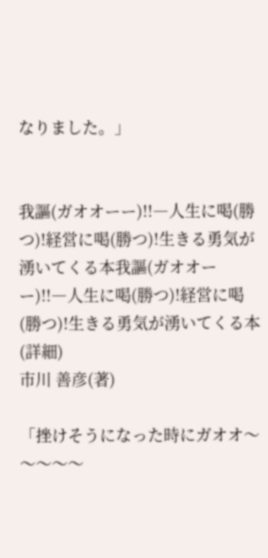なりました。」


我謳(ガオオーー)!!―人生に喝(勝つ)!経営に喝(勝つ)!生きる勇気が湧いてくる本我謳(ガオオーー)!!―人生に喝(勝つ)!経営に喝(勝つ)!生きる勇気が湧いてくる本 (詳細)
市川 善彦(著)

「挫けそうになった時にガオオ〜〜〜〜〜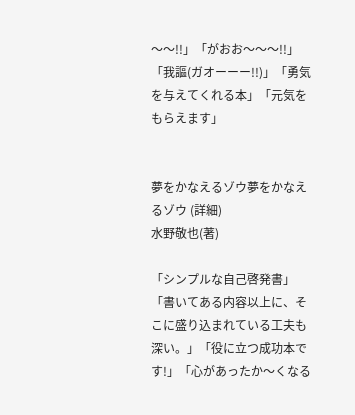〜〜!!」「がおお〜〜〜!!」「我謳(ガオーーー!!)」「勇気を与えてくれる本」「元気をもらえます」


夢をかなえるゾウ夢をかなえるゾウ (詳細)
水野敬也(著)

「シンプルな自己啓発書」「書いてある内容以上に、そこに盛り込まれている工夫も深い。」「役に立つ成功本です!」「心があったか〜くなる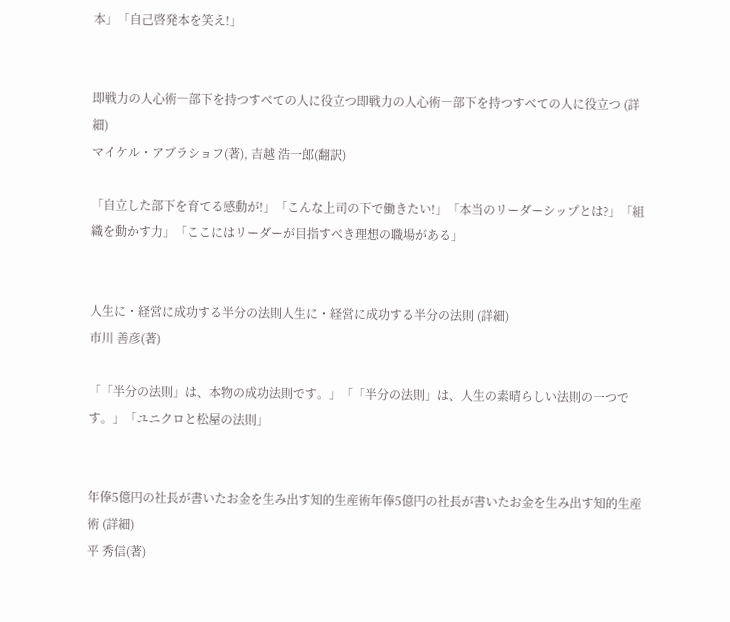本」「自己啓発本を笑え!」


即戦力の人心術―部下を持つすべての人に役立つ即戦力の人心術―部下を持つすべての人に役立つ (詳細)
マイケル・アブラショフ(著), 吉越 浩一郎(翻訳)

「自立した部下を育てる感動が!」「こんな上司の下で働きたい!」「本当のリーダーシップとは?」「組織を動かす力」「ここにはリーダーが目指すべき理想の職場がある」


人生に・経営に成功する半分の法則人生に・経営に成功する半分の法則 (詳細)
市川 善彦(著)

「「半分の法則」は、本物の成功法則です。」「「半分の法則」は、人生の素晴らしい法則の一つです。」「ユニクロと松屋の法則」


年俸5億円の社長が書いたお金を生み出す知的生産術年俸5億円の社長が書いたお金を生み出す知的生産術 (詳細)
平 秀信(著)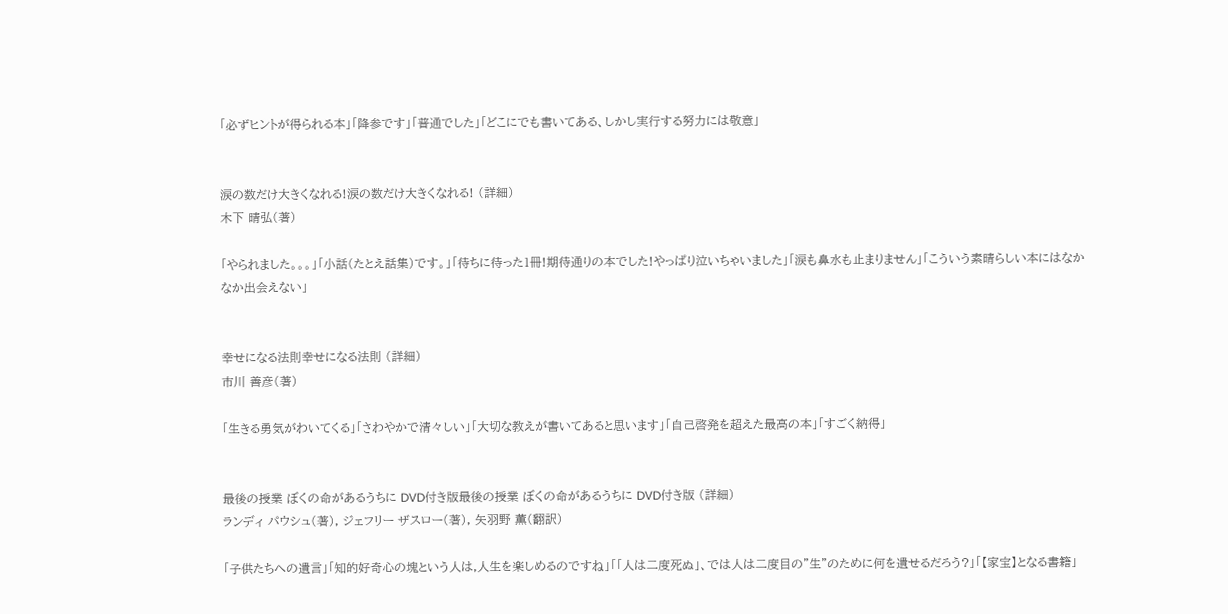「必ずヒントが得られる本」「降参です」「普通でした」「どこにでも書いてある、しかし実行する努力には敬意」


涙の数だけ大きくなれる!涙の数だけ大きくなれる! (詳細)
木下 晴弘(著)

「やられました。。。」「小話(たとえ話集)です。」「待ちに待った1冊!期待通りの本でした!やっぱり泣いちゃいました」「涙も鼻水も止まりません」「こういう素晴らしい本にはなかなか出会えない」


幸せになる法則幸せになる法則 (詳細)
市川 善彦(著)

「生きる勇気がわいてくる」「さわやかで清々しい」「大切な教えが書いてあると思います」「自己啓発を超えた最高の本」「すごく納得」


最後の授業 ぼくの命があるうちに DVD付き版最後の授業 ぼくの命があるうちに DVD付き版 (詳細)
ランディ パウシュ(著), ジェフリー ザスロー(著), 矢羽野 薫(翻訳)

「子供たちへの遺言」「知的好奇心の塊という人は,人生を楽しめるのですね」「「人は二度死ぬ」、では人は二度目の"生"のために何を遺せるだろう?」「【家宝】となる書籍」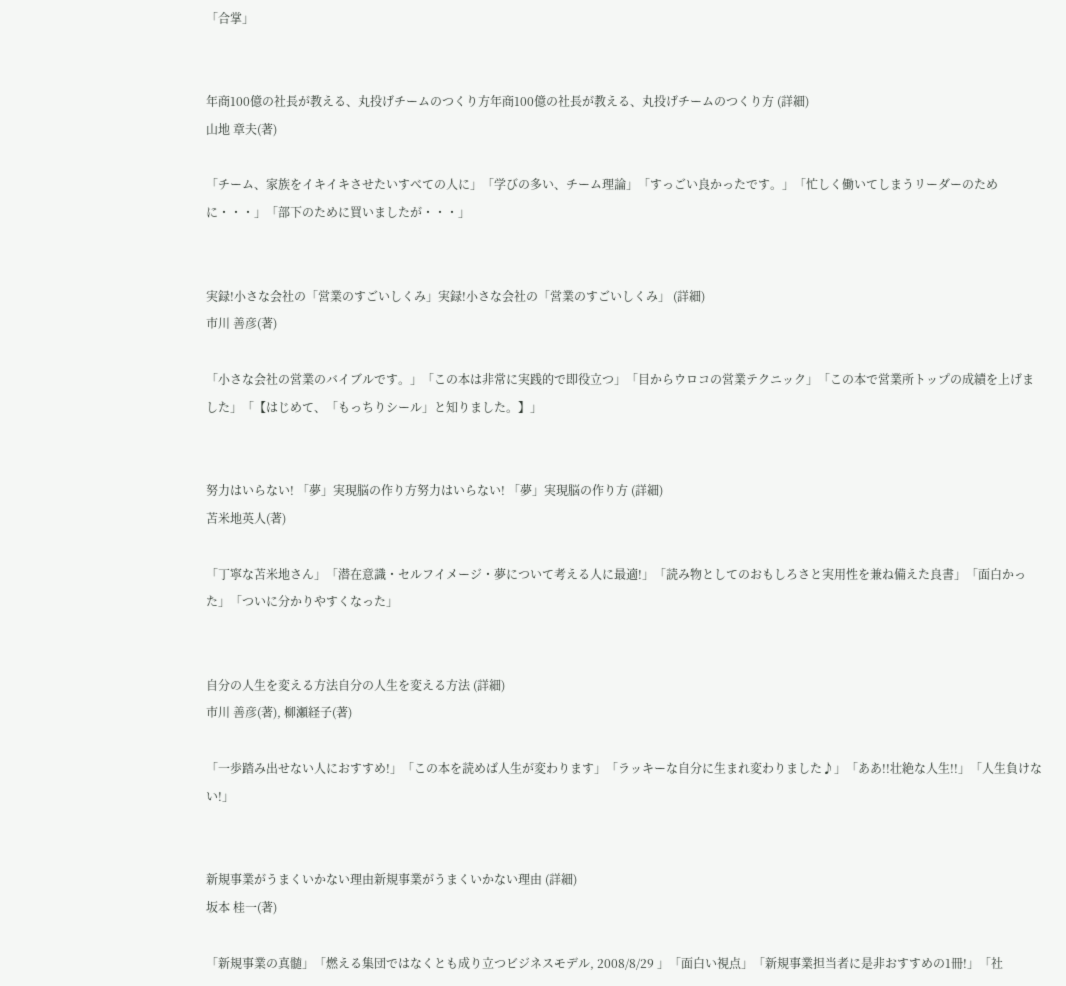「合掌」


年商100億の社長が教える、丸投げチームのつくり方年商100億の社長が教える、丸投げチームのつくり方 (詳細)
山地 章夫(著)

「チーム、家族をイキイキさせたいすべての人に」「学びの多い、チーム理論」「すっごい良かったです。」「忙しく働いてしまうリーダーのために・・・」「部下のために買いましたが・・・」


実録!小さな会社の「営業のすごいしくみ」実録!小さな会社の「営業のすごいしくみ」 (詳細)
市川 善彦(著)

「小さな会社の営業のバイブルです。」「この本は非常に実践的で即役立つ」「目からウロコの営業テクニック」「この本で営業所トップの成績を上げました」「【はじめて、「もっちりシール」と知りました。】」


努力はいらない! 「夢」実現脳の作り方努力はいらない! 「夢」実現脳の作り方 (詳細)
苫米地英人(著)

「丁寧な苫米地さん」「潜在意識・セルフイメージ・夢について考える人に最適!」「読み物としてのおもしろさと実用性を兼ね備えた良書」「面白かった」「ついに分かりやすくなった」


自分の人生を変える方法自分の人生を変える方法 (詳細)
市川 善彦(著), 柳瀬経子(著)

「一歩踏み出せない人におすすめ!」「この本を読めば人生が変わります」「ラッキーな自分に生まれ変わりました♪」「ああ!!壮絶な人生!!」「人生負けない!」


新規事業がうまくいかない理由新規事業がうまくいかない理由 (詳細)
坂本 桂一(著)

「新規事業の真髄」「燃える集団ではなくとも成り立つビジネスモデル, 2008/8/29 」「面白い視点」「新規事業担当者に是非おすすめの1冊!」「社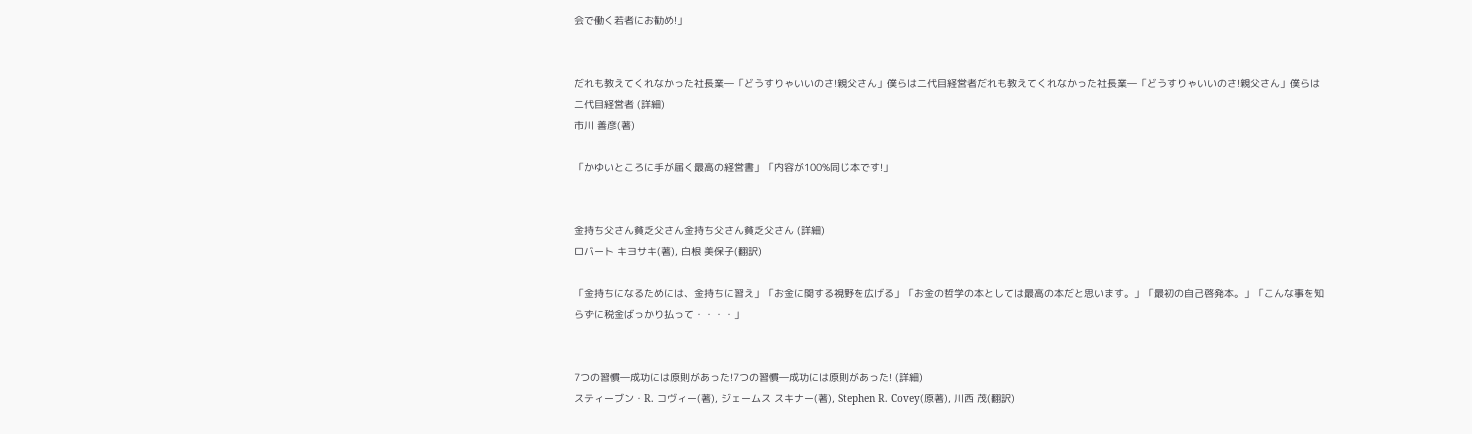会で働く若者にお勧め!」


だれも教えてくれなかった社長業―「どうすりゃいいのさ!親父さん」僕らは二代目経営者だれも教えてくれなかった社長業―「どうすりゃいいのさ!親父さん」僕らは二代目経営者 (詳細)
市川 善彦(著)

「かゆいところに手が届く最高の経営書」「内容が100%同じ本です!」


金持ち父さん貧乏父さん金持ち父さん貧乏父さん (詳細)
ロバート キヨサキ(著), 白根 美保子(翻訳)

「金持ちになるためには、金持ちに習え」「お金に関する視野を広げる」「お金の哲学の本としては最高の本だと思います。」「最初の自己啓発本。」「こんな事を知らずに税金ばっかり払って・・・・」


7つの習慣―成功には原則があった!7つの習慣―成功には原則があった! (詳細)
スティーブン・R. コヴィー(著), ジェームス スキナー(著), Stephen R. Covey(原著), 川西 茂(翻訳)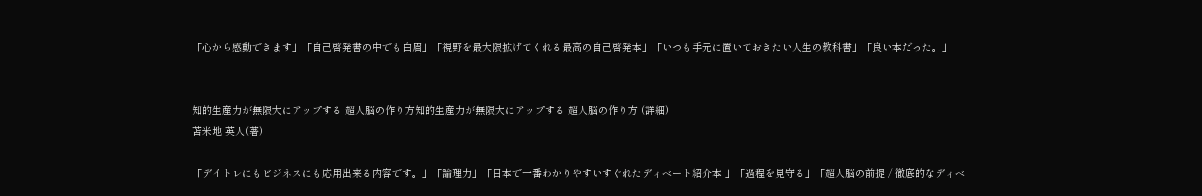「心から感動できます」「自己啓発書の中でも白眉」「視野を最大限拡げてくれる最高の自己啓発本」「いつも手元に置いておきたい人生の教科書」「良い本だった。」


知的生産力が無限大にアップする 超人脳の作り方知的生産力が無限大にアップする 超人脳の作り方 (詳細)
苫米地 英人(著)

「デイトレにもビジネスにも応用出来る内容です。」「論理力」「日本で一番わかりやすいすぐれたディベート紹介本 」「過程を見守る」「超人脳の前提 / 徹底的なディベ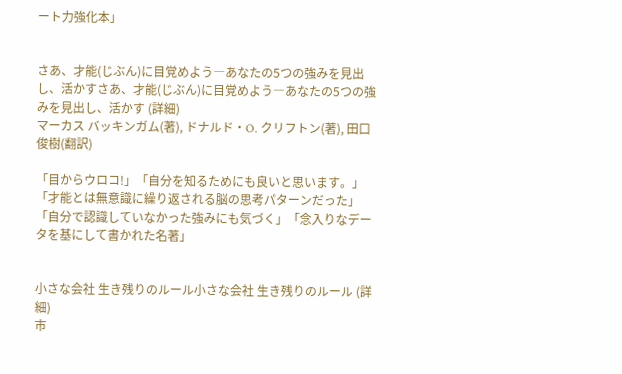ート力強化本」


さあ、才能(じぶん)に目覚めよう―あなたの5つの強みを見出し、活かすさあ、才能(じぶん)に目覚めよう―あなたの5つの強みを見出し、活かす (詳細)
マーカス バッキンガム(著), ドナルド・O. クリフトン(著), 田口 俊樹(翻訳)

「目からウロコ!」「自分を知るためにも良いと思います。」「才能とは無意識に繰り返される脳の思考パターンだった」「自分で認識していなかった強みにも気づく」「念入りなデータを基にして書かれた名著」


小さな会社 生き残りのルール小さな会社 生き残りのルール (詳細)
市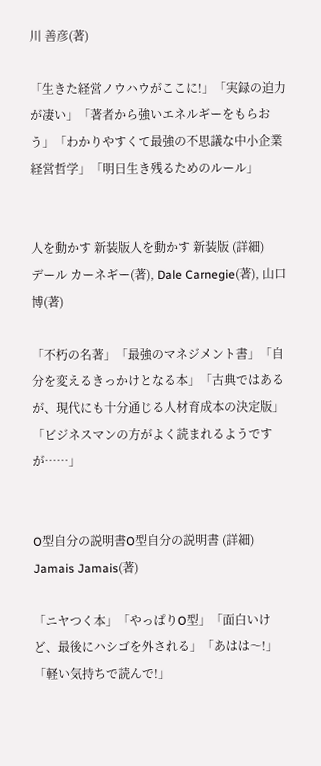川 善彦(著)

「生きた経営ノウハウがここに!」「実録の迫力が凄い」「著者から強いエネルギーをもらおう」「わかりやすくて最強の不思議な中小企業経営哲学」「明日生き残るためのルール」


人を動かす 新装版人を動かす 新装版 (詳細)
デール カーネギー(著), Dale Carnegie(著), 山口 博(著)

「不朽の名著」「最強のマネジメント書」「自分を変えるきっかけとなる本」「古典ではあるが、現代にも十分通じる人材育成本の決定版」「ビジネスマンの方がよく読まれるようですが……」


O型自分の説明書O型自分の説明書 (詳細)
Jamais Jamais(著)

「ニヤつく本」「やっぱりO型」「面白いけど、最後にハシゴを外される」「あはは〜!」「軽い気持ちで読んで!」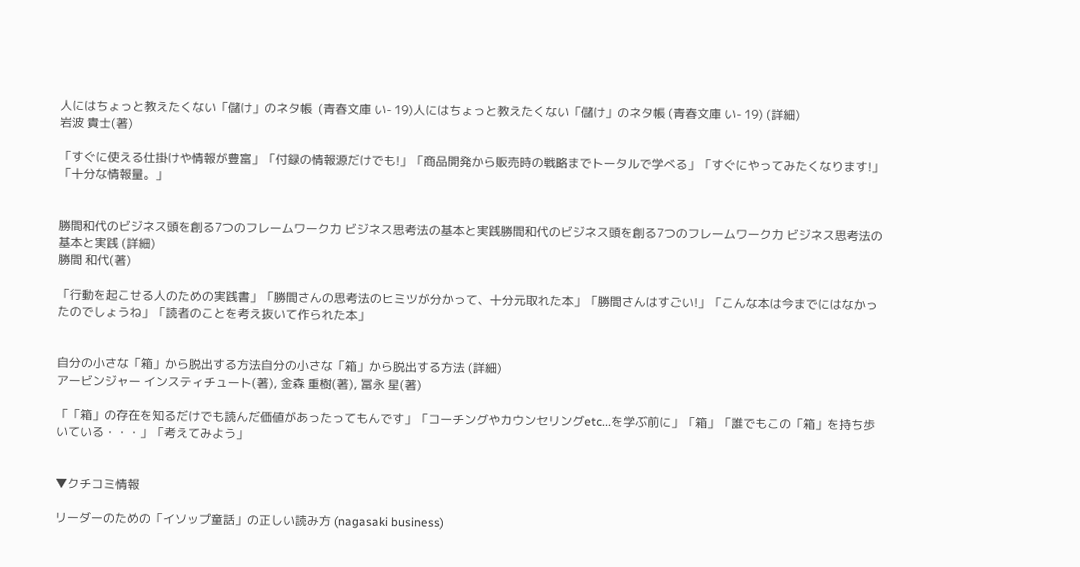人にはちょっと教えたくない「儲け」のネタ帳  (青春文庫 い- 19)人にはちょっと教えたくない「儲け」のネタ帳 (青春文庫 い- 19) (詳細)
岩波 貴士(著)

「すぐに使える仕掛けや情報が豊富」「付録の情報源だけでも!」「商品開発から販売時の戦略までトータルで学べる」「すぐにやってみたくなります!」「十分な情報量。」


勝間和代のビジネス頭を創る7つのフレームワーク力 ビジネス思考法の基本と実践勝間和代のビジネス頭を創る7つのフレームワーク力 ビジネス思考法の基本と実践 (詳細)
勝間 和代(著)

「行動を起こせる人のための実践書」「勝間さんの思考法のヒミツが分かって、十分元取れた本」「勝間さんはすごい!」「こんな本は今までにはなかったのでしょうね」「読者のことを考え抜いて作られた本」


自分の小さな「箱」から脱出する方法自分の小さな「箱」から脱出する方法 (詳細)
アービンジャー インスティチュート(著), 金森 重樹(著), 冨永 星(著)

「「箱」の存在を知るだけでも読んだ価値があったってもんです」「コーチングやカウンセリングetc...を学ぶ前に」「箱」「誰でもこの「箱」を持ち歩いている・・・」「考えてみよう」


▼クチコミ情報

リーダーのための「イソップ童話」の正しい読み方 (nagasaki business)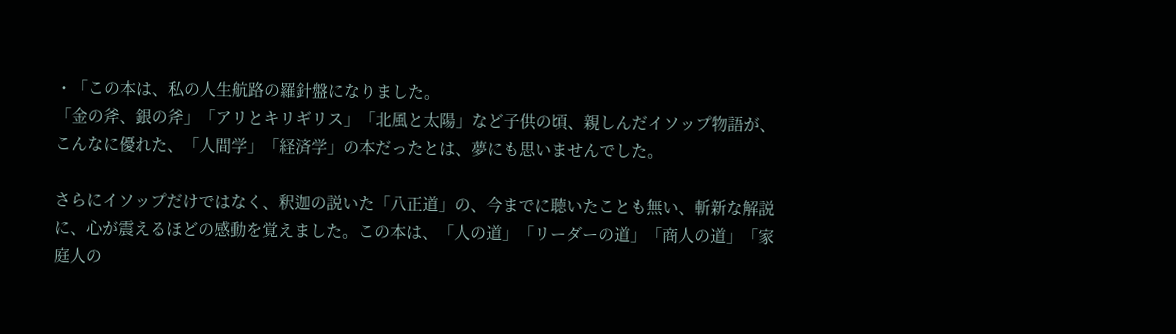・「この本は、私の人生航路の羅針盤になりました。
「金の斧、銀の斧」「アリとキリギリス」「北風と太陽」など子供の頃、親しんだイソップ物語が、こんなに優れた、「人間学」「経済学」の本だったとは、夢にも思いませんでした。

さらにイソップだけではなく、釈迦の説いた「八正道」の、今までに聴いたことも無い、斬新な解説に、心が震えるほどの感動を覚えました。この本は、「人の道」「リーダーの道」「商人の道」「家庭人の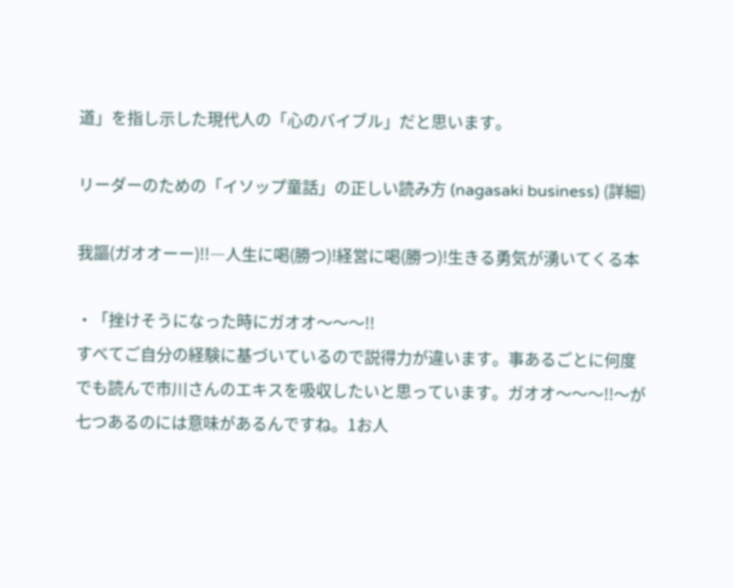道」を指し示した現代人の「心のバイブル」だと思います。

リーダーのための「イソップ童話」の正しい読み方 (nagasaki business) (詳細)

我謳(ガオオーー)!!―人生に喝(勝つ)!経営に喝(勝つ)!生きる勇気が湧いてくる本

・「挫けそうになった時にガオオ〜〜〜!!
すべてご自分の経験に基づいているので説得力が違います。事あるごとに何度でも読んで市川さんのエキスを吸収したいと思っています。ガオオ〜〜〜!!〜が七つあるのには意味があるんですね。1お人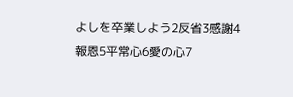よしを卒業しよう2反省3感謝4報恩5平常心6愛の心7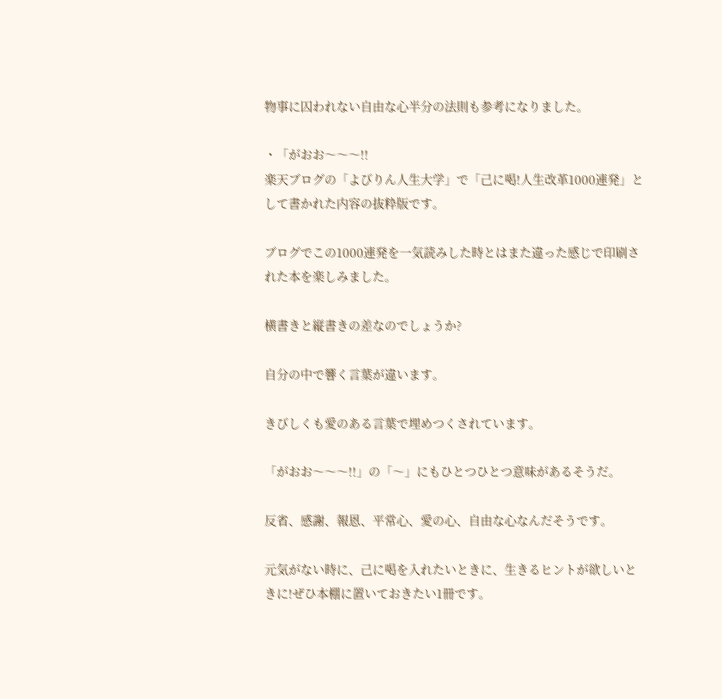物事に囚われない自由な心半分の法則も参考になりました。

・「がおお〜〜〜!!
楽天ブログの「よびりん人生大学」で「己に喝!人生改革1000連発」として書かれた内容の抜粋版です。

ブログでこの1000連発を一気読みした時とはまた違った感じで印刷された本を楽しみました。

横書きと縦書きの差なのでしょうか?

自分の中で響く言葉が違います。

きびしくも愛のある言葉で埋めつくされています。

「がおお〜〜〜!!」の「〜」にもひとつひとつ意味があるそうだ。

反省、感謝、報恩、平常心、愛の心、自由な心なんだそうです。

元気がない時に、己に喝を入れたいときに、生きるヒントが欲しいときに!ぜひ本棚に置いておきたい1冊です。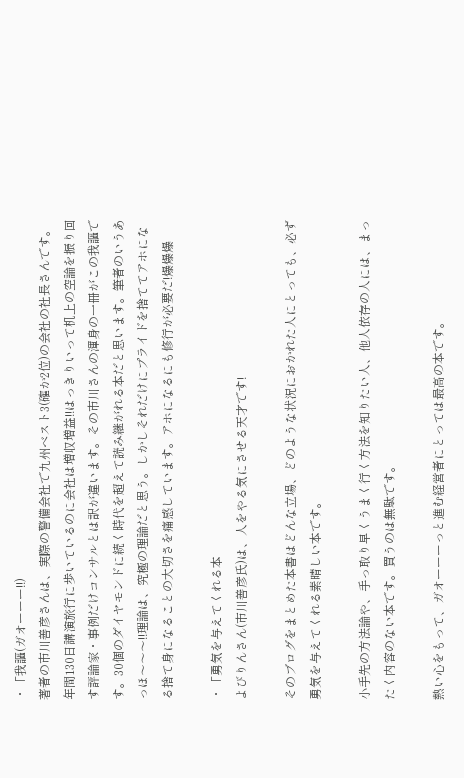・「我謳(ガオーーー!!)
著者の市川善彦さんは、実際の警備会社で九州ベスト3(確か2位)の会社の社長さんです。年間130日講演旅行に歩いているのに会社は増収増益!!はっきりいって机上の空論を振り回す評論家・事例だけコンサルとは訳が違います。その市川さんの渾身の一冊がこの我謳です。30個のダイヤモンドに続く時代を超えて読み継がれる本だと思います。筆者のいうあっほ〜〜〜!!理論は、究極の理論だと思う。しかしそれだけにプライドを捨ててアホになる捨て身になることの大切さを痛感しています。アホになるにも修行が必要だ!爆爆爆

・「勇気を与えてくれる本
よびりんさん(市川善彦氏)は、人をやる気にさせる天才です!

そのブログをまとめた本書はどんな立場、どのような状況におかれた人にとっても、必ず勇気を与えてくれる素晴しい本です。

小手先の方法論や、手っ取り早くうまく行く方法を知りたい人、他人依存の人には、まったく内容のない本です。買うのは無駄です。

熱い心をもって、ガオーーーっと進む経営者にとっては最高の本です。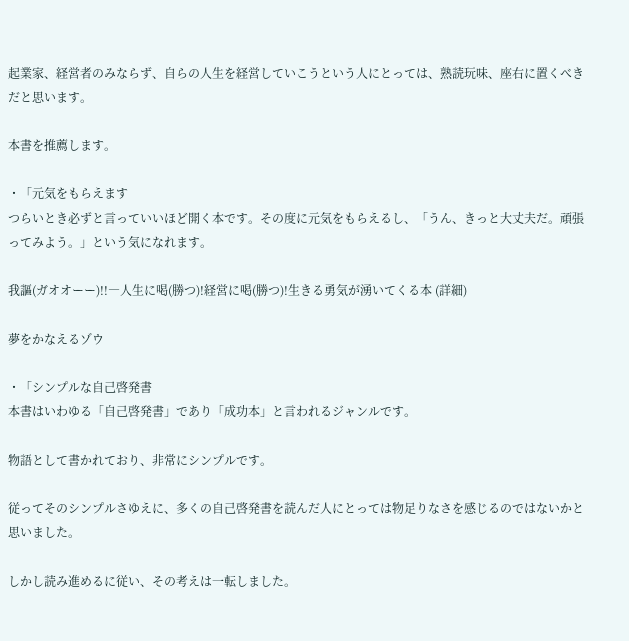起業家、経営者のみならず、自らの人生を経営していこうという人にとっては、熟読玩味、座右に置くべきだと思います。

本書を推薦します。

・「元気をもらえます
つらいとき必ずと言っていいほど開く本です。その度に元気をもらえるし、「うん、きっと大丈夫だ。頑張ってみよう。」という気になれます。

我謳(ガオオーー)!!―人生に喝(勝つ)!経営に喝(勝つ)!生きる勇気が湧いてくる本 (詳細)

夢をかなえるゾウ

・「シンプルな自己啓発書
本書はいわゆる「自己啓発書」であり「成功本」と言われるジャンルです。

物語として書かれており、非常にシンプルです。

従ってそのシンプルさゆえに、多くの自己啓発書を読んだ人にとっては物足りなさを感じるのではないかと思いました。

しかし読み進めるに従い、その考えは一転しました。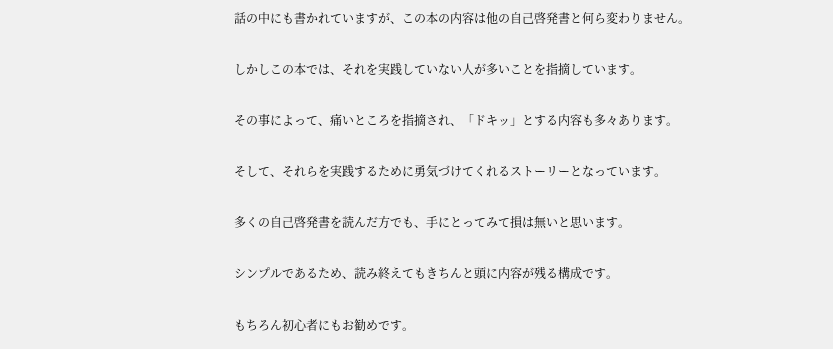話の中にも書かれていますが、この本の内容は他の自己啓発書と何ら変わりません。

しかしこの本では、それを実践していない人が多いことを指摘しています。

その事によって、痛いところを指摘され、「ドキッ」とする内容も多々あります。

そして、それらを実践するために勇気づけてくれるストーリーとなっています。

多くの自己啓発書を読んだ方でも、手にとってみて損は無いと思います。

シンプルであるため、読み終えてもきちんと頭に内容が残る構成です。

もちろん初心者にもお勧めです。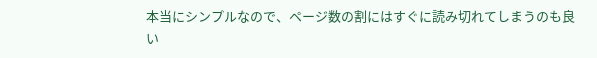本当にシンプルなので、ページ数の割にはすぐに読み切れてしまうのも良い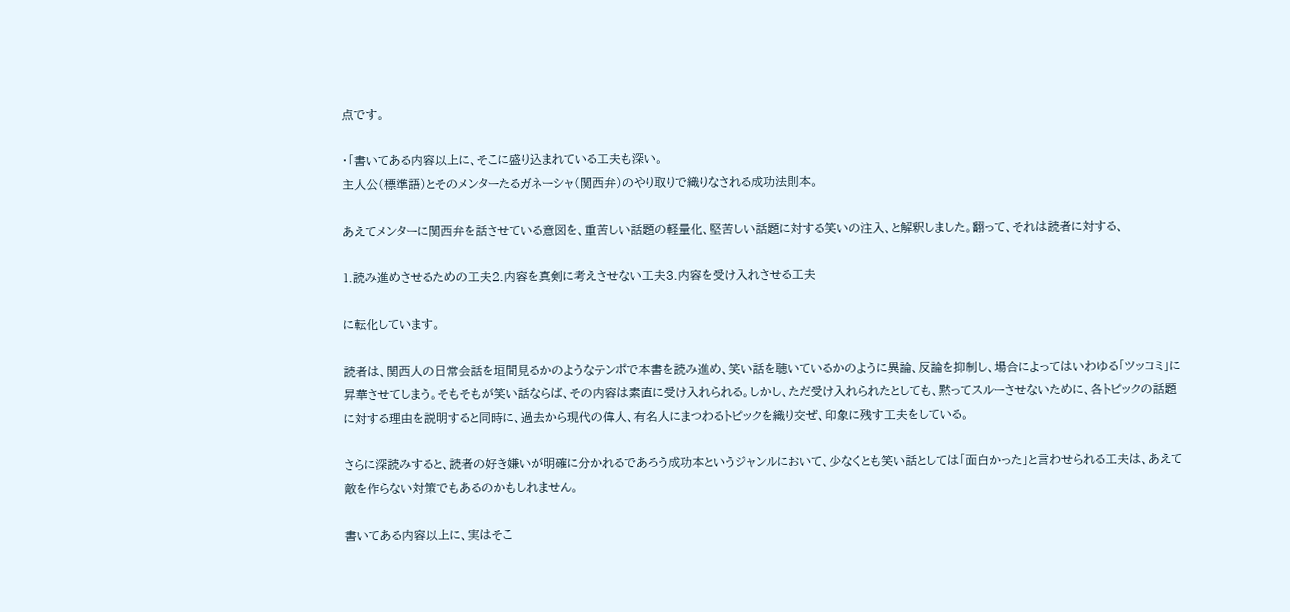点です。

・「書いてある内容以上に、そこに盛り込まれている工夫も深い。
主人公(標準語)とそのメンターたるガネーシャ(関西弁)のやり取りで織りなされる成功法則本。

あえてメンターに関西弁を話させている意図を、重苦しい話題の軽量化、堅苦しい話題に対する笑いの注入、と解釈しました。翻って、それは読者に対する、

1.読み進めさせるための工夫2.内容を真剣に考えさせない工夫3.内容を受け入れさせる工夫

に転化しています。

読者は、関西人の日常会話を垣間見るかのようなテンポで本書を読み進め、笑い話を聴いているかのように異論、反論を抑制し、場合によってはいわゆる「ツッコミ」に昇華させてしまう。そもそもが笑い話ならば、その内容は素直に受け入れられる。しかし、ただ受け入れられたとしても、黙ってスルーさせないために、各トピックの話題に対する理由を説明すると同時に、過去から現代の偉人、有名人にまつわるトピックを織り交ぜ、印象に残す工夫をしている。

さらに深読みすると、読者の好き嫌いが明確に分かれるであろう成功本というジャンルにおいて、少なくとも笑い話としては「面白かった」と言わせられる工夫は、あえて敵を作らない対策でもあるのかもしれません。

書いてある内容以上に、実はそこ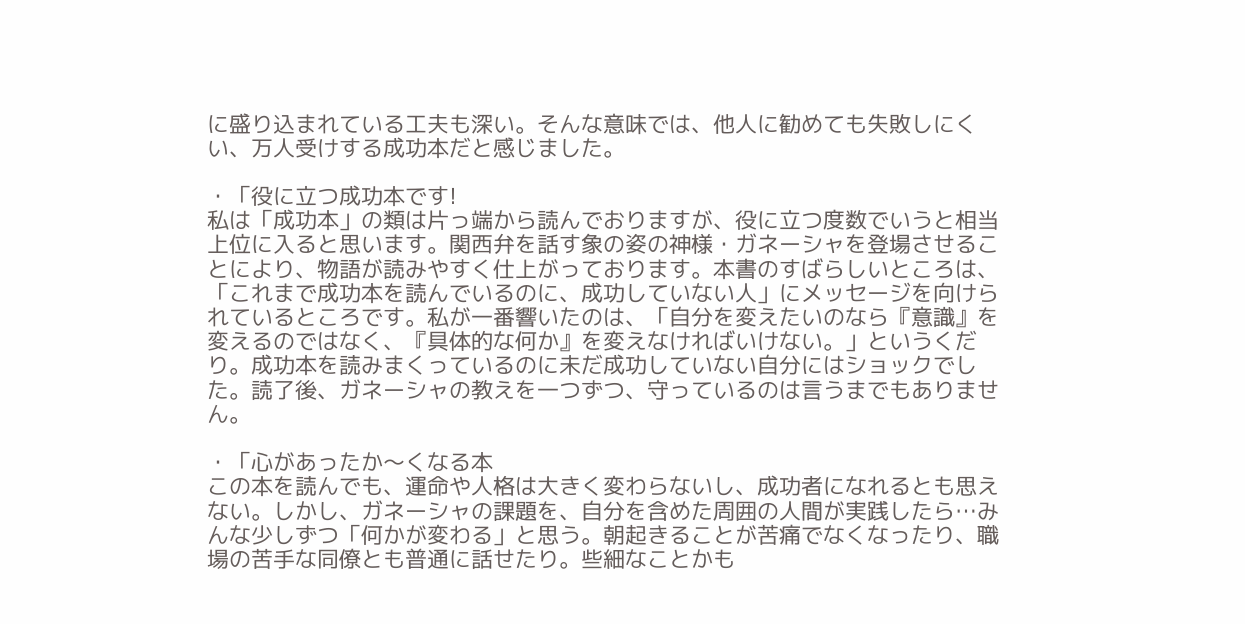に盛り込まれている工夫も深い。そんな意味では、他人に勧めても失敗しにくい、万人受けする成功本だと感じました。

・「役に立つ成功本です!
私は「成功本」の類は片っ端から読んでおりますが、役に立つ度数でいうと相当上位に入ると思います。関西弁を話す象の姿の神様・ガネーシャを登場させることにより、物語が読みやすく仕上がっております。本書のすばらしいところは、「これまで成功本を読んでいるのに、成功していない人」にメッセージを向けられているところです。私が一番響いたのは、「自分を変えたいのなら『意識』を変えるのではなく、『具体的な何か』を変えなければいけない。」というくだり。成功本を読みまくっているのに未だ成功していない自分にはショックでした。読了後、ガネーシャの教えを一つずつ、守っているのは言うまでもありません。

・「心があったか〜くなる本
この本を読んでも、運命や人格は大きく変わらないし、成功者になれるとも思えない。しかし、ガネーシャの課題を、自分を含めた周囲の人間が実践したら…みんな少しずつ「何かが変わる」と思う。朝起きることが苦痛でなくなったり、職場の苦手な同僚とも普通に話せたり。些細なことかも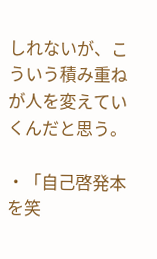しれないが、こういう積み重ねが人を変えていくんだと思う。

・「自己啓発本を笑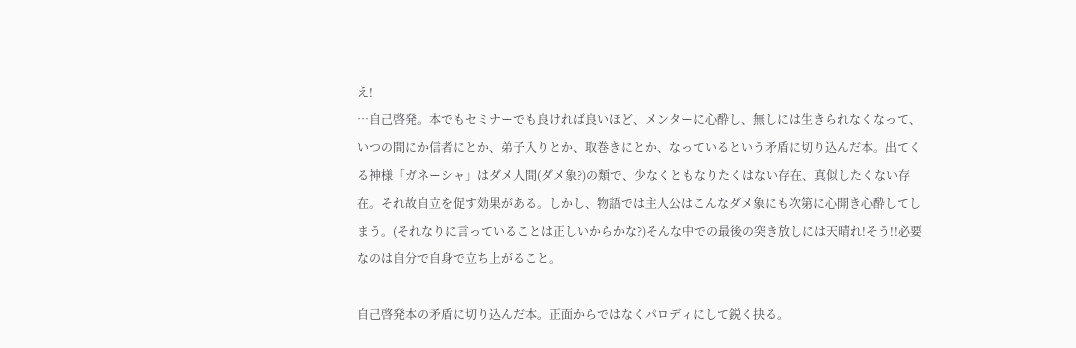え!
…自己啓発。本でもセミナーでも良ければ良いほど、メンターに心酔し、無しには生きられなくなって、いつの間にか信者にとか、弟子入りとか、取巻きにとか、なっているという矛盾に切り込んだ本。出てくる神様「ガネーシャ」はダメ人間(ダメ象?)の類で、少なくともなりたくはない存在、真似したくない存在。それ故自立を促す効果がある。しかし、物語では主人公はこんなダメ象にも次第に心開き心酔してしまう。(それなりに言っていることは正しいからかな?)そんな中での最後の突き放しには天晴れ!そう!!必要なのは自分で自身で立ち上がること。

自己啓発本の矛盾に切り込んだ本。正面からではなくパロディにして鋭く抉る。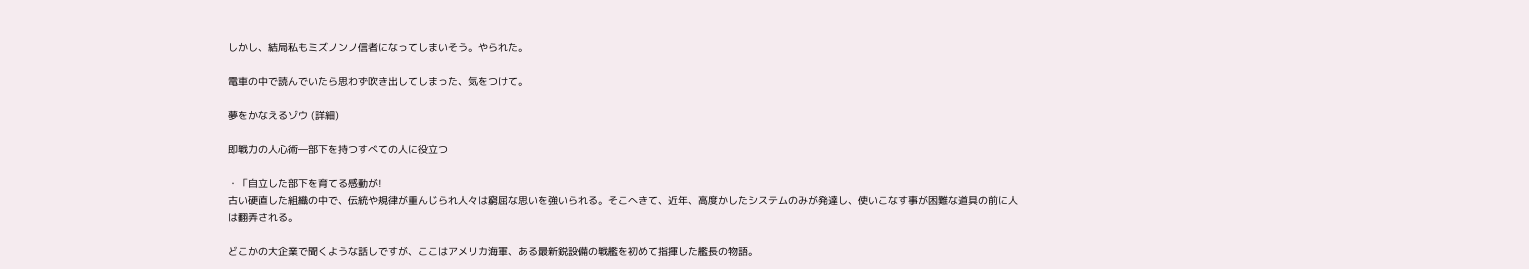しかし、結局私もミズノンノ信者になってしまいそう。やられた。

電車の中で読んでいたら思わず吹き出してしまった、気をつけて。

夢をかなえるゾウ (詳細)

即戦力の人心術―部下を持つすべての人に役立つ

・「自立した部下を育てる感動が!
古い硬直した組織の中で、伝統や規律が重んじられ人々は窮屈な思いを強いられる。そこへきて、近年、高度かしたシステムのみが発達し、使いこなす事が困難な道具の前に人は翻弄される。

どこかの大企業で聞くような話しですが、ここはアメリカ海軍、ある最新鋭設備の戦艦を初めて指揮した艦長の物語。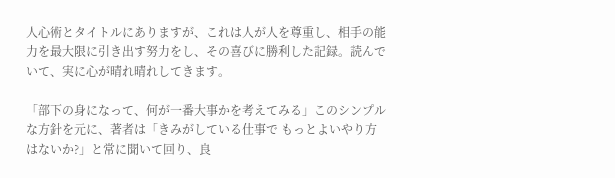人心術とタイトルにありますが、これは人が人を尊重し、相手の能力を最大限に引き出す努力をし、その喜びに勝利した記録。読んでいて、実に心が晴れ晴れしてきます。

「部下の身になって、何が一番大事かを考えてみる」このシンプルな方針を元に、著者は「きみがしている仕事で もっとよいやり方はないか?」と常に聞いて回り、良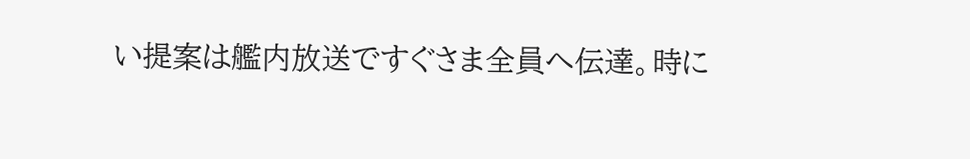い提案は艦内放送ですぐさま全員へ伝達。時に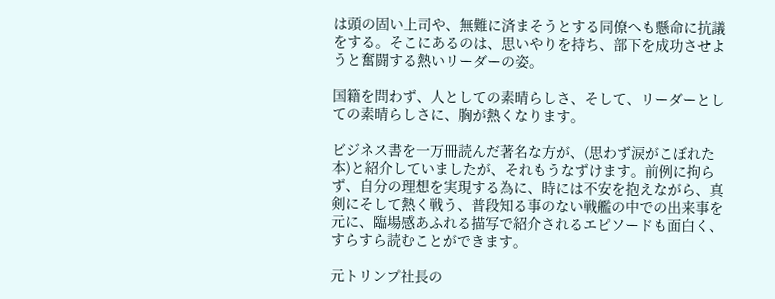は頭の固い上司や、無難に済まそうとする同僚へも懸命に抗議をする。そこにあるのは、思いやりを持ち、部下を成功させようと奮闘する熱いリーダーの姿。

国籍を問わず、人としての素晴らしさ、そして、リーダーとしての素晴らしさに、胸が熱くなります。

ビジネス書を一万冊読んだ著名な方が、(思わず涙がこぼれた本)と紹介していましたが、それもうなずけます。前例に拘らず、自分の理想を実現する為に、時には不安を抱えながら、真剣にそして熱く戦う、普段知る事のない戦艦の中での出来事を元に、臨場感あふれる描写で紹介されるエピソードも面白く、すらすら読むことができます。

元トリンプ社長の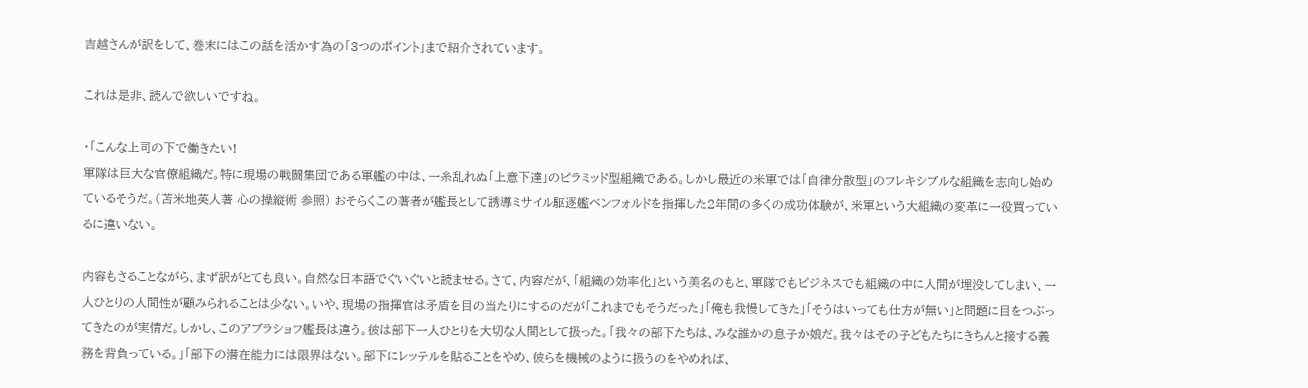吉越さんが訳をして、巻末にはこの話を活かす為の「3つのポイント」まで紹介されています。

これは是非、読んで欲しいですね。

・「こんな上司の下で働きたい!
軍隊は巨大な官僚組織だ。特に現場の戦闘集団である軍艦の中は、一糸乱れぬ「上意下達」のピラミッド型組織である。しかし最近の米軍では「自律分散型」のフレキシブルな組織を志向し始めているそうだ。(苫米地英人著 心の操縦術 参照) おそらくこの著者が艦長として誘導ミサイル駆逐艦ベンフォルドを指揮した2年間の多くの成功体験が、米軍という大組織の変革に一役買っているに違いない。

内容もさることながら、まず訳がとても良い。自然な日本語でぐいぐいと読ませる。さて、内容だが、「組織の効率化」という美名のもと、軍隊でもビジネスでも組織の中に人間が埋没してしまい、一人ひとりの人間性が顧みられることは少ない。いや、現場の指揮官は矛盾を目の当たりにするのだが「これまでもそうだった」「俺も我慢してきた」「そうはいっても仕方が無い」と問題に目をつぶってきたのが実情だ。しかし、このアブラショフ艦長は違う。彼は部下一人ひとりを大切な人間として扱った。「我々の部下たちは、みな誰かの息子か娘だ。我々はその子どもたちにきちんと接する義務を背負っている。」「部下の潜在能力には限界はない。部下にレッテルを貼ることをやめ、彼らを機械のように扱うのをやめれば、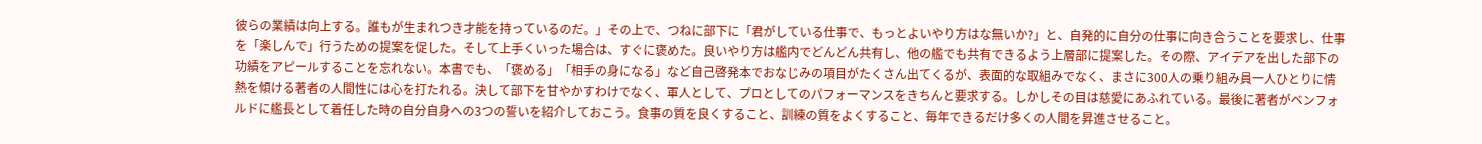彼らの業績は向上する。誰もが生まれつき才能を持っているのだ。」その上で、つねに部下に「君がしている仕事で、もっとよいやり方はな無いか?」と、自発的に自分の仕事に向き合うことを要求し、仕事を「楽しんで」行うための提案を促した。そして上手くいった場合は、すぐに褒めた。良いやり方は艦内でどんどん共有し、他の艦でも共有できるよう上層部に提案した。その際、アイデアを出した部下の功績をアピールすることを忘れない。本書でも、「褒める」「相手の身になる」など自己啓発本でおなじみの項目がたくさん出てくるが、表面的な取組みでなく、まさに300人の乗り組み員一人ひとりに情熱を傾ける著者の人間性には心を打たれる。決して部下を甘やかすわけでなく、軍人として、プロとしてのパフォーマンスをきちんと要求する。しかしその目は慈愛にあふれている。最後に著者がベンフォルドに艦長として着任した時の自分自身への3つの誓いを紹介しておこう。食事の質を良くすること、訓練の質をよくすること、毎年できるだけ多くの人間を昇進させること。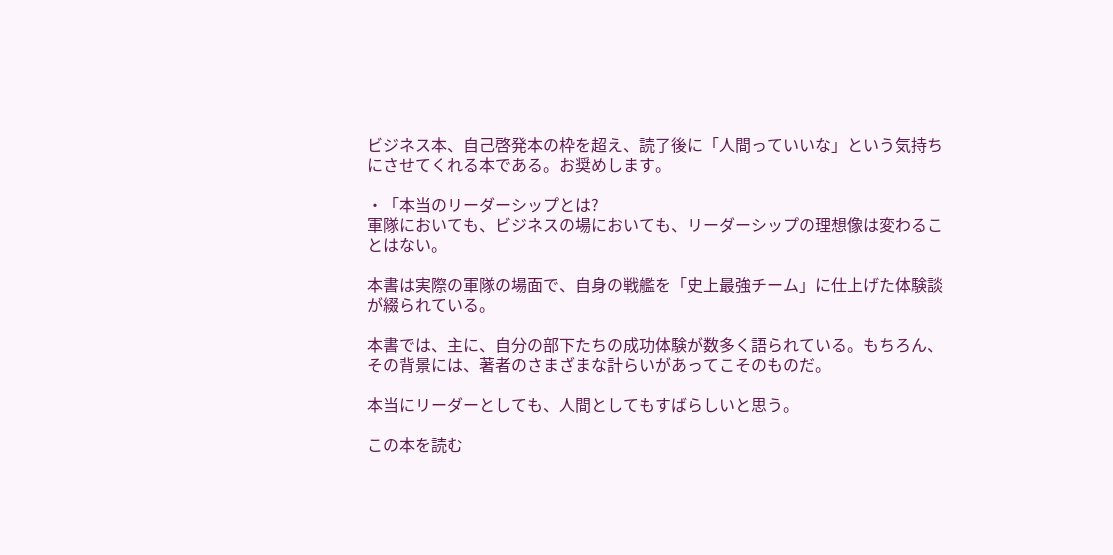ビジネス本、自己啓発本の枠を超え、読了後に「人間っていいな」という気持ちにさせてくれる本である。お奨めします。

・「本当のリーダーシップとは?
軍隊においても、ビジネスの場においても、リーダーシップの理想像は変わることはない。

本書は実際の軍隊の場面で、自身の戦艦を「史上最強チーム」に仕上げた体験談が綴られている。

本書では、主に、自分の部下たちの成功体験が数多く語られている。もちろん、その背景には、著者のさまざまな計らいがあってこそのものだ。

本当にリーダーとしても、人間としてもすばらしいと思う。

この本を読む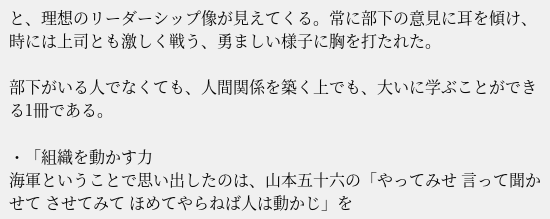と、理想のリーダーシップ像が見えてくる。常に部下の意見に耳を傾け、時には上司とも激しく戦う、勇ましい様子に胸を打たれた。

部下がいる人でなくても、人間関係を築く上でも、大いに学ぶことができる1冊である。

・「組織を動かす力
海軍ということで思い出したのは、山本五十六の「やってみせ 言って聞かせて させてみて ほめてやらねば人は動かじ」を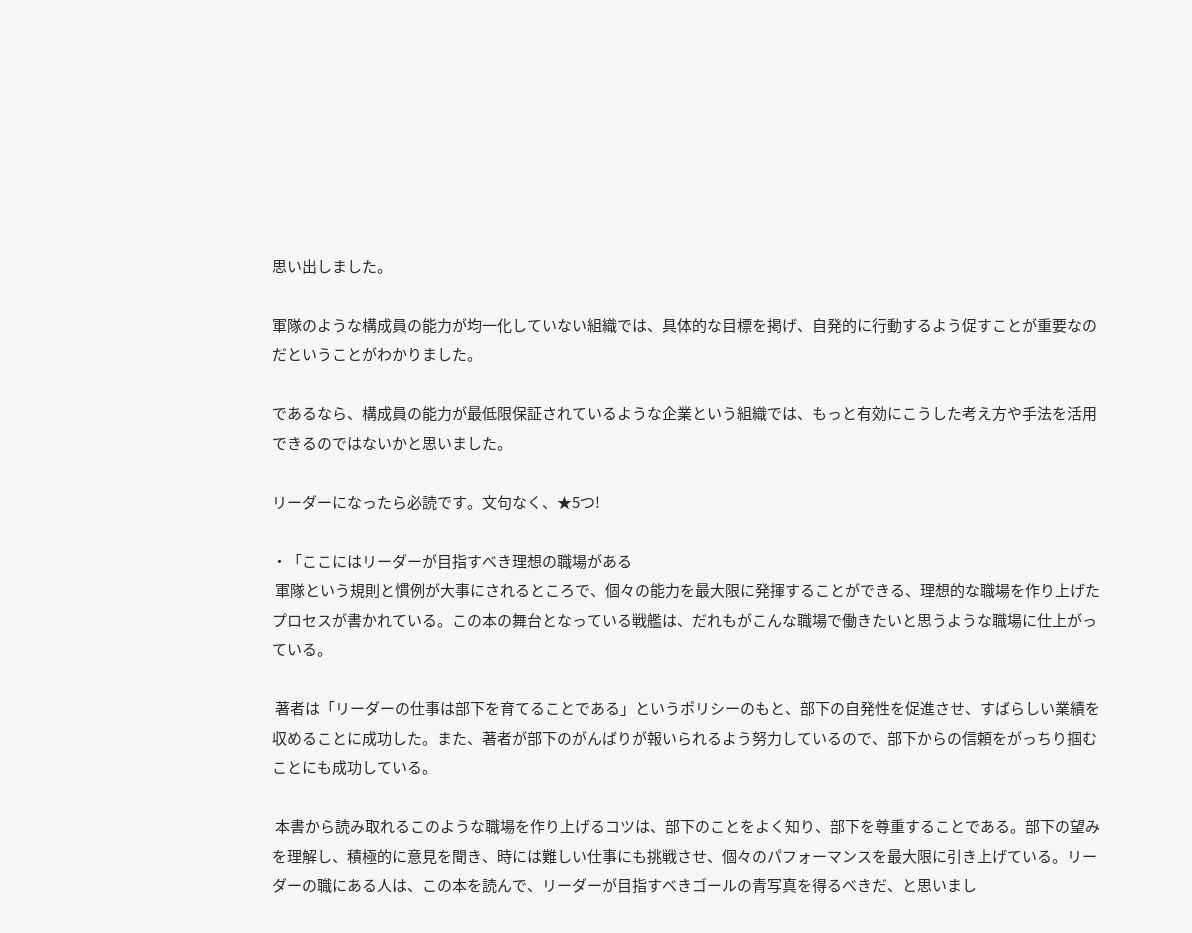思い出しました。

軍隊のような構成員の能力が均一化していない組織では、具体的な目標を掲げ、自発的に行動するよう促すことが重要なのだということがわかりました。

であるなら、構成員の能力が最低限保証されているような企業という組織では、もっと有効にこうした考え方や手法を活用できるのではないかと思いました。

リーダーになったら必読です。文句なく、★5つ!

・「ここにはリーダーが目指すべき理想の職場がある
 軍隊という規則と慣例が大事にされるところで、個々の能力を最大限に発揮することができる、理想的な職場を作り上げたプロセスが書かれている。この本の舞台となっている戦艦は、だれもがこんな職場で働きたいと思うような職場に仕上がっている。

 著者は「リーダーの仕事は部下を育てることである」というポリシーのもと、部下の自発性を促進させ、すばらしい業績を収めることに成功した。また、著者が部下のがんばりが報いられるよう努力しているので、部下からの信頼をがっちり掴むことにも成功している。

 本書から読み取れるこのような職場を作り上げるコツは、部下のことをよく知り、部下を尊重することである。部下の望みを理解し、積極的に意見を聞き、時には難しい仕事にも挑戦させ、個々のパフォーマンスを最大限に引き上げている。リーダーの職にある人は、この本を読んで、リーダーが目指すべきゴールの青写真を得るべきだ、と思いまし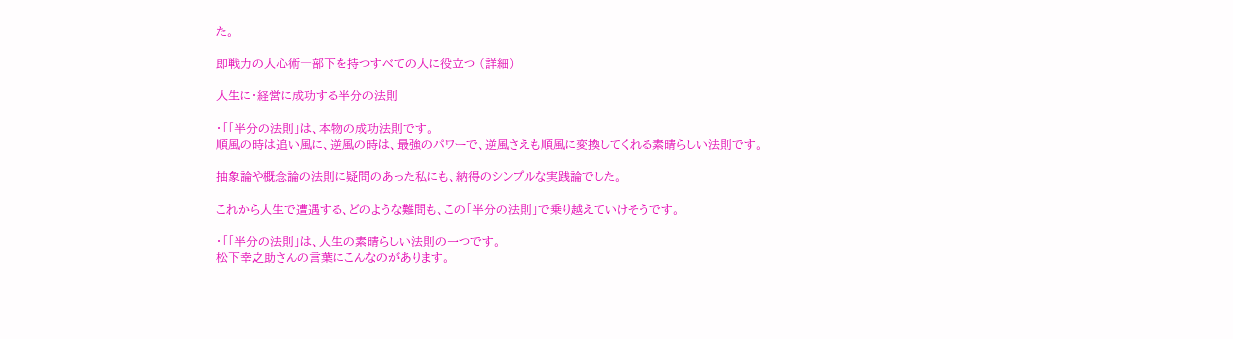た。

即戦力の人心術―部下を持つすべての人に役立つ (詳細)

人生に・経営に成功する半分の法則

・「「半分の法則」は、本物の成功法則です。
順風の時は追い風に、逆風の時は、最強のパワーで、逆風さえも順風に変換してくれる素晴らしい法則です。

抽象論や概念論の法則に疑問のあった私にも、納得のシンプルな実践論でした。

これから人生で遭遇する、どのような難問も、この「半分の法則」で乗り越えていけそうです。

・「「半分の法則」は、人生の素晴らしい法則の一つです。
松下幸之助さんの言葉にこんなのがあります。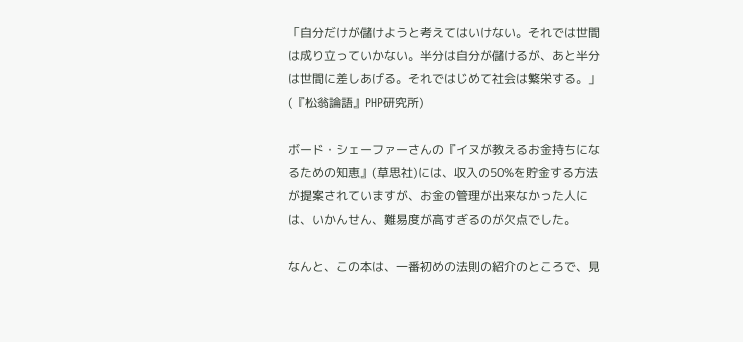「自分だけが儲けようと考えてはいけない。それでは世間は成り立っていかない。半分は自分が儲けるが、あと半分は世間に差しあげる。それではじめて社会は繁栄する。」(『松翁論語』PHP研究所)

ボード・シェーファーさんの『イヌが教えるお金持ちになるための知恵』(草思社)には、収入の50%を貯金する方法が提案されていますが、お金の管理が出来なかった人には、いかんせん、難易度が高すぎるのが欠点でした。

なんと、この本は、一番初めの法則の紹介のところで、見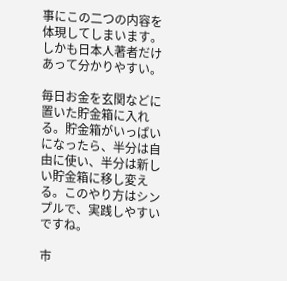事にこの二つの内容を体現してしまいます。しかも日本人著者だけあって分かりやすい。

毎日お金を玄関などに置いた貯金箱に入れる。貯金箱がいっぱいになったら、半分は自由に使い、半分は新しい貯金箱に移し変える。このやり方はシンプルで、実践しやすいですね。

市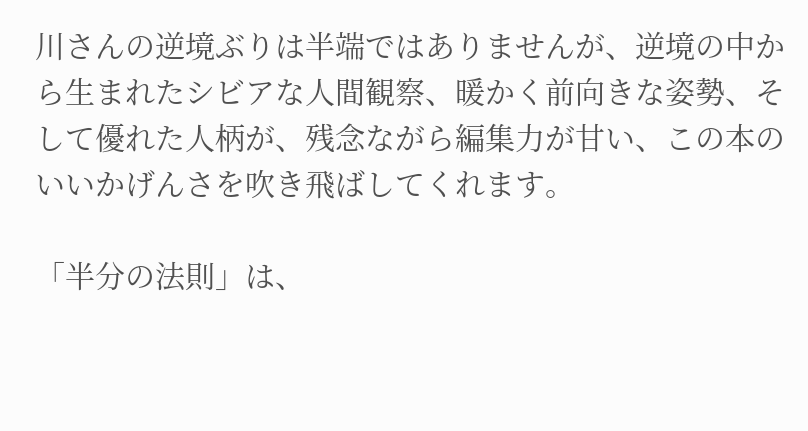川さんの逆境ぶりは半端ではありませんが、逆境の中から生まれたシビアな人間観察、暖かく前向きな姿勢、そして優れた人柄が、残念ながら編集力が甘い、この本のいいかげんさを吹き飛ばしてくれます。

「半分の法則」は、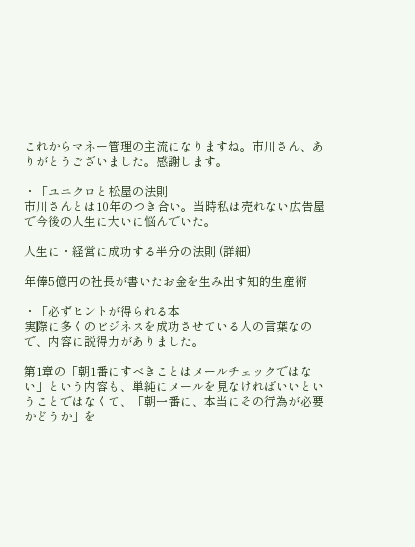これからマネー管理の主流になりますね。市川さん、ありがとうございました。感謝します。

・「ユニクロと松屋の法則
市川さんとは10年のつき合い。当時私は売れない広告屋で今後の人生に大いに悩んでいた。

人生に・経営に成功する半分の法則 (詳細)

年俸5億円の社長が書いたお金を生み出す知的生産術

・「必ずヒントが得られる本
実際に多くのビジネスを成功させている人の言葉なので、内容に説得力がありました。

第1章の「朝1番にすべきことはメールチェックではない」という内容も、単純にメールを見なければいいということではなくて、「朝一番に、本当にその行為が必要かどうか」を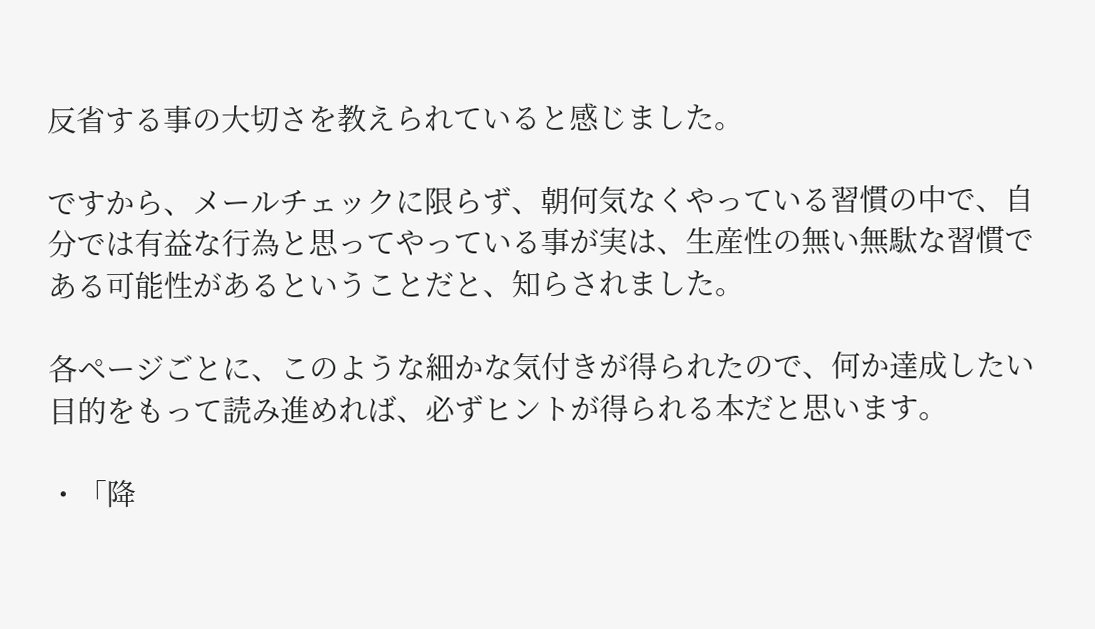反省する事の大切さを教えられていると感じました。

ですから、メールチェックに限らず、朝何気なくやっている習慣の中で、自分では有益な行為と思ってやっている事が実は、生産性の無い無駄な習慣である可能性があるということだと、知らされました。

各ページごとに、このような細かな気付きが得られたので、何か達成したい目的をもって読み進めれば、必ずヒントが得られる本だと思います。

・「降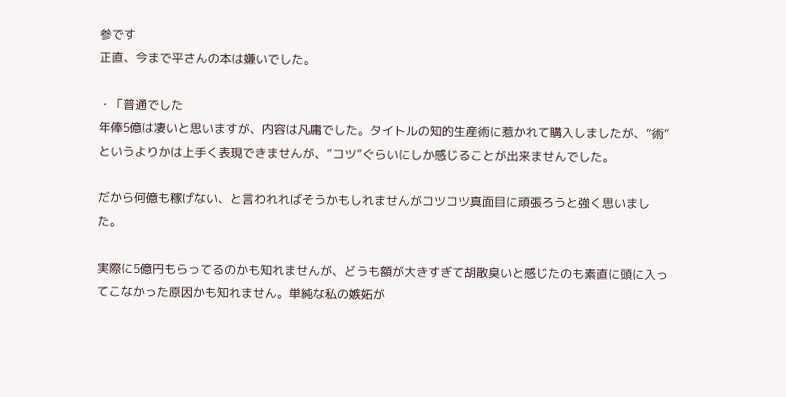参です
正直、今まで平さんの本は嫌いでした。

・「普通でした
年俸5億は凄いと思いますが、内容は凡庸でした。タイトルの知的生産術に惹かれて購入しましたが、”術”というよりかは上手く表現できませんが、”コツ”ぐらいにしか感じることが出来ませんでした。

だから何億も稼げない、と言われればそうかもしれませんがコツコツ真面目に頑張ろうと強く思いました。

実際に5億円もらってるのかも知れませんが、どうも額が大きすぎて胡散臭いと感じたのも素直に頭に入ってこなかった原因かも知れません。単純な私の嫉妬が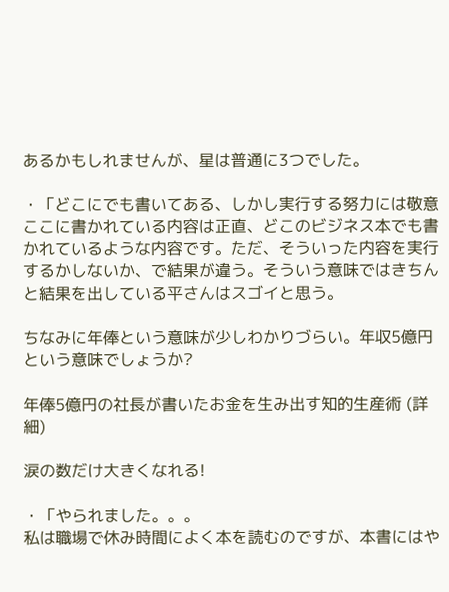あるかもしれませんが、星は普通に3つでした。

・「どこにでも書いてある、しかし実行する努力には敬意
ここに書かれている内容は正直、どこのビジネス本でも書かれているような内容です。ただ、そういった内容を実行するかしないか、で結果が違う。そういう意味ではきちんと結果を出している平さんはスゴイと思う。

ちなみに年俸という意味が少しわかりづらい。年収5億円という意味でしょうか?

年俸5億円の社長が書いたお金を生み出す知的生産術 (詳細)

涙の数だけ大きくなれる!

・「やられました。。。
私は職場で休み時間によく本を読むのですが、本書にはや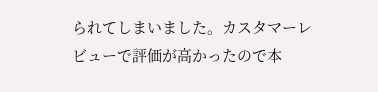られてしまいました。カスタマーレビューで評価が高かったので本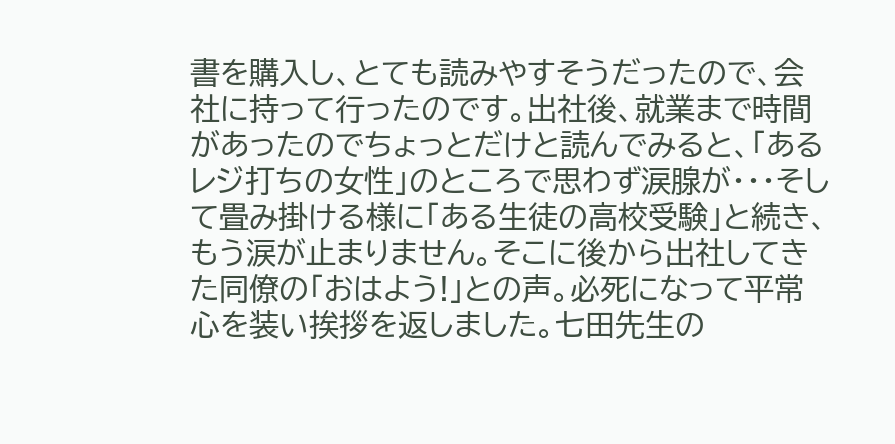書を購入し、とても読みやすそうだったので、会社に持って行ったのです。出社後、就業まで時間があったのでちょっとだけと読んでみると、「あるレジ打ちの女性」のところで思わず涙腺が・・・そして畳み掛ける様に「ある生徒の高校受験」と続き、もう涙が止まりません。そこに後から出社してきた同僚の「おはよう!」との声。必死になって平常心を装い挨拶を返しました。七田先生の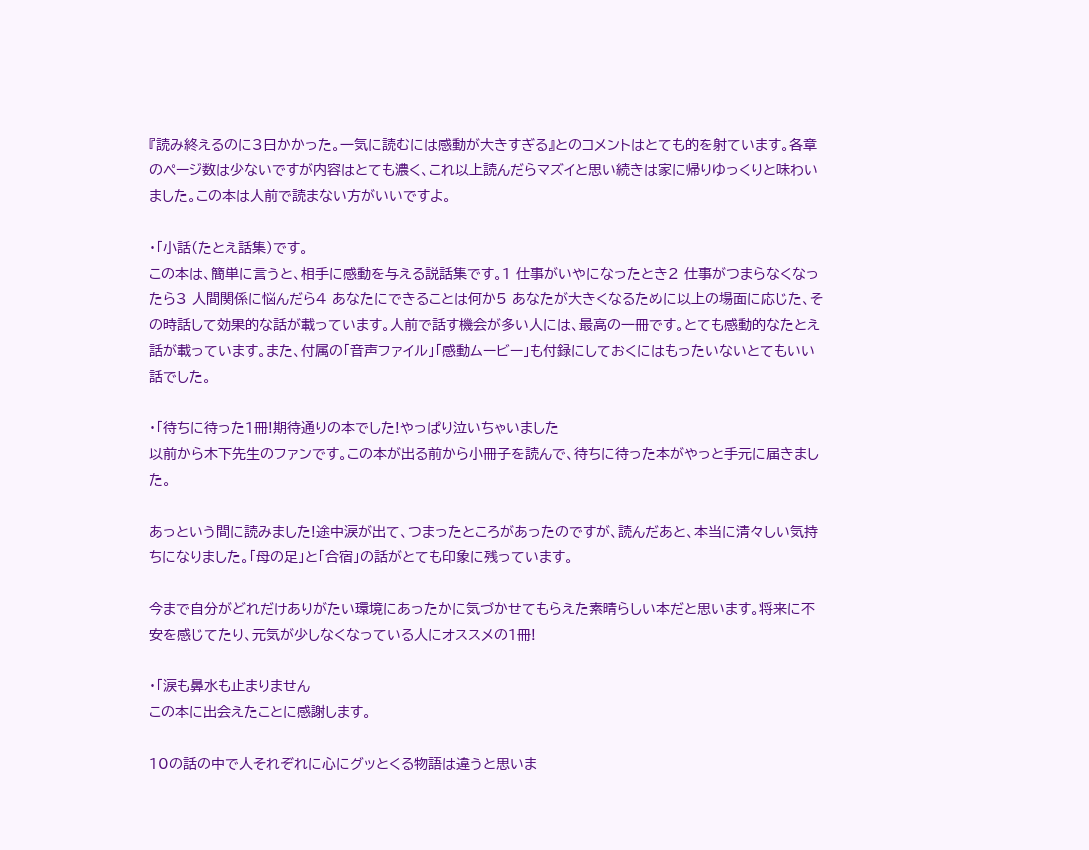『読み終えるのに3日かかった。一気に読むには感動が大きすぎる』とのコメントはとても的を射ています。各章のページ数は少ないですが内容はとても濃く、これ以上読んだらマズイと思い続きは家に帰りゆっくりと味わいました。この本は人前で読まない方がいいですよ。

・「小話(たとえ話集)です。
この本は、簡単に言うと、相手に感動を与える説話集です。1 仕事がいやになったとき2 仕事がつまらなくなったら3 人間関係に悩んだら4 あなたにできることは何か5 あなたが大きくなるために以上の場面に応じた、その時話して効果的な話が載っています。人前で話す機会が多い人には、最高の一冊です。とても感動的なたとえ話が載っています。また、付属の「音声ファイル」「感動ムービー」も付録にしておくにはもったいないとてもいい話でした。

・「待ちに待った1冊!期待通りの本でした!やっぱり泣いちゃいました
以前から木下先生のファンです。この本が出る前から小冊子を読んで、待ちに待った本がやっと手元に届きました。

あっという間に読みました!途中涙が出て、つまったところがあったのですが、読んだあと、本当に清々しい気持ちになりました。「母の足」と「合宿」の話がとても印象に残っています。

今まで自分がどれだけありがたい環境にあったかに気づかせてもらえた素晴らしい本だと思います。将来に不安を感じてたり、元気が少しなくなっている人にオススメの1冊!

・「涙も鼻水も止まりません
この本に出会えたことに感謝します。

10の話の中で人それぞれに心にグッとくる物語は違うと思いま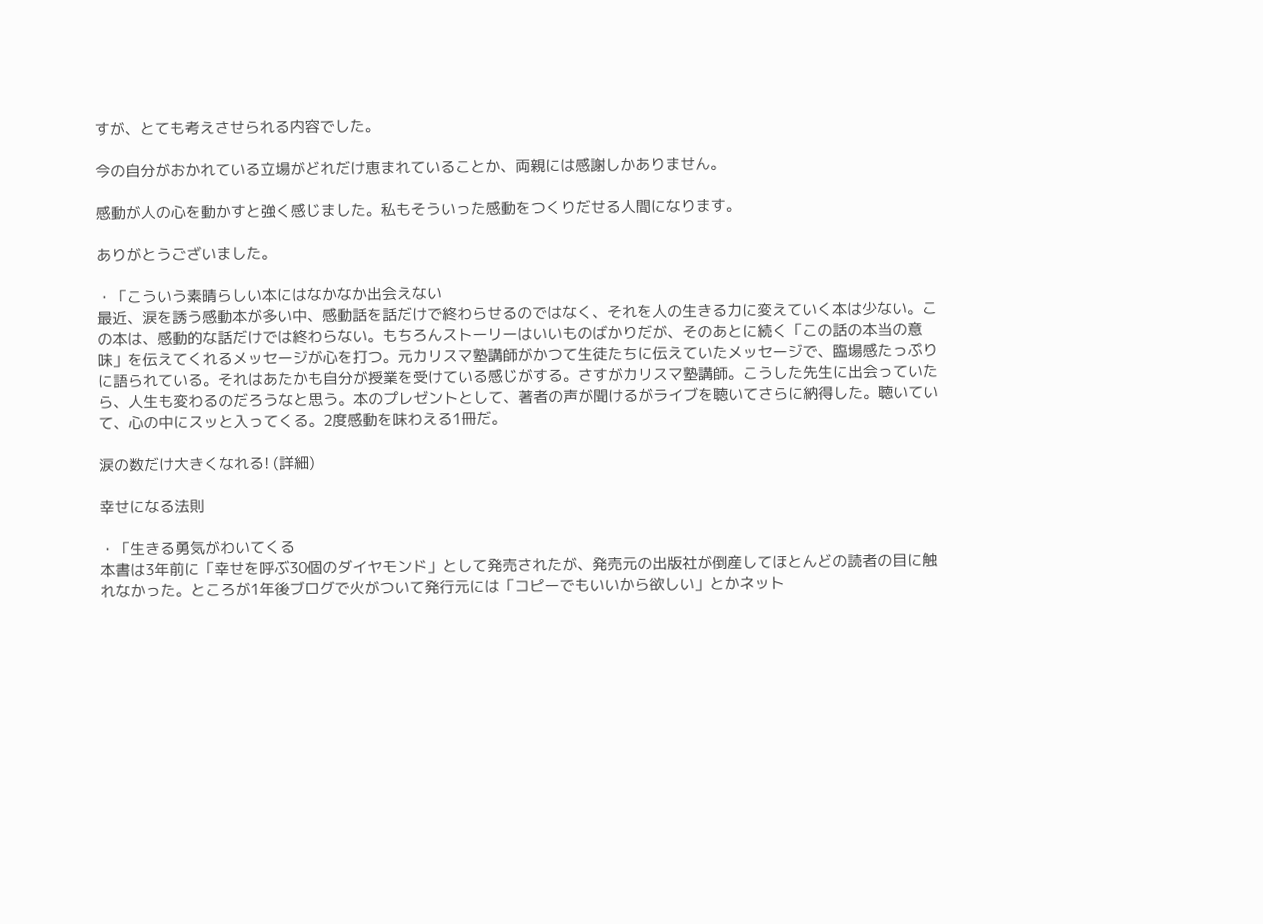すが、とても考えさせられる内容でした。

今の自分がおかれている立場がどれだけ恵まれていることか、両親には感謝しかありません。

感動が人の心を動かすと強く感じました。私もそういった感動をつくりだせる人間になります。

ありがとうございました。

・「こういう素晴らしい本にはなかなか出会えない
最近、涙を誘う感動本が多い中、感動話を話だけで終わらせるのではなく、それを人の生きる力に変えていく本は少ない。この本は、感動的な話だけでは終わらない。もちろんストーリーはいいものばかりだが、そのあとに続く「この話の本当の意味」を伝えてくれるメッセージが心を打つ。元カリスマ塾講師がかつて生徒たちに伝えていたメッセージで、臨場感たっぷりに語られている。それはあたかも自分が授業を受けている感じがする。さすがカリスマ塾講師。こうした先生に出会っていたら、人生も変わるのだろうなと思う。本のプレゼントとして、著者の声が聞けるがライブを聴いてさらに納得した。聴いていて、心の中にスッと入ってくる。2度感動を味わえる1冊だ。

涙の数だけ大きくなれる! (詳細)

幸せになる法則

・「生きる勇気がわいてくる
本書は3年前に「幸せを呼ぶ30個のダイヤモンド」として発売されたが、発売元の出版社が倒産してほとんどの読者の目に触れなかった。ところが1年後ブログで火がついて発行元には「コピーでもいいから欲しい」とかネット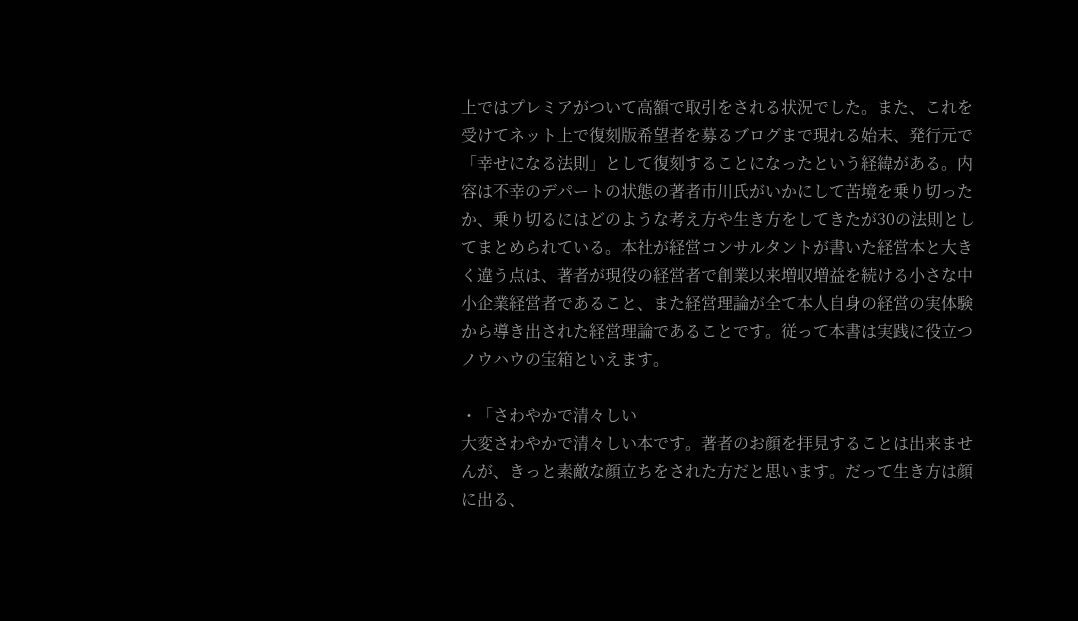上ではプレミアがついて高額で取引をされる状況でした。また、これを受けてネット上で復刻版希望者を募るブログまで現れる始末、発行元で「幸せになる法則」として復刻することになったという経緯がある。内容は不幸のデパートの状態の著者市川氏がいかにして苦境を乗り切ったか、乗り切るにはどのような考え方や生き方をしてきたが30の法則としてまとめられている。本社が経営コンサルタントが書いた経営本と大きく違う点は、著者が現役の経営者で創業以来増収増益を続ける小さな中小企業経営者であること、また経営理論が全て本人自身の経営の実体験から導き出された経営理論であることです。従って本書は実践に役立つノウハウの宝箱といえます。

・「さわやかで清々しい
大変さわやかで清々しい本です。著者のお顔を拝見することは出来ませんが、きっと素敵な顔立ちをされた方だと思います。だって生き方は顔に出る、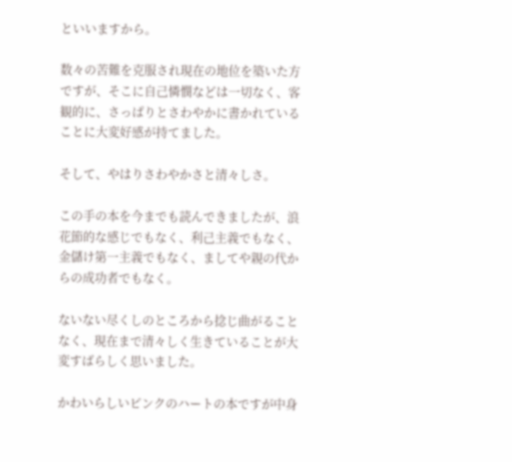といいますから。

数々の苦難を克服され現在の地位を築いた方ですが、そこに自己憐憫などは一切なく、客観的に、さっぱりとさわやかに書かれていることに大変好感が持てました。

そして、やはりさわやかさと清々しさ。

この手の本を今までも読んできましたが、浪花節的な感じでもなく、利己主義でもなく、金儲け第一主義でもなく、ましてや親の代からの成功者でもなく。

ないない尽くしのところから捻じ曲がることなく、現在まで清々しく生きていることが大変すばらしく思いました。

かわいらしいピンクのハートの本ですが中身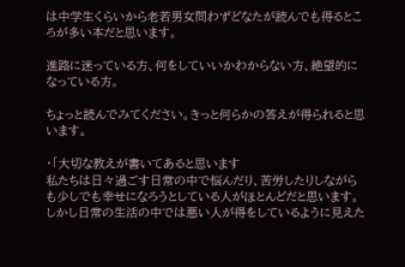は中学生くらいから老若男女問わずどなたが読んでも得るところが多い本だと思います。

進路に迷っている方、何をしていいかわからない方、絶望的になっている方。

ちょっと読んでみてください。きっと何らかの答えが得られると思います。

・「大切な教えが書いてあると思います
私たちは日々過ごす日常の中で悩んだり、苦労したりしながらも少しでも幸せになろうとしている人がほとんどだと思います。しかし日常の生活の中では悪い人が得をしているように見えた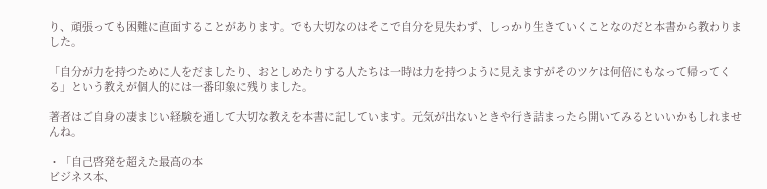り、頑張っても困難に直面することがあります。でも大切なのはそこで自分を見失わず、しっかり生きていくことなのだと本書から教わりました。

「自分が力を持つために人をだましたり、おとしめたりする人たちは一時は力を持つように見えますがそのツケは何倍にもなって帰ってくる」という教えが個人的には一番印象に残りました。

著者はご自身の凄まじい経験を通して大切な教えを本書に記しています。元気が出ないときや行き詰まったら開いてみるといいかもしれませんね。

・「自己啓発を超えた最高の本
ビジネス本、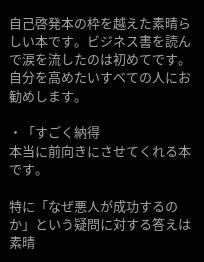自己啓発本の枠を越えた素晴らしい本です。ビジネス書を読んで涙を流したのは初めてです。自分を高めたいすべての人にお勧めします。

・「すごく納得
本当に前向きにさせてくれる本です。

特に「なぜ悪人が成功するのか」という疑問に対する答えは素晴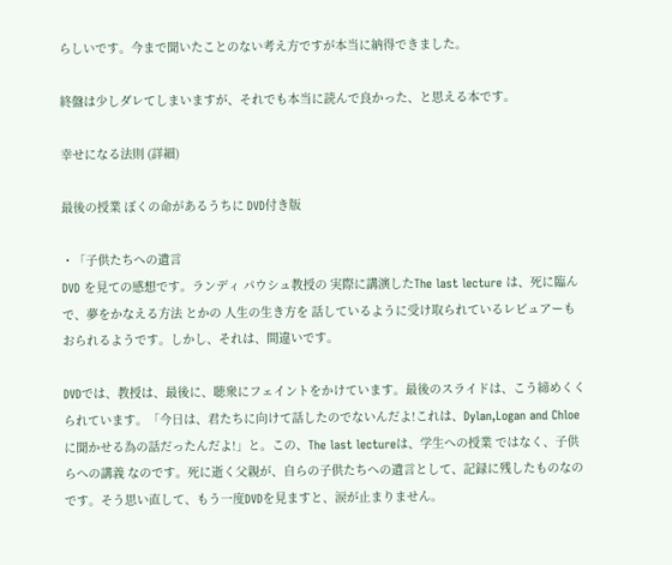らしいです。今まで聞いたことのない考え方ですが本当に納得できました。

終盤は少しダレてしまいますが、それでも本当に読んで良かった、と思える本です。

幸せになる法則 (詳細)

最後の授業 ぼくの命があるうちに DVD付き版

・「子供たちへの遺言
DVD を見ての感想です。ランディ パウシュ教授の 実際に講演したThe last lecture は、死に臨んで、夢をかなえる方法 とかの 人生の生き方を 話しているように受け取られているレビュアーもおられるようです。しかし、それは、間違いです。

DVDでは、教授は、最後に、聴衆にフェイントをかけています。最後のスライドは、こう締めくくられています。「今日は、君たちに向けて話したのでないんだよ!これは、Dylan,Logan and Chloe に聞かせる為の話だったんだよ!」と。この、The last lectureは、学生への授業 ではなく、子供らへの講義 なのです。死に逝く父親が、自らの子供たちへの遺言として、記録に残したものなのです。そう思い直して、もう一度DVDを見ますと、涙が止まりません。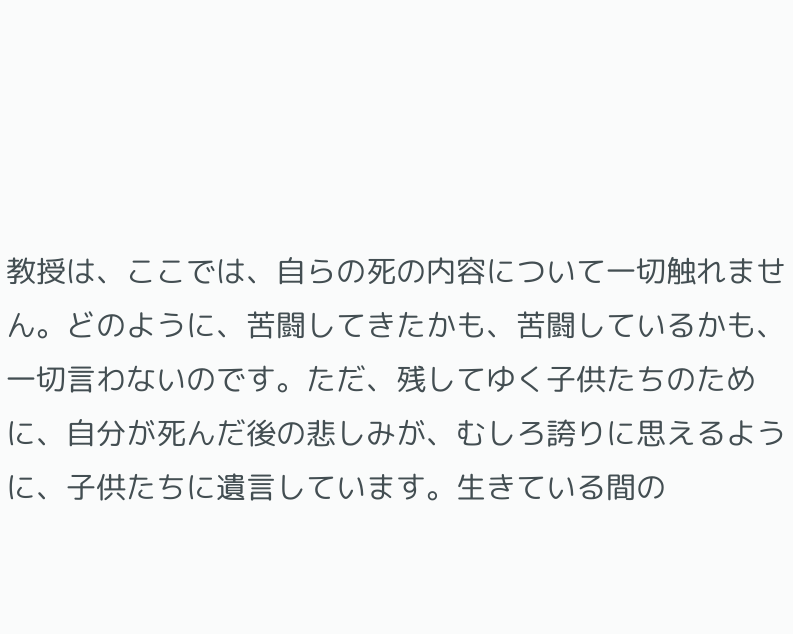教授は、ここでは、自らの死の内容について一切触れません。どのように、苦闘してきたかも、苦闘しているかも、一切言わないのです。ただ、残してゆく子供たちのために、自分が死んだ後の悲しみが、むしろ誇りに思えるように、子供たちに遺言しています。生きている間の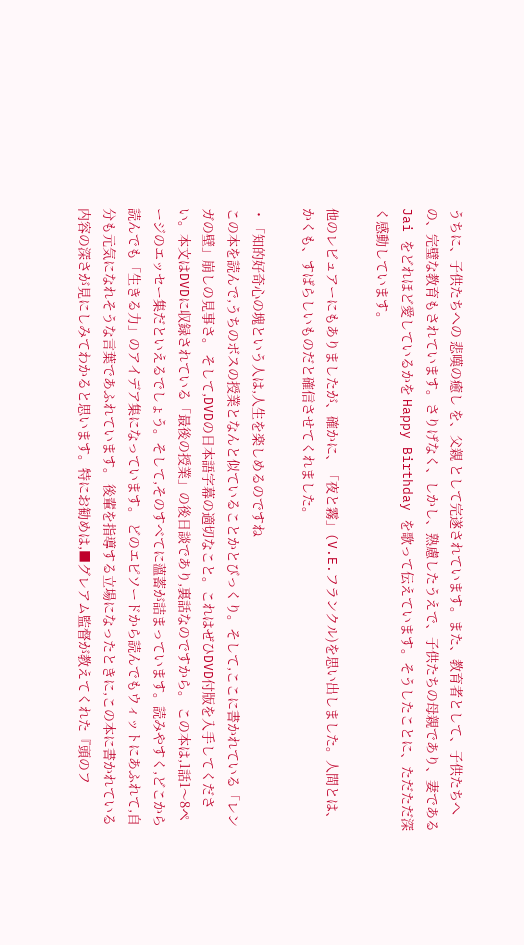うちに、子供たちへの 悲嘆の癒し を、父親 として完遂されています。また、教育者として、子供たちへの、完璧な教育もされています。さりげなく、しかし、熟慮したうえで、子供たちの母親であり、妻である Jai をどれほど愛しているかを Happy Birthday を歌って伝えています。そうしたことに、ただただ深く感動しています。

他のレビュアーにもありましたが、確かに、「夜と霧」(V.E.フランクル)を思い出しました。人間とは、かくも、すばらしいものだと確信させてくれました。

・「知的好奇心の塊という人は,人生を楽しめるのですね
この本を読んで,うちのボスの授業となんと似ていることかとびっくり。そして,ここに書かれている「レンガの壁」崩しの見事さ。 そして,DVDの日本語字幕の適切なこと。これはぜひDVD付版を入手してください。本文はDVDに収録されている「最後の授業」の後日談であり,裏話なのですから。 この本は,1話1〜8ページのエッセー集だといえるでしょう。そして,そのすべてに薀蓄が詰まっています。読みやすく,どこから読んでも「生きる力」のアイデア集になっています。 どのエピソードから読んでもウィットにあふれて,自分も元気になれそうな言葉であふれています。 後輩を指導する立場になったときに,この本に書かれている内容の深さが見にしみてわかると思います。特にお勧めは,■グレアム監督が教えてくれた『頭のフ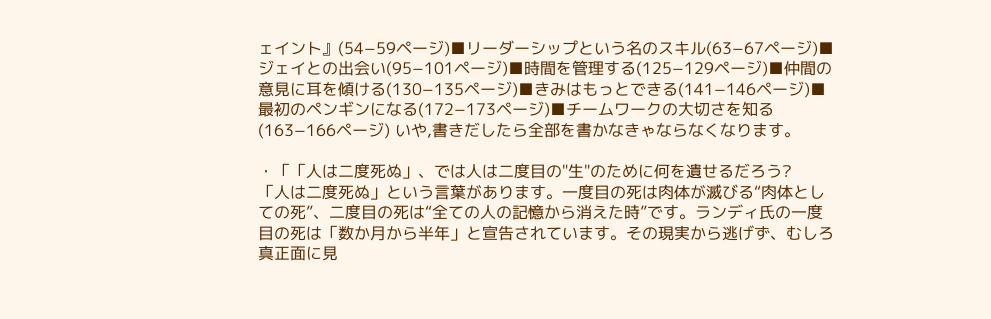ェイント』(54−59ページ)■リーダーシップという名のスキル(63−67ページ)■ジェイとの出会い(95−101ページ)■時間を管理する(125−129ページ)■仲間の意見に耳を傾ける(130−135ページ)■きみはもっとできる(141−146ページ)■最初のペンギンになる(172−173ページ)■チームワークの大切さを知る(163−166ページ) いや,書きだしたら全部を書かなきゃならなくなります。

・「「人は二度死ぬ」、では人は二度目の"生"のために何を遺せるだろう?
「人は二度死ぬ」という言葉があります。一度目の死は肉体が滅びる“肉体としての死”、二度目の死は“全ての人の記憶から消えた時”です。ランディ氏の一度目の死は「数か月から半年」と宣告されています。その現実から逃げず、むしろ真正面に見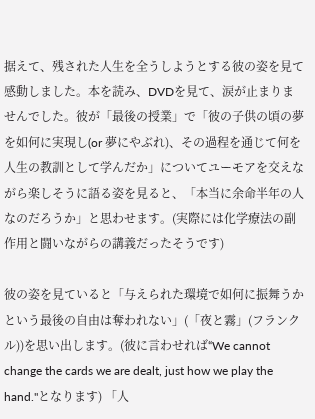据えて、残された人生を全うしようとする彼の姿を見て感動しました。本を読み、DVDを見て、涙が止まりませんでした。彼が「最後の授業」で「彼の子供の頃の夢を如何に実現し(or 夢にやぶれ)、その過程を通じて何を人生の教訓として学んだか」についてユーモアを交えながら楽しそうに語る姿を見ると、「本当に余命半年の人なのだろうか」と思わせます。(実際には化学療法の副作用と闘いながらの講義だったそうです)

彼の姿を見ていると「与えられた環境で如何に振舞うかという最後の自由は奪われない」(「夜と霧」(フランクル))を思い出します。(彼に言わせれば“We cannot change the cards we are dealt, just how we play the hand."となります) 「人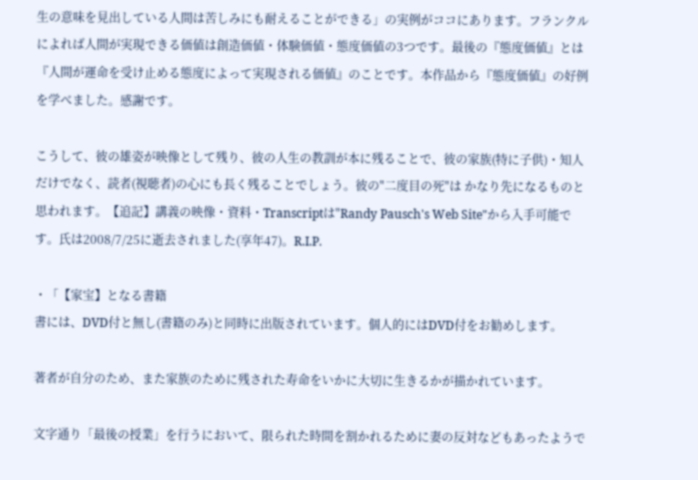生の意味を見出している人間は苦しみにも耐えることができる」の実例がココにあります。フランクルによれば人間が実現できる価値は創造価値・体験価値・態度価値の3つです。最後の『態度価値』とは『人間が運命を受け止める態度によって実現される価値』のことです。本作品から『態度価値』の好例を学べました。感謝です。

こうして、彼の雄姿が映像として残り、彼の人生の教訓が本に残ることで、彼の家族(特に子供)・知人だけでなく、読者(視聴者)の心にも長く残ることでしょう。彼の"二度目の死"は かなり先になるものと思われます。【追記】講義の映像・資料・Transcriptは"Randy Pausch's Web Site"から入手可能です。氏は2008/7/25に逝去されました(享年47)。R.I.P.

・「【家宝】となる書籍
書には、DVD付と無し(書籍のみ)と同時に出版されています。個人的にはDVD付をお勧めします。

著者が自分のため、また家族のために残された寿命をいかに大切に生きるかが描かれています。

文字通り「最後の授業」を行うにおいて、限られた時間を割かれるために妻の反対などもあったようで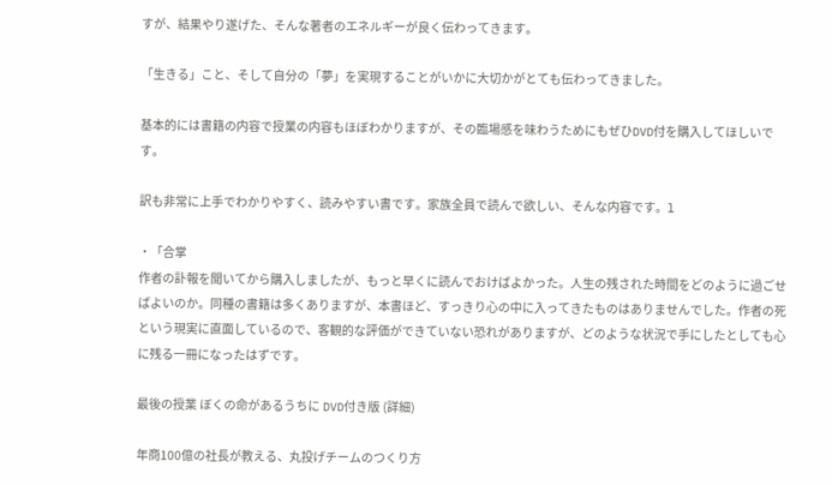すが、結果やり遂げた、そんな著者のエネルギーが良く伝わってきます。

「生きる」こと、そして自分の「夢」を実現することがいかに大切かがとても伝わってきました。

基本的には書籍の内容で授業の内容もほぼわかりますが、その臨場感を味わうためにもぜひDVD付を購入してほしいです。

訳も非常に上手でわかりやすく、読みやすい書です。家族全員で読んで欲しい、そんな内容です。l

・「合掌
作者の訃報を聞いてから購入しましたが、もっと早くに読んでおけばよかった。人生の残された時間をどのように過ごせばよいのか。同種の書籍は多くありますが、本書ほど、すっきり心の中に入ってきたものはありませんでした。作者の死という現実に直面しているので、客観的な評価ができていない恐れがありますが、どのような状況で手にしたとしても心に残る一冊になったはずです。

最後の授業 ぼくの命があるうちに DVD付き版 (詳細)

年商100億の社長が教える、丸投げチームのつくり方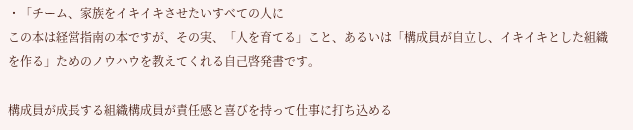・「チーム、家族をイキイキさせたいすべての人に
この本は経営指南の本ですが、その実、「人を育てる」こと、あるいは「構成員が自立し、イキイキとした組織を作る」ためのノウハウを教えてくれる自己啓発書です。

構成員が成長する組織構成員が責任感と喜びを持って仕事に打ち込める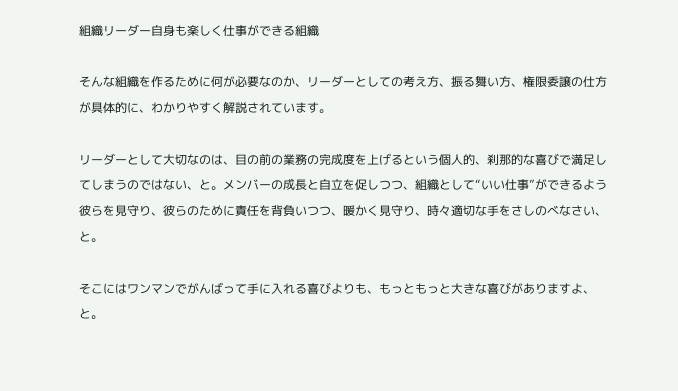組織リーダー自身も楽しく仕事ができる組織

そんな組織を作るために何が必要なのか、リーダーとしての考え方、振る舞い方、権限委譲の仕方が具体的に、わかりやすく解説されています。

リーダーとして大切なのは、目の前の業務の完成度を上げるという個人的、刹那的な喜びで満足してしまうのではない、と。メンバーの成長と自立を促しつつ、組織として“いい仕事”ができるよう彼らを見守り、彼らのために責任を背負いつつ、暖かく見守り、時々適切な手をさしのべなさい、と。

そこにはワンマンでがんばって手に入れる喜びよりも、もっともっと大きな喜びがありますよ、と。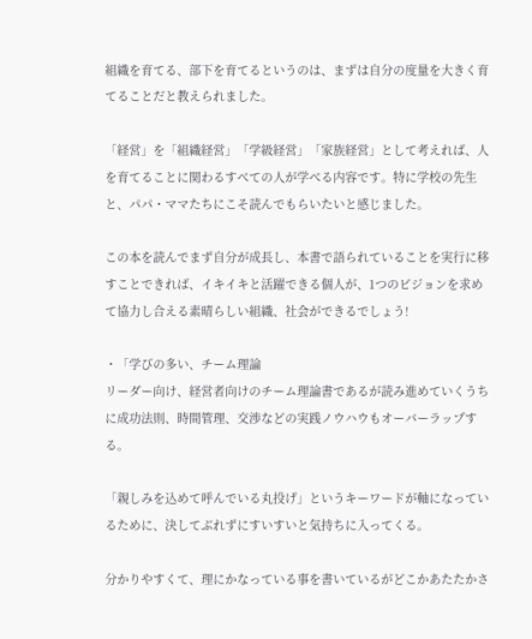組織を育てる、部下を育てるというのは、まずは自分の度量を大きく育てることだと教えられました。

「経営」を「組織経営」「学級経営」「家族経営」として考えれば、人を育てることに関わるすべての人が学べる内容です。特に学校の先生と、パパ・ママたちにこそ読んでもらいたいと感じました。

この本を読んでまず自分が成長し、本書で語られていることを実行に移すことできれば、イキイキと活躍できる個人が、1つのビジョンを求めて協力し合える素晴らしい組織、社会ができるでしょう!

・「学びの多い、チーム理論
リーダー向け、経営者向けのチーム理論書であるが読み進めていくうちに成功法則、時間管理、交渉などの実践ノウハウもオーバーラップする。

「親しみを込めて呼んでいる丸投げ」というキーワードが軸になっているために、決してぶれずにすいすいと気持ちに入ってくる。

分かりやすくて、理にかなっている事を書いているがどこかあたたかさ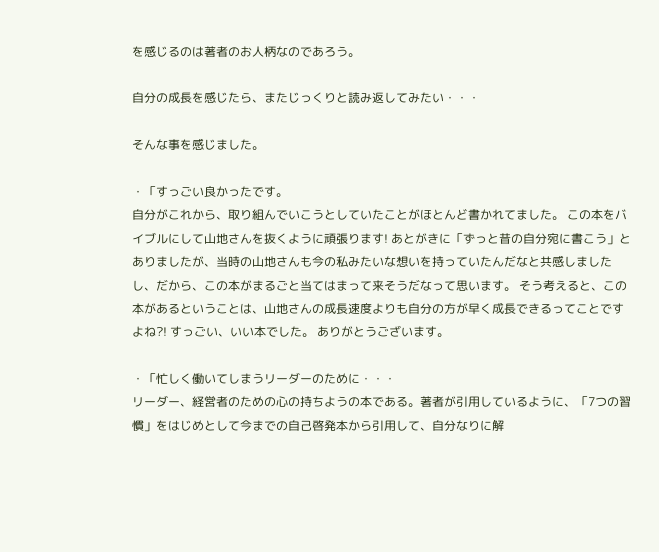を感じるのは著者のお人柄なのであろう。

自分の成長を感じたら、またじっくりと読み返してみたい・・・

そんな事を感じました。

・「すっごい良かったです。
自分がこれから、取り組んでいこうとしていたことがほとんど書かれてました。 この本をバイブルにして山地さんを抜くように頑張ります! あとがきに「ずっと昔の自分宛に書こう」とありましたが、当時の山地さんも今の私みたいな想いを持っていたんだなと共感しましたし、だから、この本がまるごと当てはまって来そうだなって思います。 そう考えると、この本があるということは、山地さんの成長速度よりも自分の方が早く成長できるってことですよね?! すっごい、いい本でした。 ありがとうございます。

・「忙しく働いてしまうリーダーのために・・・
リーダー、経営者のための心の持ちようの本である。著者が引用しているように、「7つの習慣」をはじめとして今までの自己啓発本から引用して、自分なりに解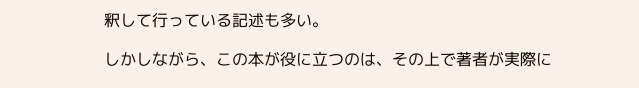釈して行っている記述も多い。

しかしながら、この本が役に立つのは、その上で著者が実際に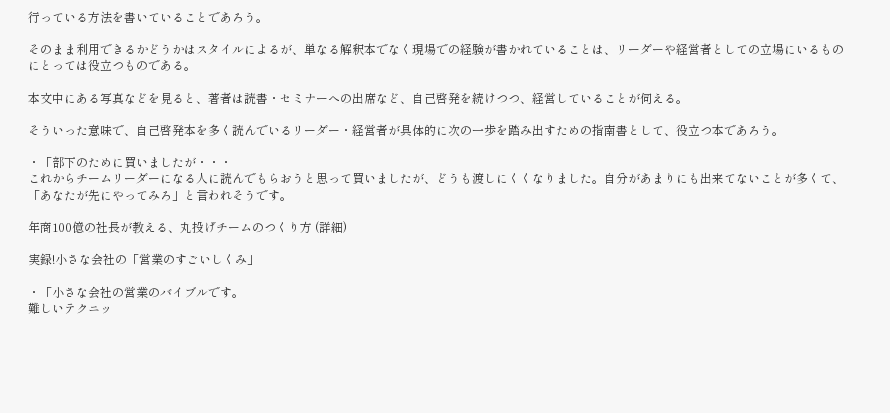行っている方法を書いていることであろう。

そのまま利用できるかどうかはスタイルによるが、単なる解釈本でなく現場での経験が書かれていることは、リーダーや経営者としての立場にいるものにとっては役立つものである。

本文中にある写真などを見ると、著者は読書・セミナーへの出席など、自己啓発を続けつつ、経営していることが伺える。

そういった意味で、自己啓発本を多く読んでいるリーダー・経営者が具体的に次の一歩を踏み出すための指南書として、役立つ本であろう。

・「部下のために買いましたが・・・
これからチームリーダーになる人に読んでもらおうと思って買いましたが、どうも渡しにくくなりました。自分があまりにも出来てないことが多くて、「あなたが先にやってみろ」と言われそうです。

年商100億の社長が教える、丸投げチームのつくり方 (詳細)

実録!小さな会社の「営業のすごいしくみ」

・「小さな会社の営業のバイブルです。
難しいテクニッ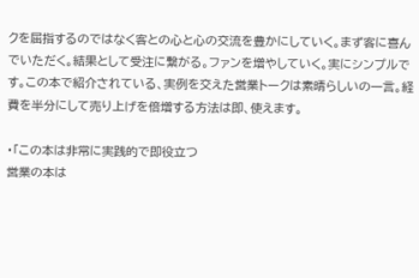クを屈指するのではなく客との心と心の交流を豊かにしていく。まず客に喜んでいただく。結果として受注に繋がる。ファンを増やしていく。実にシンプルです。この本で紹介されている、実例を交えた営業トークは素晴らしいの一言。経費を半分にして売り上げを倍増する方法は即、使えます。

・「この本は非常に実践的で即役立つ
営業の本は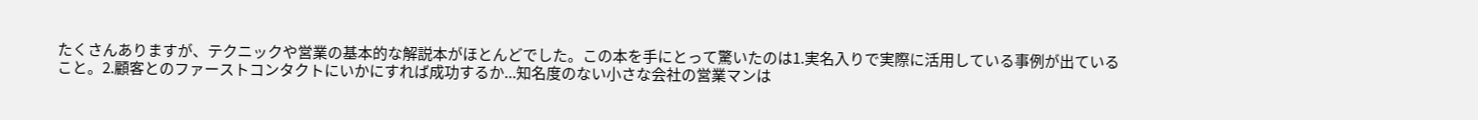たくさんありますが、テクニックや営業の基本的な解説本がほとんどでした。この本を手にとって驚いたのは1.実名入りで実際に活用している事例が出ていること。2.顧客とのファーストコンタクトにいかにすれば成功するか...知名度のない小さな会社の営業マンは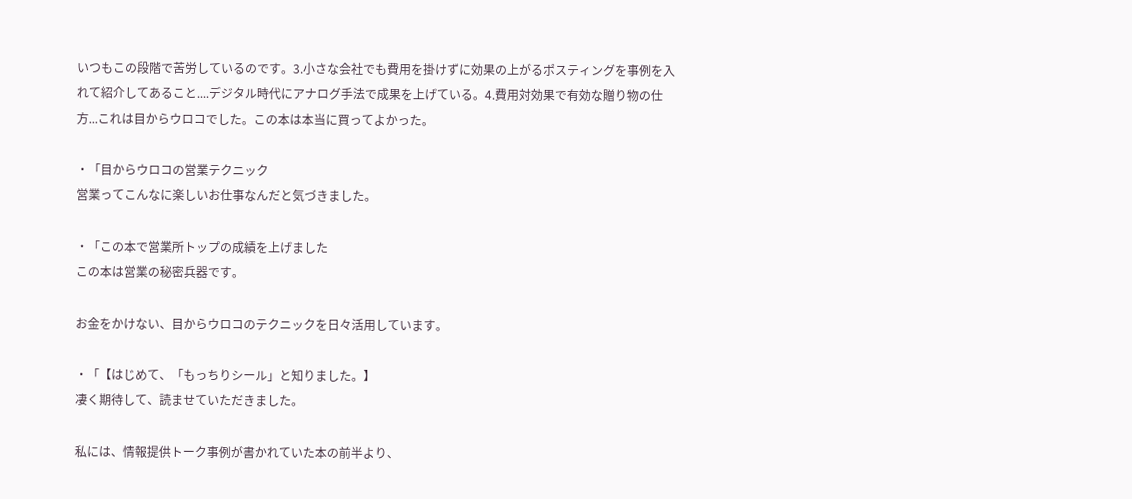いつもこの段階で苦労しているのです。3.小さな会社でも費用を掛けずに効果の上がるポスティングを事例を入れて紹介してあること....デジタル時代にアナログ手法で成果を上げている。4.費用対効果で有効な贈り物の仕方...これは目からウロコでした。この本は本当に買ってよかった。

・「目からウロコの営業テクニック
営業ってこんなに楽しいお仕事なんだと気づきました。

・「この本で営業所トップの成績を上げました
この本は営業の秘密兵器です。

お金をかけない、目からウロコのテクニックを日々活用しています。

・「【はじめて、「もっちりシール」と知りました。】
凄く期待して、読ませていただきました。

私には、情報提供トーク事例が書かれていた本の前半より、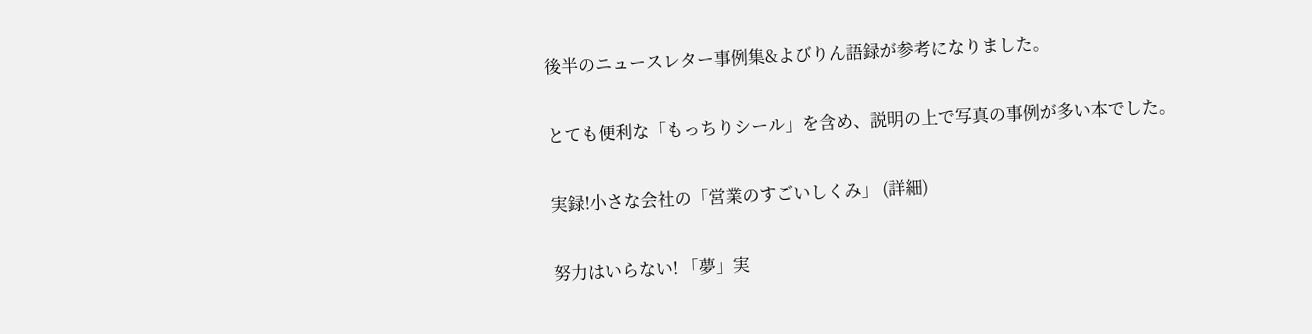後半のニュースレター事例集&よびりん語録が参考になりました。

とても便利な「もっちりシール」を含め、説明の上で写真の事例が多い本でした。

実録!小さな会社の「営業のすごいしくみ」 (詳細)

努力はいらない! 「夢」実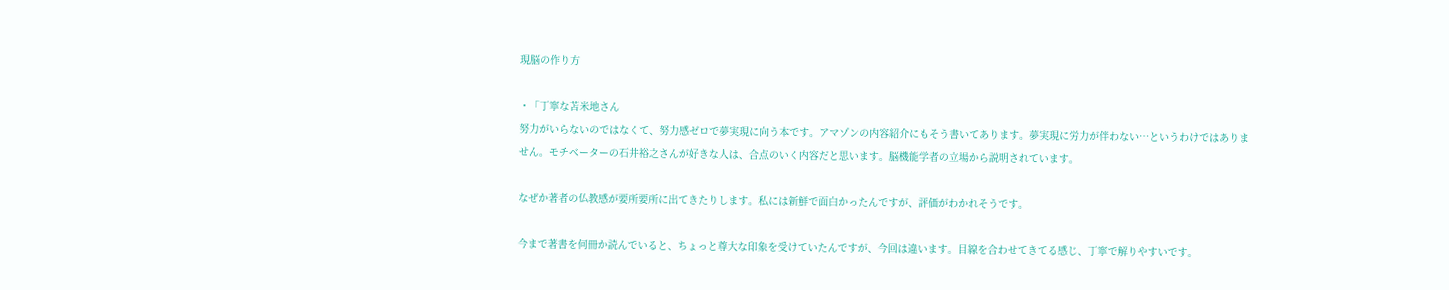現脳の作り方

・「丁寧な苫米地さん
努力がいらないのではなくて、努力感ゼロで夢実現に向う本です。アマゾンの内容紹介にもそう書いてあります。夢実現に労力が伴わない…というわけではありません。モチベーターの石井裕之さんが好きな人は、合点のいく内容だと思います。脳機能学者の立場から説明されています。

なぜか著者の仏教感が要所要所に出てきたりします。私には新鮮で面白かったんですが、評価がわかれそうです。

今まで著書を何冊か読んでいると、ちょっと尊大な印象を受けていたんですが、今回は違います。目線を合わせてきてる感じ、丁寧で解りやすいです。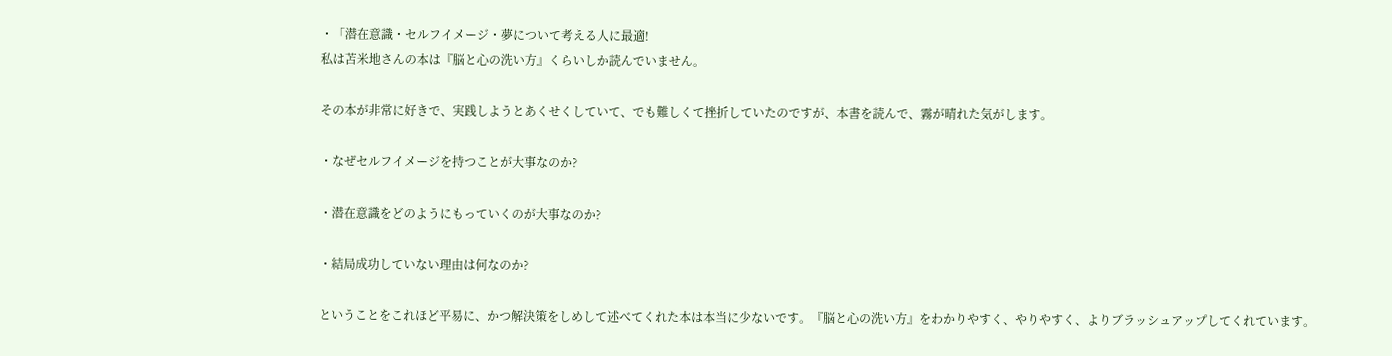・「潜在意識・セルフイメージ・夢について考える人に最適!
私は苫米地さんの本は『脳と心の洗い方』くらいしか読んでいません。

その本が非常に好きで、実践しようとあくせくしていて、でも難しくて挫折していたのですが、本書を読んで、霧が晴れた気がします。

・なぜセルフイメージを持つことが大事なのか?

・潜在意識をどのようにもっていくのが大事なのか?

・結局成功していない理由は何なのか?

ということをこれほど平易に、かつ解決策をしめして述べてくれた本は本当に少ないです。『脳と心の洗い方』をわかりやすく、やりやすく、よりブラッシュアップしてくれています。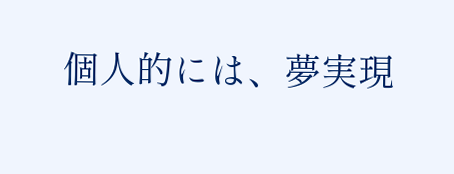個人的には、夢実現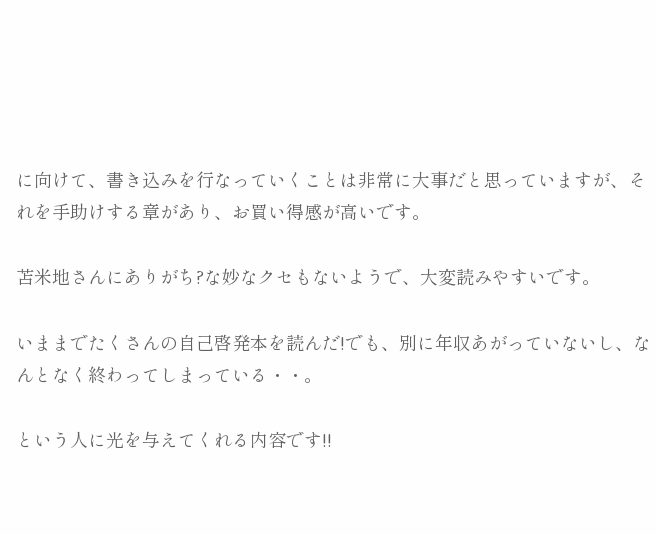に向けて、書き込みを行なっていくことは非常に大事だと思っていますが、それを手助けする章があり、お買い得感が高いです。

苫米地さんにありがち?な妙なクセもないようで、大変読みやすいです。

いままでたくさんの自己啓発本を読んだ!でも、別に年収あがっていないし、なんとなく終わってしまっている・・。

という人に光を与えてくれる内容です!!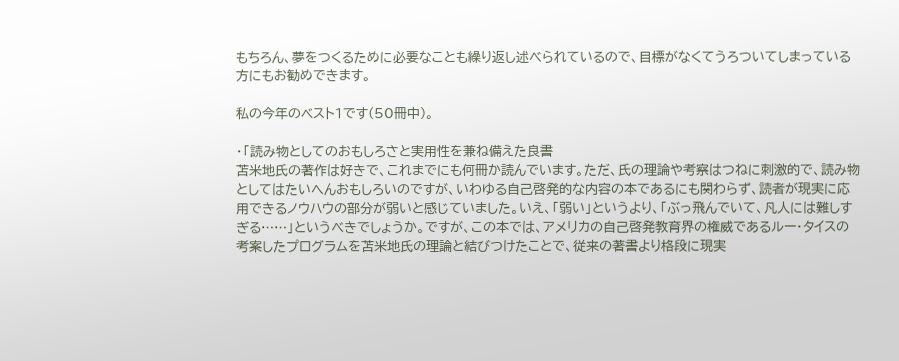もちろん、夢をつくるために必要なことも繰り返し述べられているので、目標がなくてうろついてしまっている方にもお勧めできます。

私の今年のベスト1です(50冊中)。

・「読み物としてのおもしろさと実用性を兼ね備えた良書
苫米地氏の著作は好きで、これまでにも何冊か読んでいます。ただ、氏の理論や考察はつねに刺激的で、読み物としてはたいへんおもしろいのですが、いわゆる自己啓発的な内容の本であるにも関わらず、読者が現実に応用できるノウハウの部分が弱いと感じていました。いえ、「弱い」というより、「ぶっ飛んでいて、凡人には難しすぎる……」というべきでしょうか。ですが、この本では、アメリカの自己啓発教育界の権威であるルー・タイスの考案したプログラムを苫米地氏の理論と結びつけたことで、従来の著書より格段に現実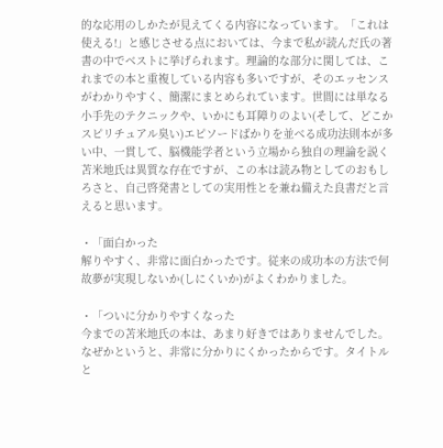的な応用のしかたが見えてくる内容になっています。「これは使える!」と感じさせる点においては、今まで私が読んだ氏の著書の中でベストに挙げられます。理論的な部分に関しては、これまでの本と重複している内容も多いですが、そのエッセンスがわかりやすく、簡潔にまとめられています。世間には単なる小手先のテクニックや、いかにも耳障りのよい(そして、どこかスピリチュアル臭い)エピソードばかりを並べる成功法則本が多い中、一貫して、脳機能学者という立場から独自の理論を説く苫米地氏は異質な存在ですが、この本は読み物としてのおもしろさと、自己啓発書としての実用性とを兼ね備えた良書だと言えると思います。

・「面白かった
解りやすく、非常に面白かったです。従来の成功本の方法で何故夢が実現しないか(しにくいか)がよくわかりました。

・「ついに分かりやすくなった
今までの苫米地氏の本は、あまり好きではありませんでした。なぜかというと、非常に分かりにくかったからです。タイトルと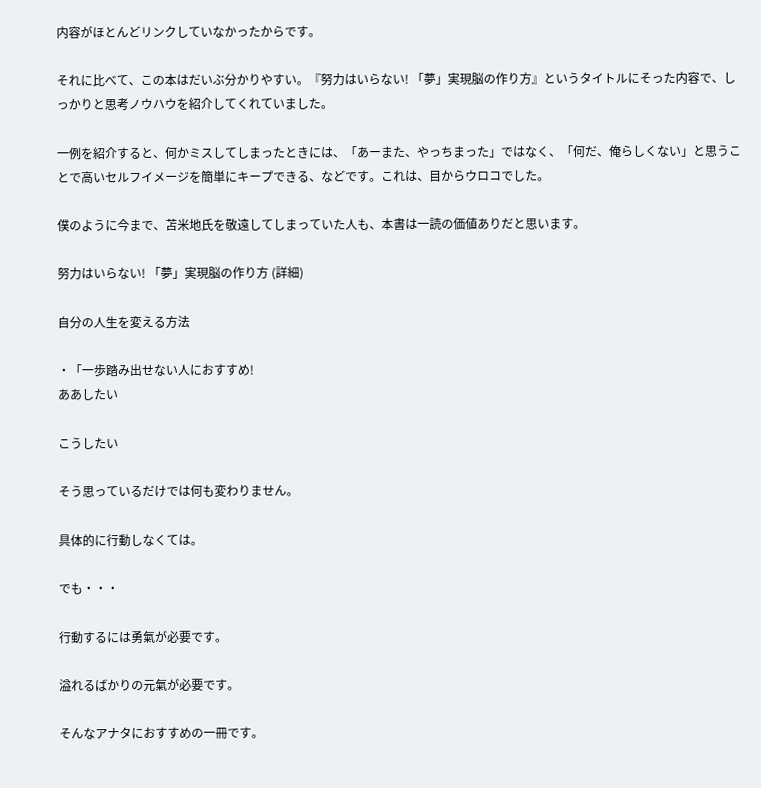内容がほとんどリンクしていなかったからです。

それに比べて、この本はだいぶ分かりやすい。『努力はいらない! 「夢」実現脳の作り方』というタイトルにそった内容で、しっかりと思考ノウハウを紹介してくれていました。

一例を紹介すると、何かミスしてしまったときには、「あーまた、やっちまった」ではなく、「何だ、俺らしくない」と思うことで高いセルフイメージを簡単にキープできる、などです。これは、目からウロコでした。

僕のように今まで、苫米地氏を敬遠してしまっていた人も、本書は一読の価値ありだと思います。

努力はいらない! 「夢」実現脳の作り方 (詳細)

自分の人生を変える方法

・「一歩踏み出せない人におすすめ!
ああしたい

こうしたい

そう思っているだけでは何も変わりません。

具体的に行動しなくては。

でも・・・

行動するには勇氣が必要です。

溢れるばかりの元氣が必要です。

そんなアナタにおすすめの一冊です。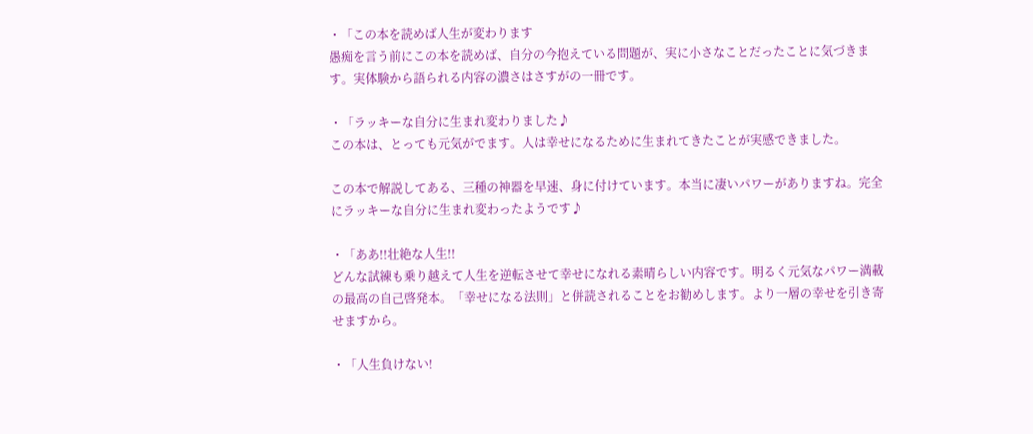・「この本を読めば人生が変わります
愚痴を言う前にこの本を読めば、自分の今抱えている問題が、実に小さなことだったことに気づきます。実体験から語られる内容の濃さはさすがの一冊です。

・「ラッキーな自分に生まれ変わりました♪
この本は、とっても元気がでます。人は幸せになるために生まれてきたことが実感できました。

この本で解説してある、三種の神器を早速、身に付けています。本当に凄いパワーがありますね。完全にラッキーな自分に生まれ変わったようです♪

・「ああ!!壮絶な人生!!
どんな試練も乗り越えて人生を逆転させて幸せになれる素晴らしい内容です。明るく元気なパワー満載の最高の自己啓発本。「幸せになる法則」と併読されることをお勧めします。より一層の幸せを引き寄せますから。

・「人生負けない!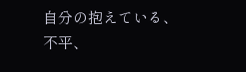自分の抱えている、不平、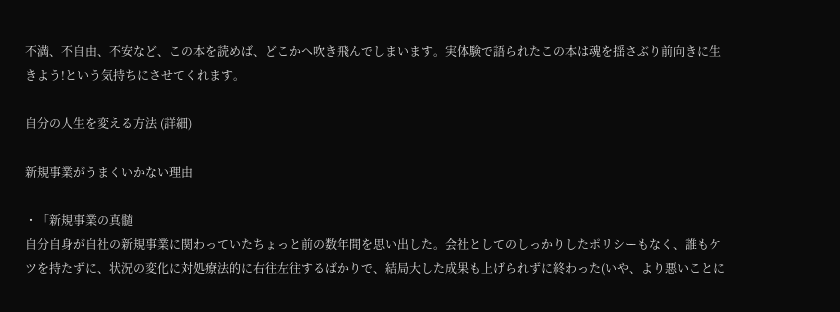不満、不自由、不安など、この本を読めば、どこかへ吹き飛んでしまいます。実体験で語られたこの本は魂を揺さぶり前向きに生きよう!という気持ちにさせてくれます。

自分の人生を変える方法 (詳細)

新規事業がうまくいかない理由

・「新規事業の真髄
自分自身が自社の新規事業に関わっていたちょっと前の数年間を思い出した。会社としてのしっかりしたポリシーもなく、誰もケツを持たずに、状況の変化に対処療法的に右往左往するばかりで、結局大した成果も上げられずに終わった(いや、より悪いことに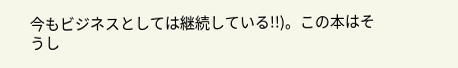今もビジネスとしては継続している!!)。この本はそうし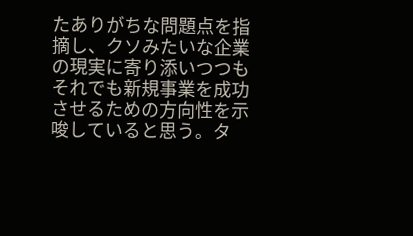たありがちな問題点を指摘し、クソみたいな企業の現実に寄り添いつつもそれでも新規事業を成功させるための方向性を示唆していると思う。タ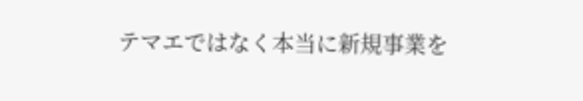テマエではなく本当に新規事業を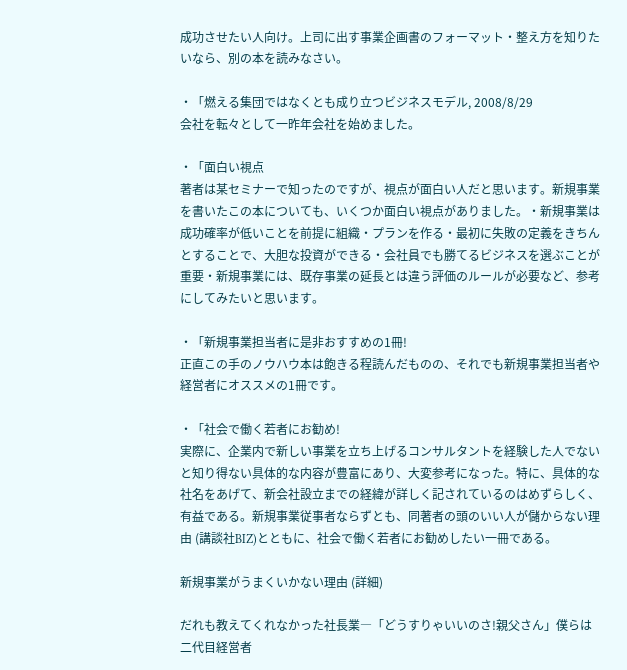成功させたい人向け。上司に出す事業企画書のフォーマット・整え方を知りたいなら、別の本を読みなさい。

・「燃える集団ではなくとも成り立つビジネスモデル, 2008/8/29
会社を転々として一昨年会社を始めました。

・「面白い視点
著者は某セミナーで知ったのですが、視点が面白い人だと思います。新規事業を書いたこの本についても、いくつか面白い視点がありました。・新規事業は成功確率が低いことを前提に組織・プランを作る・最初に失敗の定義をきちんとすることで、大胆な投資ができる・会社員でも勝てるビジネスを選ぶことが重要・新規事業には、既存事業の延長とは違う評価のルールが必要など、参考にしてみたいと思います。

・「新規事業担当者に是非おすすめの1冊!
正直この手のノウハウ本は飽きる程読んだものの、それでも新規事業担当者や経営者にオススメの1冊です。

・「社会で働く若者にお勧め!
実際に、企業内で新しい事業を立ち上げるコンサルタントを経験した人でないと知り得ない具体的な内容が豊富にあり、大変参考になった。特に、具体的な社名をあげて、新会社設立までの経緯が詳しく記されているのはめずらしく、有益である。新規事業従事者ならずとも、同著者の頭のいい人が儲からない理由 (講談社BIZ)とともに、社会で働く若者にお勧めしたい一冊である。

新規事業がうまくいかない理由 (詳細)

だれも教えてくれなかった社長業―「どうすりゃいいのさ!親父さん」僕らは二代目経営者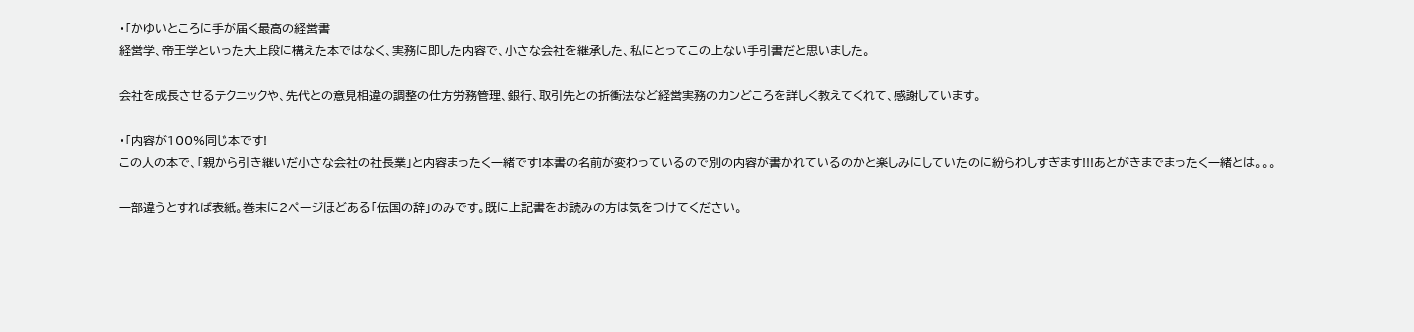・「かゆいところに手が届く最高の経営書
経営学、帝王学といった大上段に構えた本ではなく、実務に即した内容で、小さな会社を継承した、私にとってこの上ない手引書だと思いました。

会社を成長させるテクニックや、先代との意見相違の調整の仕方労務管理、銀行、取引先との折衝法など経営実務のカンどころを詳しく教えてくれて、感謝しています。

・「内容が100%同じ本です!
この人の本で、「親から引き継いだ小さな会社の社長業」と内容まったく一緒です!本書の名前が変わっているので別の内容が書かれているのかと楽しみにしていたのに紛らわしすぎます!!!あとがきまでまったく一緒とは。。。

一部違うとすれば表紙。巻末に2ページほどある「伝国の辞」のみです。既に上記書をお読みの方は気をつけてください。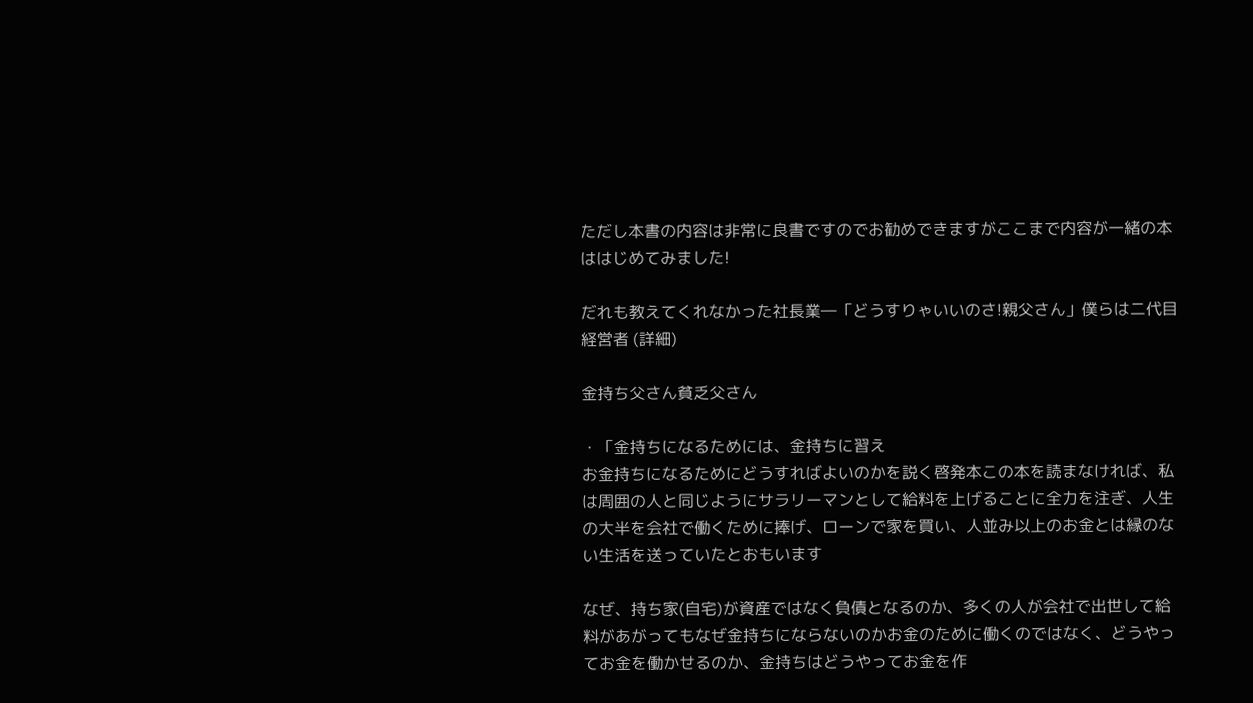ただし本書の内容は非常に良書ですのでお勧めできますがここまで内容が一緒の本ははじめてみました!

だれも教えてくれなかった社長業―「どうすりゃいいのさ!親父さん」僕らは二代目経営者 (詳細)

金持ち父さん貧乏父さん

・「金持ちになるためには、金持ちに習え
お金持ちになるためにどうすればよいのかを説く啓発本この本を読まなければ、私は周囲の人と同じようにサラリーマンとして給料を上げることに全力を注ぎ、人生の大半を会社で働くために捧げ、ローンで家を買い、人並み以上のお金とは縁のない生活を送っていたとおもいます

なぜ、持ち家(自宅)が資産ではなく負債となるのか、多くの人が会社で出世して給料があがってもなぜ金持ちにならないのかお金のために働くのではなく、どうやってお金を働かせるのか、金持ちはどうやってお金を作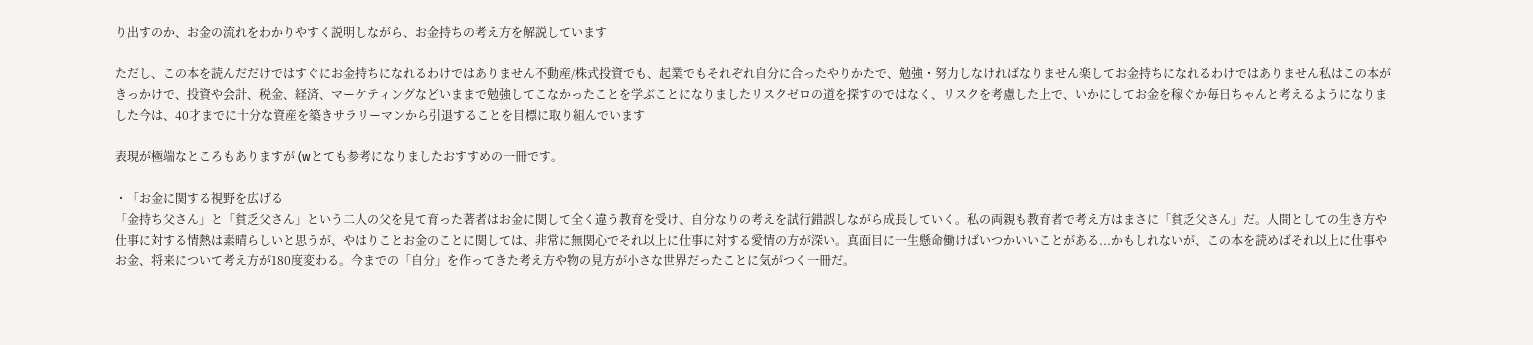り出すのか、お金の流れをわかりやすく説明しながら、お金持ちの考え方を解説しています

ただし、この本を読んだだけではすぐにお金持ちになれるわけではありません不動産/株式投資でも、起業でもそれぞれ自分に合ったやりかたで、勉強・努力しなければなりません楽してお金持ちになれるわけではありません私はこの本がきっかけで、投資や会計、税金、経済、マーケティングなどいままで勉強してこなかったことを学ぶことになりましたリスクゼロの道を探すのではなく、リスクを考慮した上で、いかにしてお金を稼ぐか毎日ちゃんと考えるようになりました今は、40才までに十分な資産を築きサラリーマンから引退することを目標に取り組んでいます

表現が極端なところもありますが (wとても参考になりましたおすすめの一冊です。

・「お金に関する視野を広げる
「金持ち父さん」と「貧乏父さん」という二人の父を見て育った著者はお金に関して全く違う教育を受け、自分なりの考えを試行錯誤しながら成長していく。私の両親も教育者で考え方はまさに「貧乏父さん」だ。人間としての生き方や仕事に対する情熱は素晴らしいと思うが、やはりことお金のことに関しては、非常に無関心でそれ以上に仕事に対する愛情の方が深い。真面目に一生懸命働けばいつかいいことがある...かもしれないが、この本を読めばそれ以上に仕事やお金、将来について考え方が180度変わる。今までの「自分」を作ってきた考え方や物の見方が小さな世界だったことに気がつく一冊だ。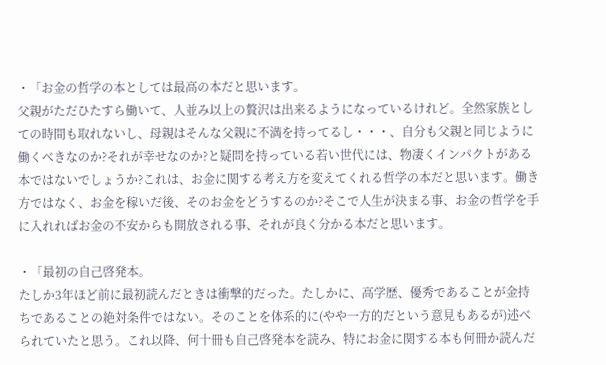・「お金の哲学の本としては最高の本だと思います。
父親がただひたすら働いて、人並み以上の贅沢は出来るようになっているけれど。全然家族としての時間も取れないし、母親はそんな父親に不満を持ってるし・・・、自分も父親と同じように働くべきなのか?それが幸せなのか?と疑問を持っている若い世代には、物凄くインパクトがある本ではないでしょうか?これは、お金に関する考え方を変えてくれる哲学の本だと思います。働き方ではなく、お金を稼いだ後、そのお金をどうするのか?そこで人生が決まる事、お金の哲学を手に入れればお金の不安からも開放される事、それが良く分かる本だと思います。

・「最初の自己啓発本。
たしか3年ほど前に最初読んだときは衝撃的だった。たしかに、高学歴、優秀であることが金持ちであることの絶対条件ではない。そのことを体系的に(やや一方的だという意見もあるが)述べられていたと思う。これ以降、何十冊も自己啓発本を読み、特にお金に関する本も何冊か読んだ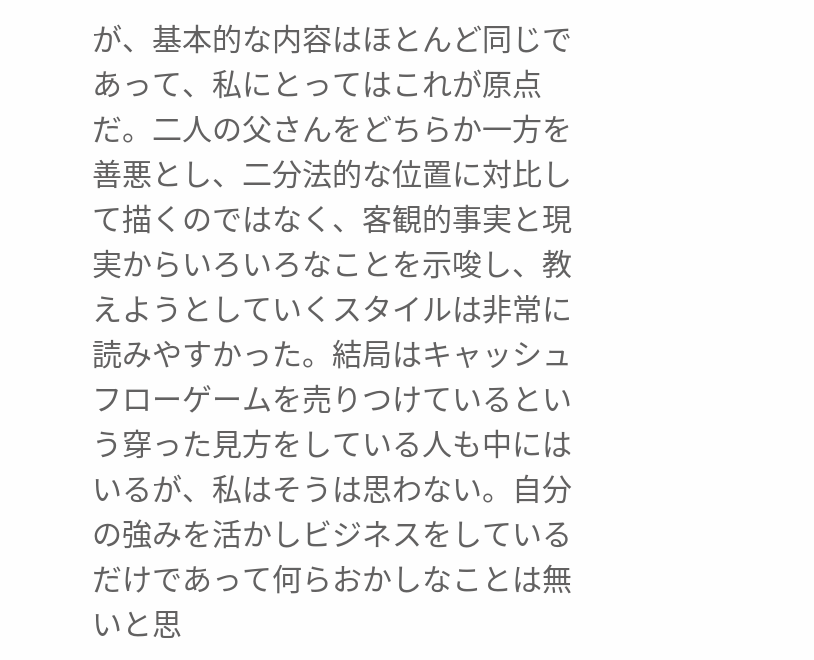が、基本的な内容はほとんど同じであって、私にとってはこれが原点だ。二人の父さんをどちらか一方を善悪とし、二分法的な位置に対比して描くのではなく、客観的事実と現実からいろいろなことを示唆し、教えようとしていくスタイルは非常に読みやすかった。結局はキャッシュフローゲームを売りつけているという穿った見方をしている人も中にはいるが、私はそうは思わない。自分の強みを活かしビジネスをしているだけであって何らおかしなことは無いと思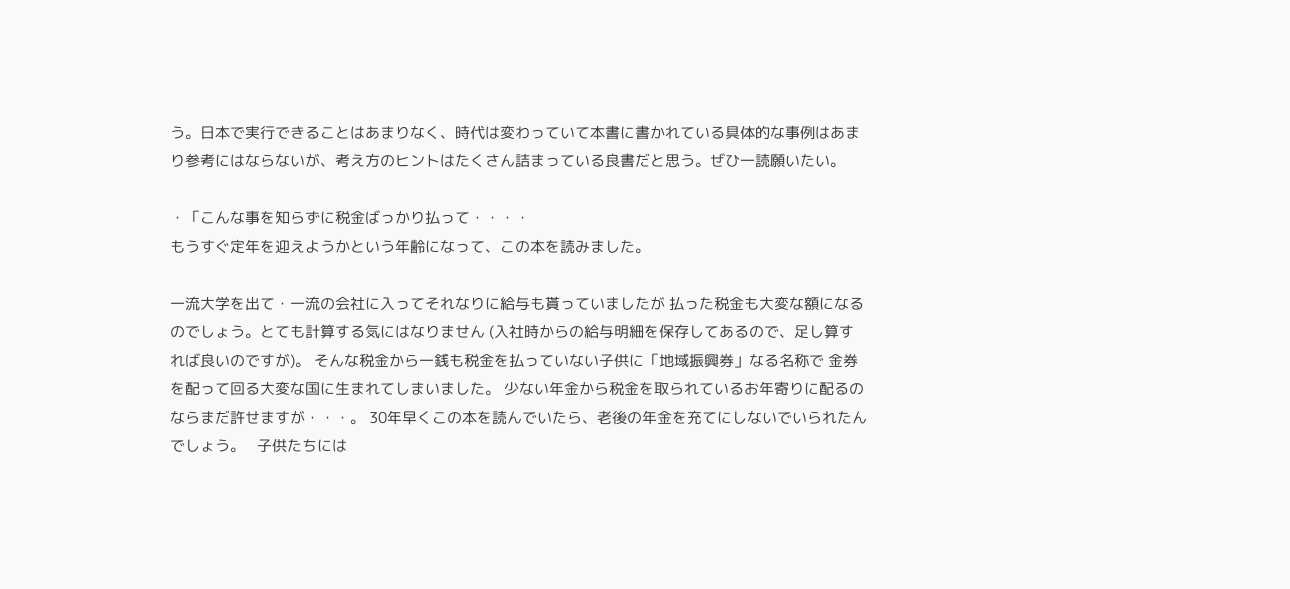う。日本で実行できることはあまりなく、時代は変わっていて本書に書かれている具体的な事例はあまり参考にはならないが、考え方のヒントはたくさん詰まっている良書だと思う。ぜひ一読願いたい。

・「こんな事を知らずに税金ばっかり払って・・・・
もうすぐ定年を迎えようかという年齢になって、この本を読みました。

一流大学を出て・一流の会社に入ってそれなりに給与も貰っていましたが 払った税金も大変な額になるのでしょう。とても計算する気にはなりません (入社時からの給与明細を保存してあるので、足し算すれば良いのですが)。 そんな税金から一銭も税金を払っていない子供に「地域振興券」なる名称で 金券を配って回る大変な国に生まれてしまいました。 少ない年金から税金を取られているお年寄りに配るのならまだ許せますが・・・。 30年早くこの本を読んでいたら、老後の年金を充てにしないでいられたんでしょう。   子供たちには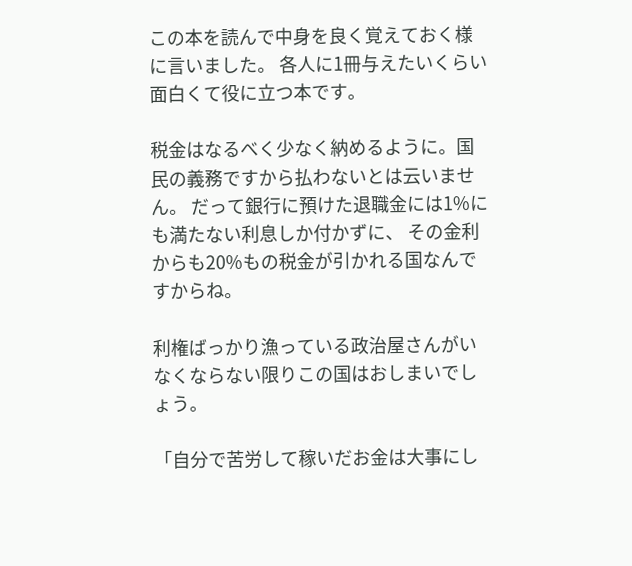この本を読んで中身を良く覚えておく様に言いました。 各人に1冊与えたいくらい面白くて役に立つ本です。

税金はなるべく少なく納めるように。国民の義務ですから払わないとは云いません。 だって銀行に預けた退職金には1%にも満たない利息しか付かずに、 その金利からも20%もの税金が引かれる国なんですからね。

利権ばっかり漁っている政治屋さんがいなくならない限りこの国はおしまいでしょう。

「自分で苦労して稼いだお金は大事にし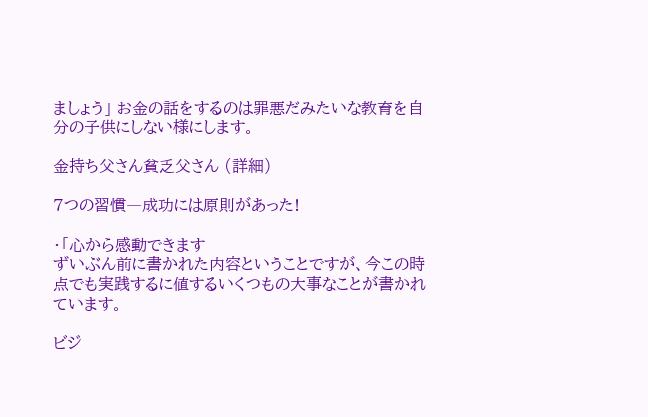ましょう」 お金の話をするのは罪悪だみたいな教育を自分の子供にしない様にします。

金持ち父さん貧乏父さん (詳細)

7つの習慣―成功には原則があった!

・「心から感動できます
ずいぶん前に書かれた内容ということですが、今この時点でも実践するに値するいくつもの大事なことが書かれています。

ビジ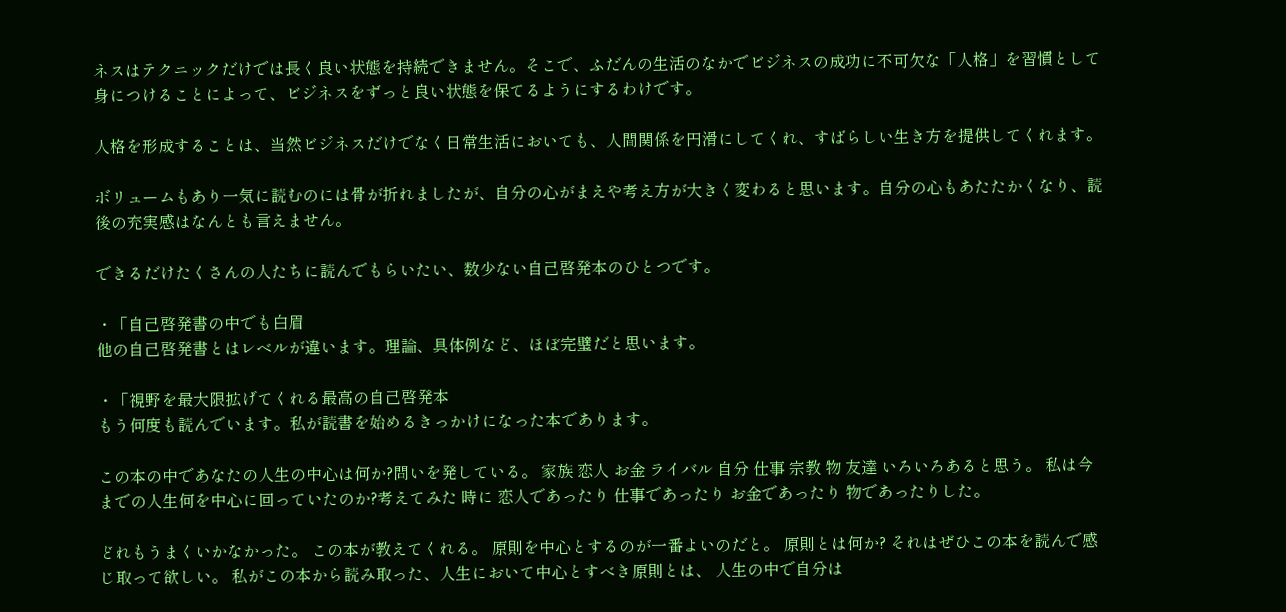ネスはテクニックだけでは長く良い状態を持続できません。そこで、ふだんの生活のなかでビジネスの成功に不可欠な「人格」を習慣として身につけることによって、ビジネスをずっと良い状態を保てるようにするわけです。

人格を形成することは、当然ビジネスだけでなく日常生活においても、人間関係を円滑にしてくれ、すばらしい生き方を提供してくれます。

ボリュームもあり一気に読むのには骨が折れましたが、自分の心がまえや考え方が大きく変わると思います。自分の心もあたたかくなり、読後の充実感はなんとも言えません。

できるだけたくさんの人たちに読んでもらいたい、数少ない自己啓発本のひとつです。

・「自己啓発書の中でも白眉
他の自己啓発書とはレベルが違います。理論、具体例など、ほぼ完璧だと思います。

・「視野を最大限拡げてくれる最高の自己啓発本
もう何度も読んでいます。私が読書を始めるきっかけになった本であります。

この本の中であなたの人生の中心は何か?問いを発している。 家族 恋人 お金 ライバル 自分 仕事 宗教 物 友達 いろいろあると思う。 私は今までの人生何を中心に回っていたのか?考えてみた 時に 恋人であったり 仕事であったり お金であったり 物であったりした。

どれもうまくいかなかった。 この本が教えてくれる。 原則を中心とするのが一番よいのだと。 原則とは何か? それはぜひこの本を読んで感じ取って欲しい。 私がこの本から読み取った、人生において中心とすべき原則とは、 人生の中で自分は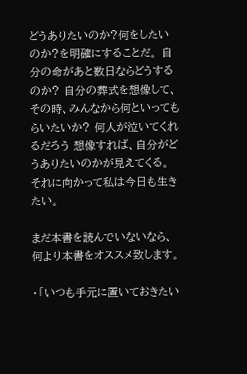どうありたいのか?何をしたいのか?を明確にすることだ。 自分の命があと数日ならどうするのか? 自分の葬式を想像して、その時、みんなから何といってもらいたいか? 何人が泣いてくれるだろう 想像すれば、自分がどうありたいのかが見えてくる。 それに向かって私は今日も生きたい。

まだ本書を読んでいないなら、何より本書をオススメ致します。

・「いつも手元に置いておきたい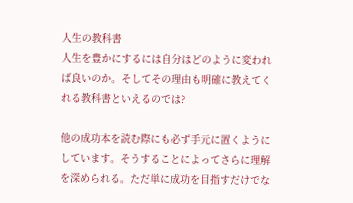人生の教科書
人生を豊かにするには自分はどのように変われば良いのか。そしてその理由も明確に教えてくれる教科書といえるのでは?

他の成功本を読む際にも必ず手元に置くようにしています。そうすることによってさらに理解を深められる。ただ単に成功を目指すだけでな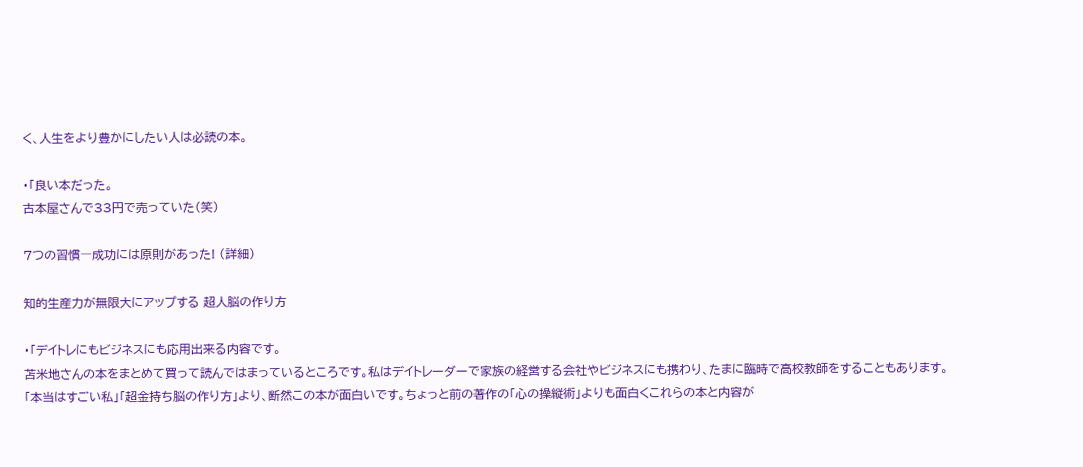く、人生をより豊かにしたい人は必読の本。

・「良い本だった。
古本屋さんで33円で売っていた(笑)

7つの習慣―成功には原則があった! (詳細)

知的生産力が無限大にアップする 超人脳の作り方

・「デイトレにもビジネスにも応用出来る内容です。
苫米地さんの本をまとめて買って読んではまっているところです。私はデイトレーダーで家族の経営する会社やビジネスにも携わり、たまに臨時で高校教師をすることもあります。「本当はすごい私」「超金持ち脳の作り方」より、断然この本が面白いです。ちょっと前の著作の「心の操縦術」よりも面白くこれらの本と内容が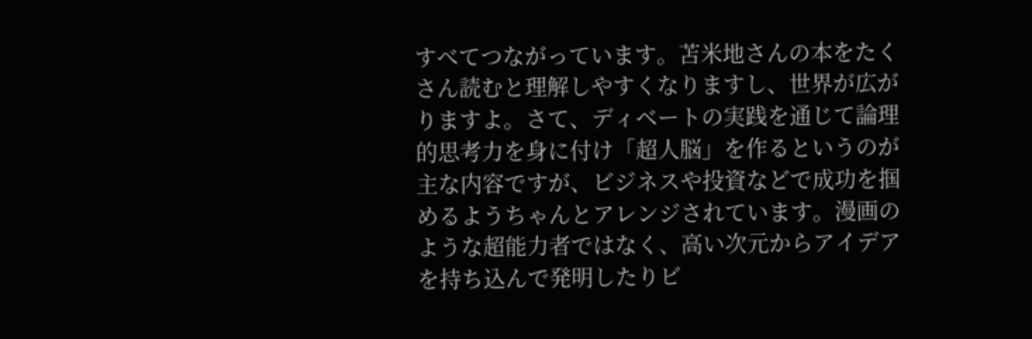すべてつながっています。苫米地さんの本をたくさん読むと理解しやすくなりますし、世界が広がりますよ。さて、ディベートの実践を通じて論理的思考力を身に付け「超人脳」を作るというのが主な内容ですが、ビジネスや投資などで成功を掴めるようちゃんとアレンジされています。漫画のような超能力者ではなく、高い次元からアイデアを持ち込んで発明したりビ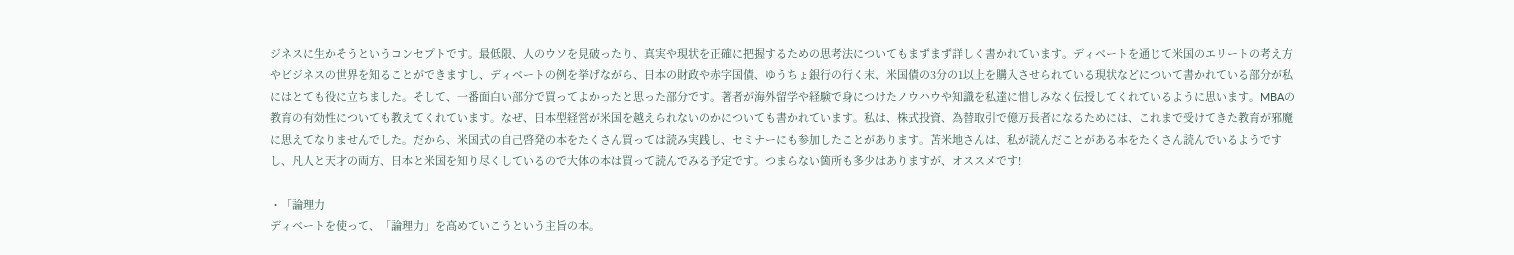ジネスに生かそうというコンセプトです。最低限、人のウソを見破ったり、真実や現状を正確に把握するための思考法についてもまずまず詳しく書かれています。ディベートを通じて米国のエリートの考え方やビジネスの世界を知ることができますし、ディベートの例を挙げながら、日本の財政や赤字国債、ゆうちょ銀行の行く末、米国債の3分の1以上を購入させられている現状などについて書かれている部分が私にはとても役に立ちました。そして、一番面白い部分で買ってよかったと思った部分です。著者が海外留学や経験で身につけたノウハウや知識を私達に惜しみなく伝授してくれているように思います。MBAの教育の有効性についても教えてくれています。なぜ、日本型経営が米国を越えられないのかについても書かれています。私は、株式投資、為替取引で億万長者になるためには、これまで受けてきた教育が邪魔に思えてなりませんでした。だから、米国式の自己啓発の本をたくさん買っては読み実践し、セミナーにも参加したことがあります。苫米地さんは、私が読んだことがある本をたくさん読んでいるようですし、凡人と天才の両方、日本と米国を知り尽くしているので大体の本は買って読んでみる予定です。つまらない箇所も多少はありますが、オススメです!

・「論理力
ディベートを使って、「論理力」を高めていこうという主旨の本。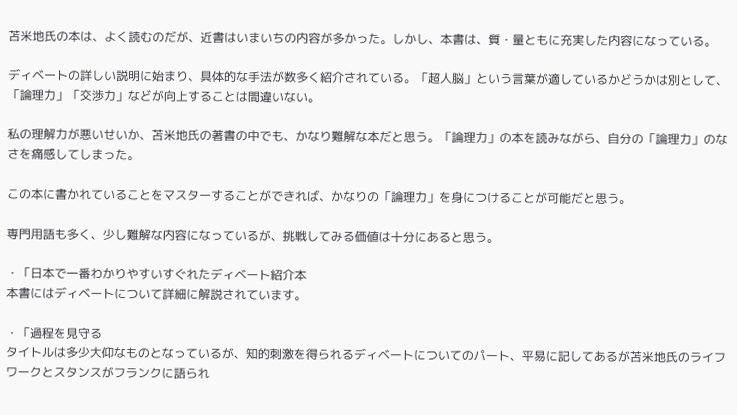苫米地氏の本は、よく読むのだが、近書はいまいちの内容が多かった。しかし、本書は、質・量ともに充実した内容になっている。

ディベートの詳しい説明に始まり、具体的な手法が数多く紹介されている。「超人脳」という言葉が適しているかどうかは別として、「論理力」「交渉力」などが向上することは間違いない。

私の理解力が悪いせいか、苫米地氏の著書の中でも、かなり難解な本だと思う。「論理力」の本を読みながら、自分の「論理力」のなさを痛感してしまった。

この本に書かれていることをマスターすることができれば、かなりの「論理力」を身につけることが可能だと思う。

専門用語も多く、少し難解な内容になっているが、挑戦してみる価値は十分にあると思う。

・「日本で一番わかりやすいすぐれたディベート紹介本
本書にはディベートについて詳細に解説されています。

・「過程を見守る
タイトルは多少大仰なものとなっているが、知的刺激を得られるディベートについてのパート、平易に記してあるが苫米地氏のライフワークとスタンスがフランクに語られ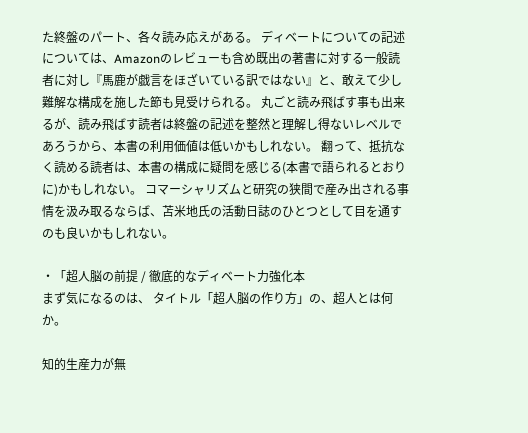た終盤のパート、各々読み応えがある。 ディベートについての記述については、Amazonのレビューも含め既出の著書に対する一般読者に対し『馬鹿が戯言をほざいている訳ではない』と、敢えて少し難解な構成を施した節も見受けられる。 丸ごと読み飛ばす事も出来るが、読み飛ばす読者は終盤の記述を整然と理解し得ないレベルであろうから、本書の利用価値は低いかもしれない。 翻って、抵抗なく読める読者は、本書の構成に疑問を感じる(本書で語られるとおりに)かもしれない。 コマーシャリズムと研究の狭間で産み出される事情を汲み取るならば、苫米地氏の活動日誌のひとつとして目を通すのも良いかもしれない。

・「超人脳の前提 / 徹底的なディベート力強化本
まず気になるのは、 タイトル「超人脳の作り方」の、超人とは何か。

知的生産力が無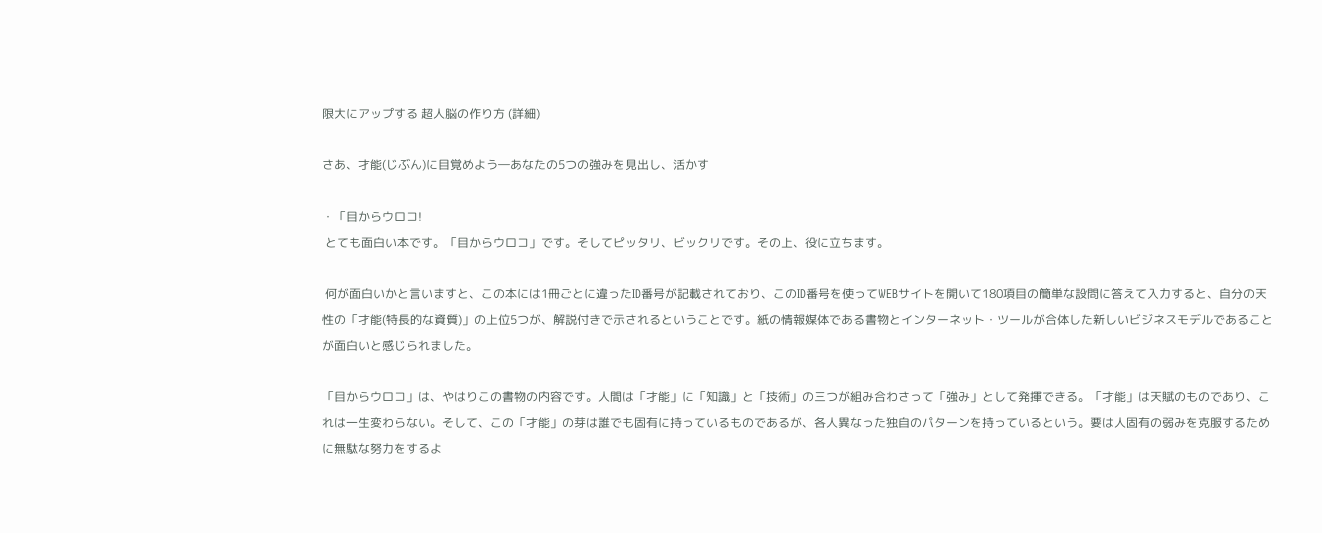限大にアップする 超人脳の作り方 (詳細)

さあ、才能(じぶん)に目覚めよう―あなたの5つの強みを見出し、活かす

・「目からウロコ!
 とても面白い本です。「目からウロコ」です。そしてピッタリ、ビックリです。その上、役に立ちます。

 何が面白いかと言いますと、この本には1冊ごとに違ったID番号が記載されており、このID番号を使ってWEBサイトを開いて180項目の簡単な設問に答えて入力すると、自分の天性の「才能(特長的な資質)」の上位5つが、解説付きで示されるということです。紙の情報媒体である書物とインターネット・ツールが合体した新しいビジネスモデルであることが面白いと感じられました。

「目からウロコ」は、やはりこの書物の内容です。人間は「才能」に「知識」と「技術」の三つが組み合わさって「強み」として発揮できる。「才能」は天賦のものであり、これは一生変わらない。そして、この「才能」の芽は誰でも固有に持っているものであるが、各人異なった独自のパターンを持っているという。要は人固有の弱みを克服するために無駄な努力をするよ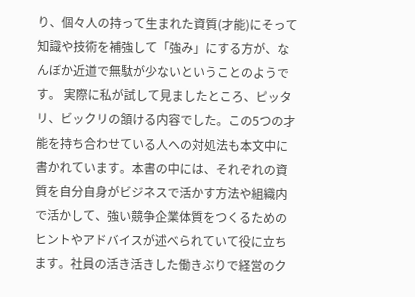り、個々人の持って生まれた資質(才能)にそって知識や技術を補強して「強み」にする方が、なんぼか近道で無駄が少ないということのようです。 実際に私が試して見ましたところ、ピッタリ、ビックリの頷ける内容でした。この5つの才能を持ち合わせている人への対処法も本文中に書かれています。本書の中には、それぞれの資質を自分自身がビジネスで活かす方法や組織内で活かして、強い競争企業体質をつくるためのヒントやアドバイスが述べられていて役に立ちます。社員の活き活きした働きぶりで経営のク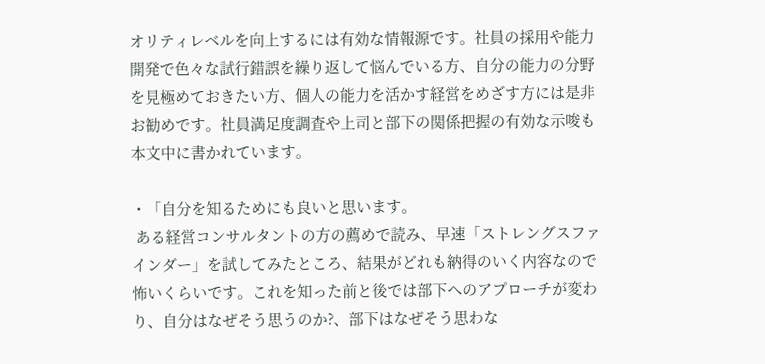オリティレベルを向上するには有効な情報源です。社員の採用や能力開発で色々な試行錯誤を繰り返して悩んでいる方、自分の能力の分野を見極めておきたい方、個人の能力を活かす経営をめざす方には是非お勧めです。社員満足度調査や上司と部下の関係把握の有効な示唆も本文中に書かれています。

・「自分を知るためにも良いと思います。
 ある経営コンサルタントの方の薦めで読み、早速「ストレングスファインダー」を試してみたところ、結果がどれも納得のいく内容なので怖いくらいです。これを知った前と後では部下へのアプローチが変わり、自分はなぜそう思うのか?、部下はなぜそう思わな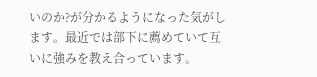いのか?が分かるようになった気がします。最近では部下に薦めていて互いに強みを教え合っています。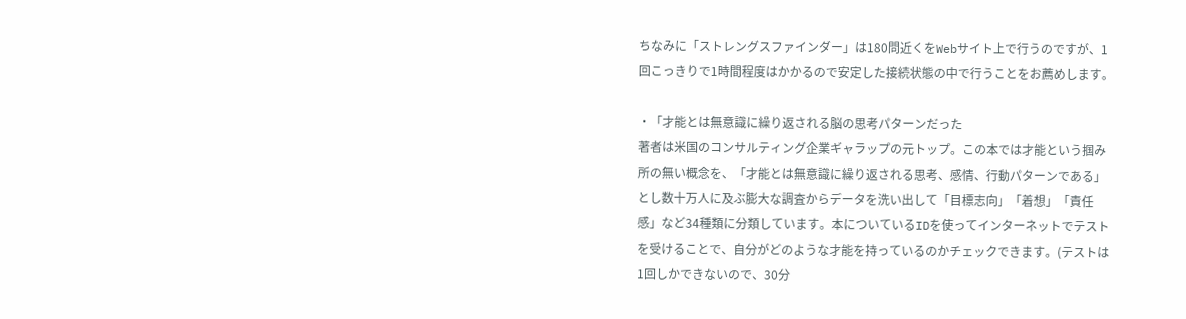ちなみに「ストレングスファインダー」は180問近くをWebサイト上で行うのですが、1回こっきりで1時間程度はかかるので安定した接続状態の中で行うことをお薦めします。

・「才能とは無意識に繰り返される脳の思考パターンだった
著者は米国のコンサルティング企業ギャラップの元トップ。この本では才能という掴み所の無い概念を、「才能とは無意識に繰り返される思考、感情、行動パターンである」とし数十万人に及ぶ膨大な調査からデータを洗い出して「目標志向」「着想」「責任感」など34種類に分類しています。本についているIDを使ってインターネットでテストを受けることで、自分がどのような才能を持っているのかチェックできます。(テストは1回しかできないので、30分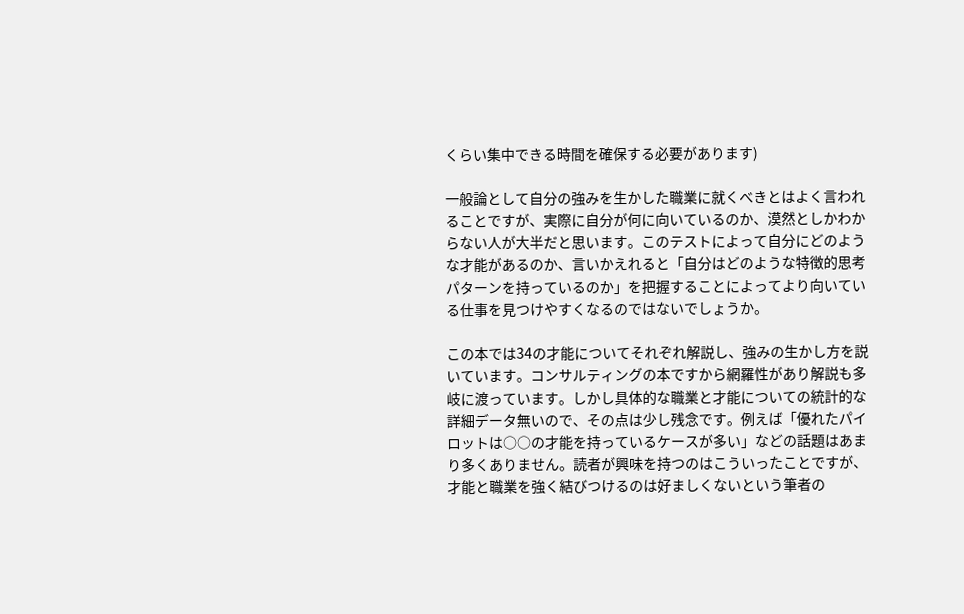くらい集中できる時間を確保する必要があります)

一般論として自分の強みを生かした職業に就くべきとはよく言われることですが、実際に自分が何に向いているのか、漠然としかわからない人が大半だと思います。このテストによって自分にどのような才能があるのか、言いかえれると「自分はどのような特徴的思考パターンを持っているのか」を把握することによってより向いている仕事を見つけやすくなるのではないでしょうか。

この本では34の才能についてそれぞれ解説し、強みの生かし方を説いています。コンサルティングの本ですから網羅性があり解説も多岐に渡っています。しかし具体的な職業と才能についての統計的な詳細データ無いので、その点は少し残念です。例えば「優れたパイロットは○○の才能を持っているケースが多い」などの話題はあまり多くありません。読者が興味を持つのはこういったことですが、才能と職業を強く結びつけるのは好ましくないという筆者の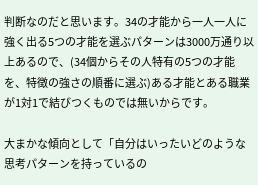判断なのだと思います。34の才能から一人一人に強く出る5つの才能を選ぶパターンは3000万通り以上あるので、(34個からその人特有の5つの才能を、特徴の強さの順番に選ぶ)ある才能とある職業が1対1で結びつくものでは無いからです。

大まかな傾向として「自分はいったいどのような思考パターンを持っているの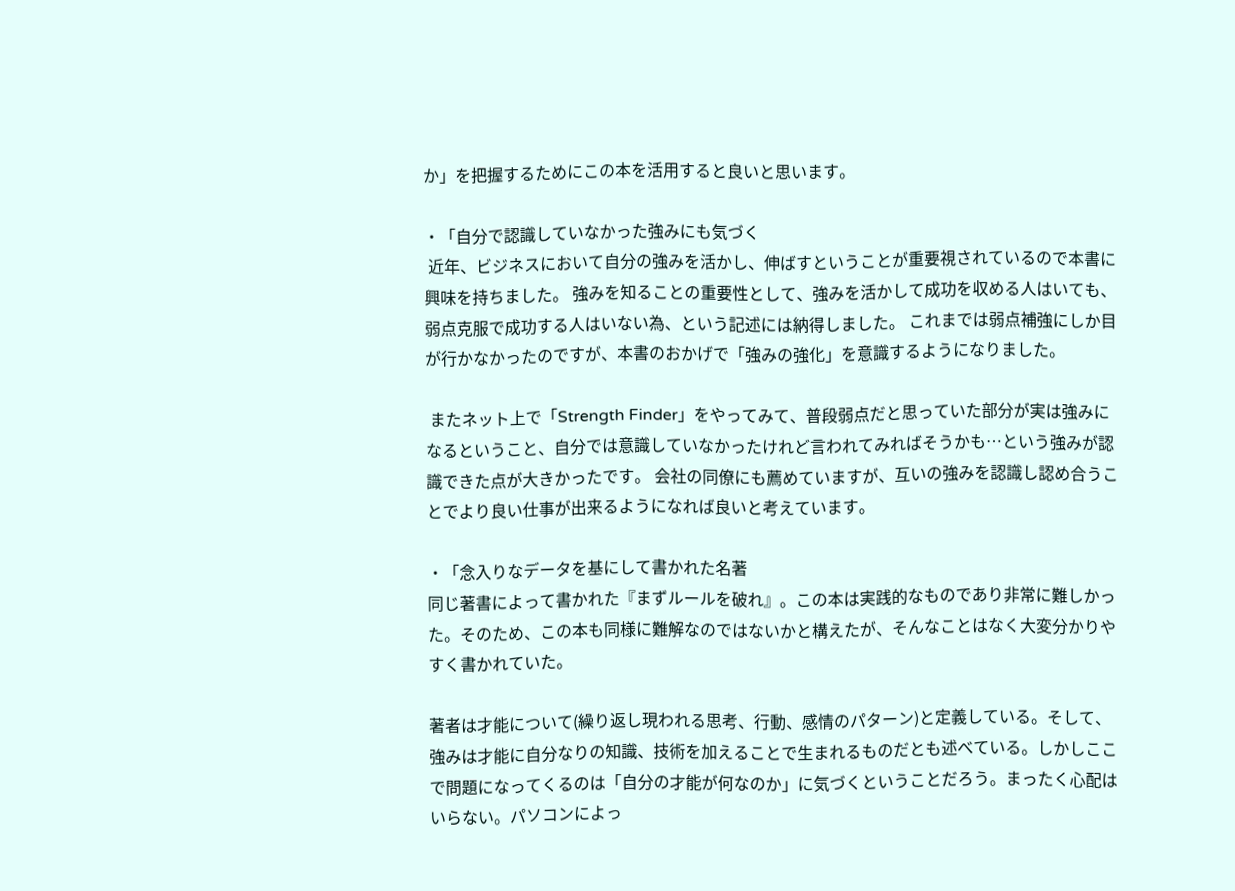か」を把握するためにこの本を活用すると良いと思います。

・「自分で認識していなかった強みにも気づく
 近年、ビジネスにおいて自分の強みを活かし、伸ばすということが重要視されているので本書に興味を持ちました。 強みを知ることの重要性として、強みを活かして成功を収める人はいても、弱点克服で成功する人はいない為、という記述には納得しました。 これまでは弱点補強にしか目が行かなかったのですが、本書のおかげで「強みの強化」を意識するようになりました。

 またネット上で「Strength Finder」をやってみて、普段弱点だと思っていた部分が実は強みになるということ、自分では意識していなかったけれど言われてみればそうかも…という強みが認識できた点が大きかったです。 会社の同僚にも薦めていますが、互いの強みを認識し認め合うことでより良い仕事が出来るようになれば良いと考えています。

・「念入りなデータを基にして書かれた名著
同じ著書によって書かれた『まずルールを破れ』。この本は実践的なものであり非常に難しかった。そのため、この本も同様に難解なのではないかと構えたが、そんなことはなく大変分かりやすく書かれていた。

著者は才能について(繰り返し現われる思考、行動、感情のパターン)と定義している。そして、強みは才能に自分なりの知識、技術を加えることで生まれるものだとも述べている。しかしここで問題になってくるのは「自分の才能が何なのか」に気づくということだろう。まったく心配はいらない。パソコンによっ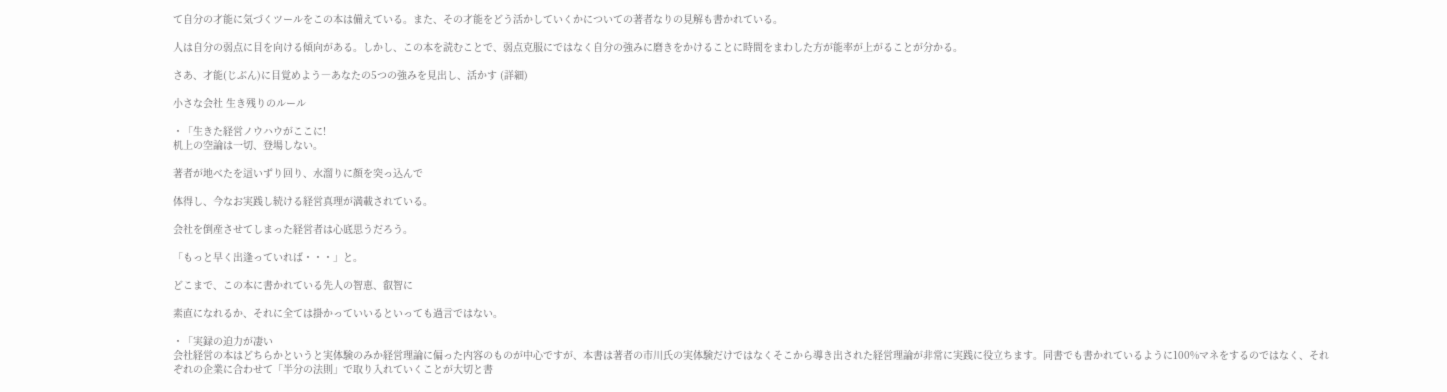て自分の才能に気づくツールをこの本は備えている。また、その才能をどう活かしていくかについての著者なりの見解も書かれている。

人は自分の弱点に目を向ける傾向がある。しかし、この本を読むことで、弱点克服にではなく自分の強みに磨きをかけることに時間をまわした方が能率が上がることが分かる。

さあ、才能(じぶん)に目覚めよう―あなたの5つの強みを見出し、活かす (詳細)

小さな会社 生き残りのルール

・「生きた経営ノウハウがここに!
机上の空論は一切、登場しない。

著者が地べたを這いずり回り、水溜りに顔を突っ込んで

体得し、今なお実践し続ける経営真理が満載されている。

会社を倒産させてしまった経営者は心底思うだろう。

「もっと早く出逢っていれば・・・」と。

どこまで、この本に書かれている先人の智恵、叡智に

素直になれるか、それに全ては掛かっていいるといっても過言ではない。

・「実録の迫力が凄い
会社経営の本はどちらかというと実体験のみか経営理論に偏った内容のものが中心ですが、本書は著者の市川氏の実体験だけではなくそこから導き出された経営理論が非常に実践に役立ちます。同書でも書かれているように100%マネをするのではなく、それぞれの企業に合わせて「半分の法則」で取り入れていくことが大切と書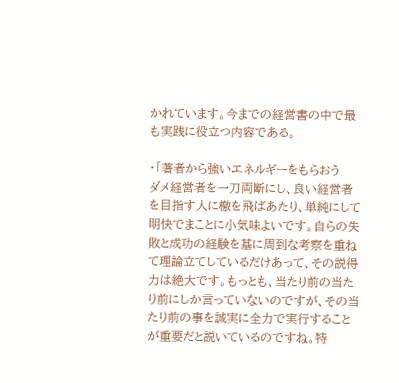かれています。今までの経営書の中で最も実践に役立つ内容である。

・「著者から強いエネルギーをもらおう
ダメ経営者を一刀両断にし、良い経営者を目指す人に檄を飛ばあたり、単純にして明快でまことに小気味よいです。自らの失敗と成功の経験を基に周到な考察を重ねて理論立てしているだけあって、その説得力は絶大です。もっとも、当たり前の当たり前にしか言っていないのですが、その当たり前の事を誠実に全力で実行することが重要だと説いているのですね。特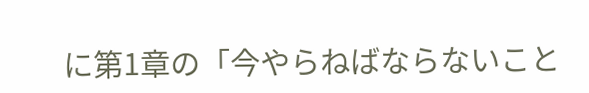に第1章の「今やらねばならないこと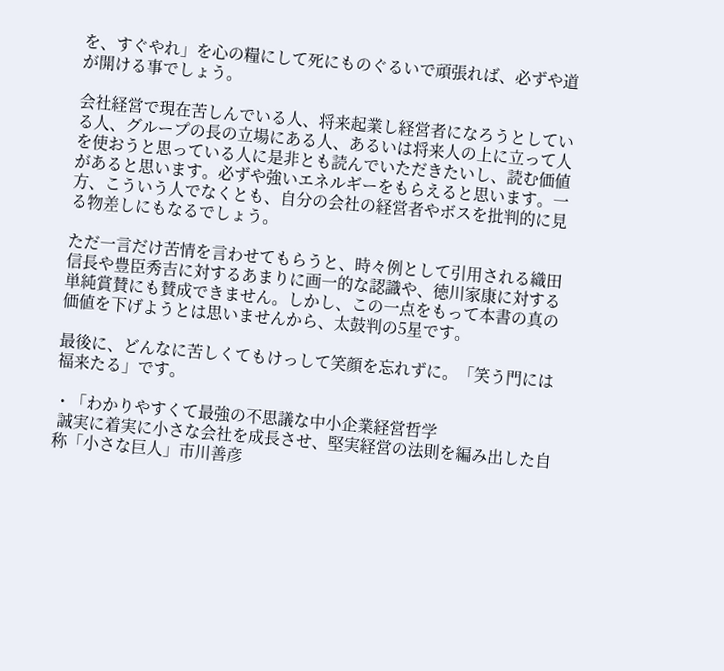を、すぐやれ」を心の糧にして死にものぐるいで頑張れば、必ずや道が開ける事でしょう。

会社経営で現在苦しんでいる人、将来起業し経営者になろうとしている人、グループの長の立場にある人、あるいは将来人の上に立って人を使おうと思っている人に是非とも読んでいただきたいし、読む価値があると思います。必ずや強いエネルギーをもらえると思います。一方、こういう人でなくとも、自分の会社の経営者やボスを批判的に見る物差しにもなるでしょう。

ただ一言だけ苦情を言わせてもらうと、時々例として引用される織田信長や豊臣秀吉に対するあまりに画一的な認識や、徳川家康に対する単純賞賛にも賛成できません。しかし、この一点をもって本書の真の価値を下げようとは思いませんから、太鼓判の5星です。

最後に、どんなに苦しくてもけっして笑顔を忘れずに。「笑う門には福来たる」です。

・「わかりやすくて最強の不思議な中小企業経営哲学
 誠実に着実に小さな会社を成長させ、堅実経営の法則を編み出した自称「小さな巨人」市川善彦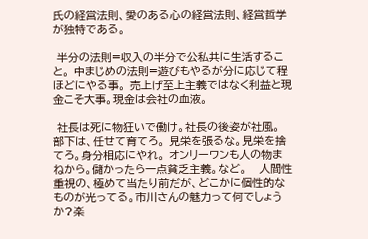氏の経営法則、愛のある心の経営法則、経営哲学が独特である。

 半分の法則=収入の半分で公私共に生活すること。 中まじめの法則=遊びもやるが分に応じて程ほどにやる事。 売上げ至上主義ではなく利益と現金こそ大事。現金は会社の血液。

 社長は死に物狂いで働け。社長の後姿が社風。 部下は、任せて育てろ。 見栄を張るな。見栄を捨てろ。身分相応にやれ。 オンリーワンも人の物まねから。儲かったら一点貧乏主義。など。   人間性重視の、極めて当たり前だが、どこかに個性的なものが光ってる。市川さんの魅力って何でしょうか?楽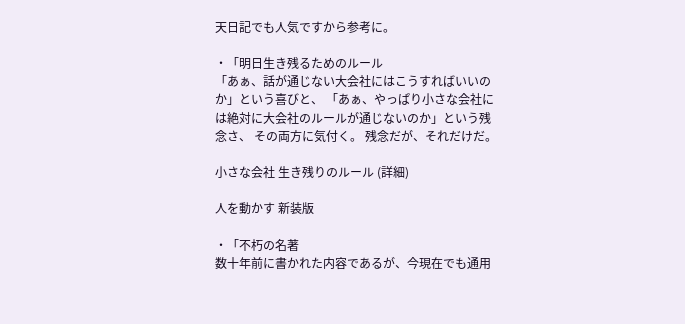天日記でも人気ですから参考に。

・「明日生き残るためのルール
「あぁ、話が通じない大会社にはこうすればいいのか」という喜びと、 「あぁ、やっぱり小さな会社には絶対に大会社のルールが通じないのか」という残念さ、 その両方に気付く。 残念だが、それだけだ。

小さな会社 生き残りのルール (詳細)

人を動かす 新装版

・「不朽の名著
数十年前に書かれた内容であるが、今現在でも通用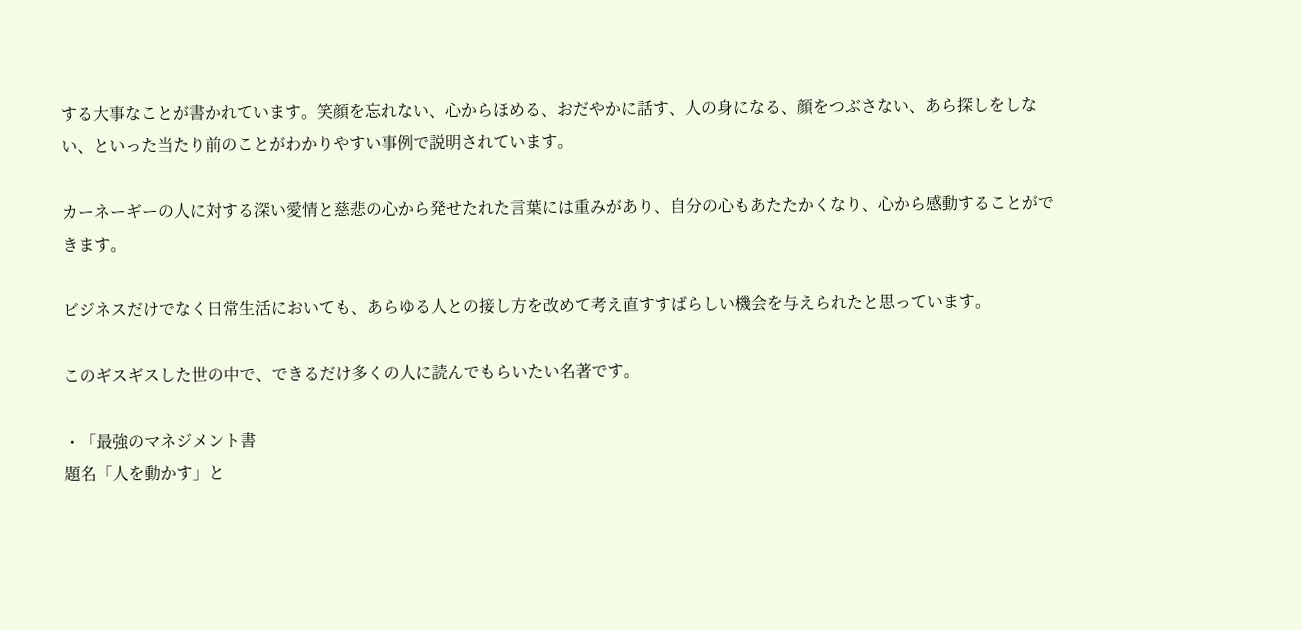する大事なことが書かれています。笑顔を忘れない、心からほめる、おだやかに話す、人の身になる、顔をつぶさない、あら探しをしない、といった当たり前のことがわかりやすい事例で説明されています。

カーネーギーの人に対する深い愛情と慈悲の心から発せたれた言葉には重みがあり、自分の心もあたたかくなり、心から感動することができます。

ビジネスだけでなく日常生活においても、あらゆる人との接し方を改めて考え直すすばらしい機会を与えられたと思っています。

このギスギスした世の中で、できるだけ多くの人に読んでもらいたい名著です。

・「最強のマネジメント書
題名「人を動かす」と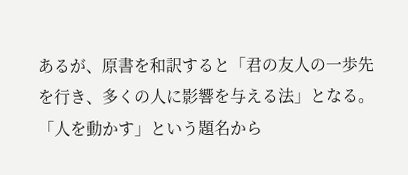あるが、原書を和訳すると「君の友人の一歩先を行き、多くの人に影響を与える法」となる。「人を動かす」という題名から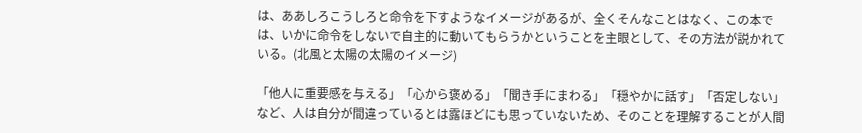は、ああしろこうしろと命令を下すようなイメージがあるが、全くそんなことはなく、この本では、いかに命令をしないで自主的に動いてもらうかということを主眼として、その方法が説かれている。(北風と太陽の太陽のイメージ)

「他人に重要感を与える」「心から褒める」「聞き手にまわる」「穏やかに話す」「否定しない」など、人は自分が間違っているとは露ほどにも思っていないため、そのことを理解することが人間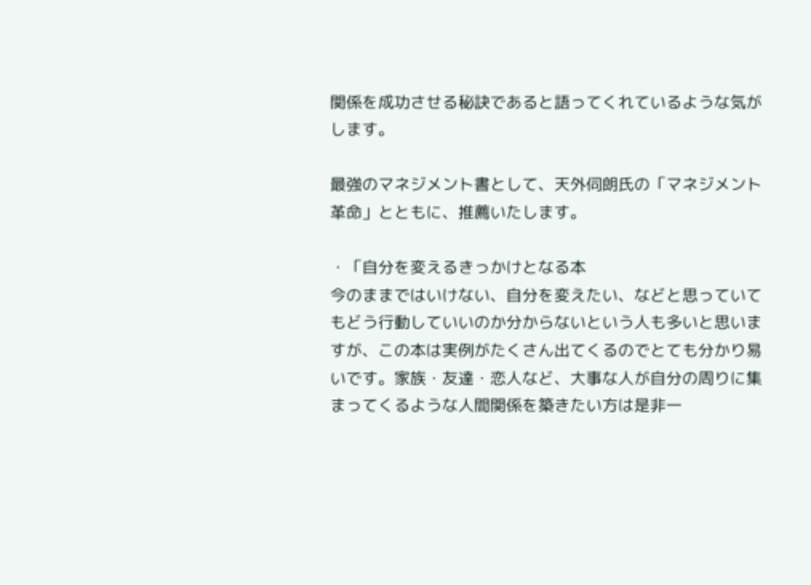関係を成功させる秘訣であると語ってくれているような気がします。

最強のマネジメント書として、天外伺朗氏の「マネジメント革命」とともに、推薦いたします。

・「自分を変えるきっかけとなる本
今のままではいけない、自分を変えたい、などと思っていてもどう行動していいのか分からないという人も多いと思いますが、この本は実例がたくさん出てくるのでとても分かり易いです。家族・友達・恋人など、大事な人が自分の周りに集まってくるような人間関係を築きたい方は是非一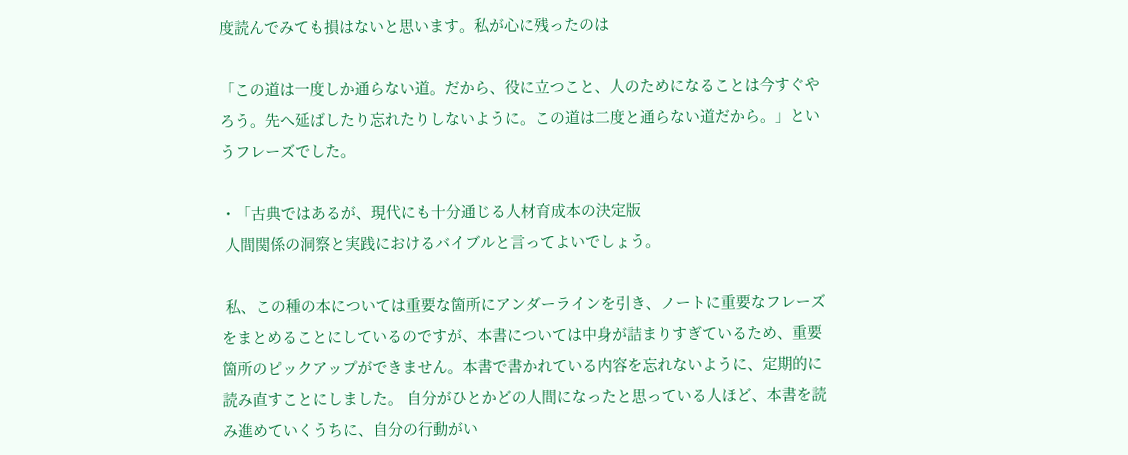度読んでみても損はないと思います。私が心に残ったのは

「この道は一度しか通らない道。だから、役に立つこと、人のためになることは今すぐやろう。先へ延ばしたり忘れたりしないように。この道は二度と通らない道だから。」というフレーズでした。

・「古典ではあるが、現代にも十分通じる人材育成本の決定版
 人間関係の洞察と実践におけるバイブルと言ってよいでしょう。

 私、この種の本については重要な箇所にアンダーラインを引き、ノートに重要なフレーズをまとめることにしているのですが、本書については中身が詰まりすぎているため、重要箇所のピックアップができません。本書で書かれている内容を忘れないように、定期的に読み直すことにしました。 自分がひとかどの人間になったと思っている人ほど、本書を読み進めていくうちに、自分の行動がい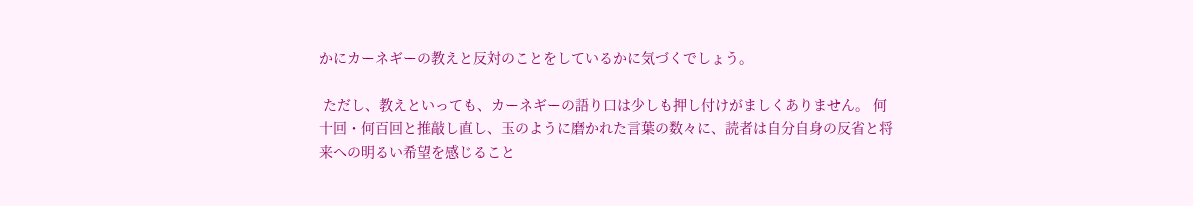かにカーネギーの教えと反対のことをしているかに気づくでしょう。

 ただし、教えといっても、カーネギーの語り口は少しも押し付けがましくありません。 何十回・何百回と推敲し直し、玉のように磨かれた言葉の数々に、読者は自分自身の反省と将来への明るい希望を感じること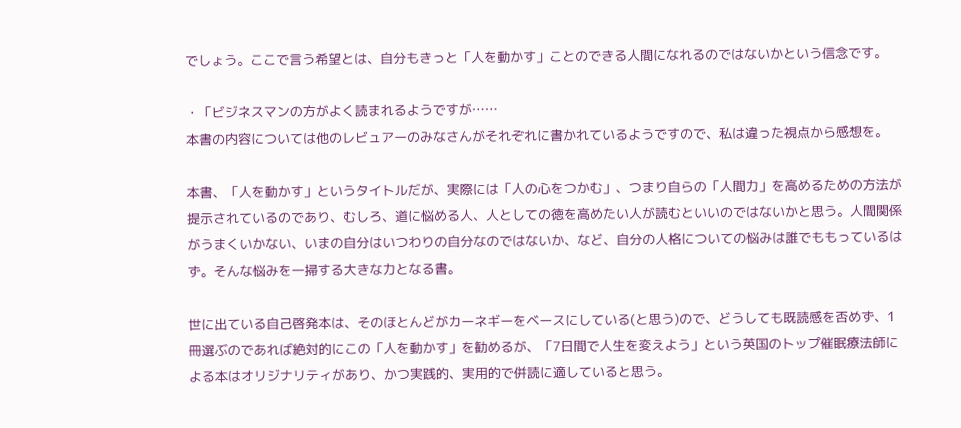でしょう。ここで言う希望とは、自分もきっと「人を動かす」ことのできる人間になれるのではないかという信念です。

・「ビジネスマンの方がよく読まれるようですが……
本書の内容については他のレビュアーのみなさんがそれぞれに書かれているようですので、私は違った視点から感想を。

本書、「人を動かす」というタイトルだが、実際には「人の心をつかむ」、つまり自らの「人間力」を高めるための方法が提示されているのであり、むしろ、道に悩める人、人としての徳を高めたい人が読むといいのではないかと思う。人間関係がうまくいかない、いまの自分はいつわりの自分なのではないか、など、自分の人格についての悩みは誰でももっているはず。そんな悩みを一掃する大きな力となる書。

世に出ている自己啓発本は、そのほとんどがカーネギーをベースにしている(と思う)ので、どうしても既読感を否めず、1冊選ぶのであれば絶対的にこの「人を動かす」を勧めるが、「7日間で人生を変えよう」という英国のトップ催眠療法師による本はオリジナリティがあり、かつ実践的、実用的で併読に適していると思う。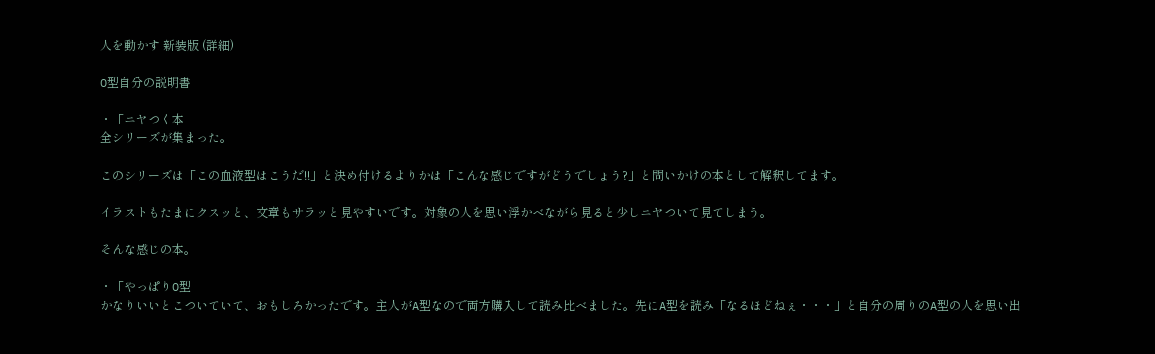人を動かす 新装版 (詳細)

O型自分の説明書

・「ニヤつく本
全シリーズが集まった。

このシリーズは「この血液型はこうだ!!」と決め付けるよりかは「こんな感じですがどうでしょう?」と問いかけの本として解釈してます。

イラストもたまにクスッと、文章もサラッと見やすいです。対象の人を思い浮かべながら見ると少しニヤついて見てしまう。

そんな感じの本。

・「やっぱりO型
かなりいいとこついていて、おもしろかったです。主人がA型なので両方購入して読み比べました。先にA型を読み「なるほどねぇ・・・」と自分の周りのA型の人を思い出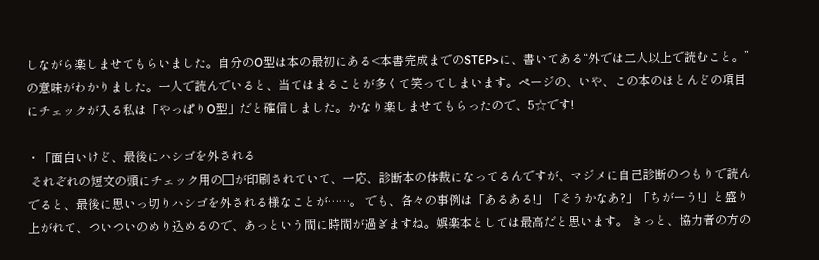しながら楽しませてもらいました。自分のO型は本の最初にある<本書完成までのSTEP>に、書いてある“外では二人以上で読むこと。”の意味がわかりました。一人で読んでいると、当てはまることが多くて笑ってしまいます。ページの、いや、この本のほとんどの項目にチェックが入る私は「やっぱりO型」だと確信しました。かなり楽しませてもらったので、5☆です!

・「面白いけど、最後にハシゴを外される
 それぞれの短文の頭にチェック用の□が印刷されていて、一応、診断本の体裁になってるんですが、マジメに自己診断のつもりで読んでると、最後に思いっ切りハシゴを外される様なことが……。 でも、各々の事例は「あるある!」「そうかなあ?」「ちがーう!」と盛り上がれて、ついついのめり込めるので、あっという間に時間が過ぎますね。娯楽本としては最高だと思います。 きっと、協力者の方の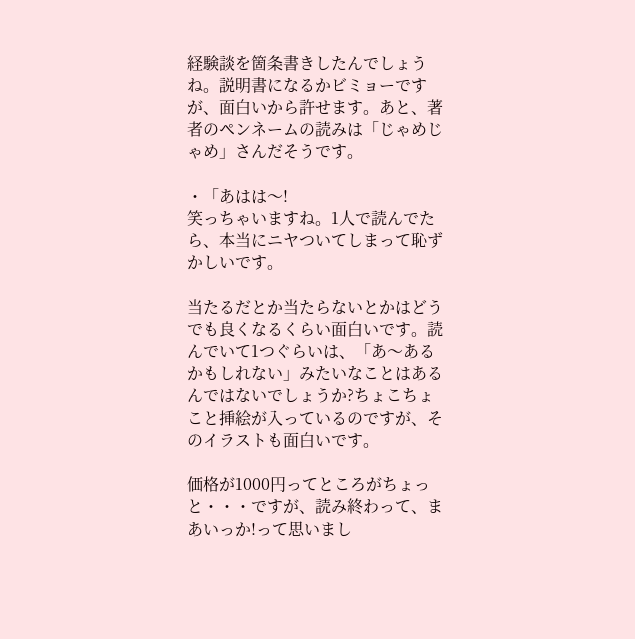経験談を箇条書きしたんでしょうね。説明書になるかビミョーですが、面白いから許せます。あと、著者のペンネームの読みは「じゃめじゃめ」さんだそうです。

・「あはは〜!
笑っちゃいますね。1人で読んでたら、本当にニヤついてしまって恥ずかしいです。

当たるだとか当たらないとかはどうでも良くなるくらい面白いです。読んでいて1つぐらいは、「あ〜あるかもしれない」みたいなことはあるんではないでしょうか?ちょこちょこと挿絵が入っているのですが、そのイラストも面白いです。

価格が1000円ってところがちょっと・・・ですが、読み終わって、まあいっか!って思いまし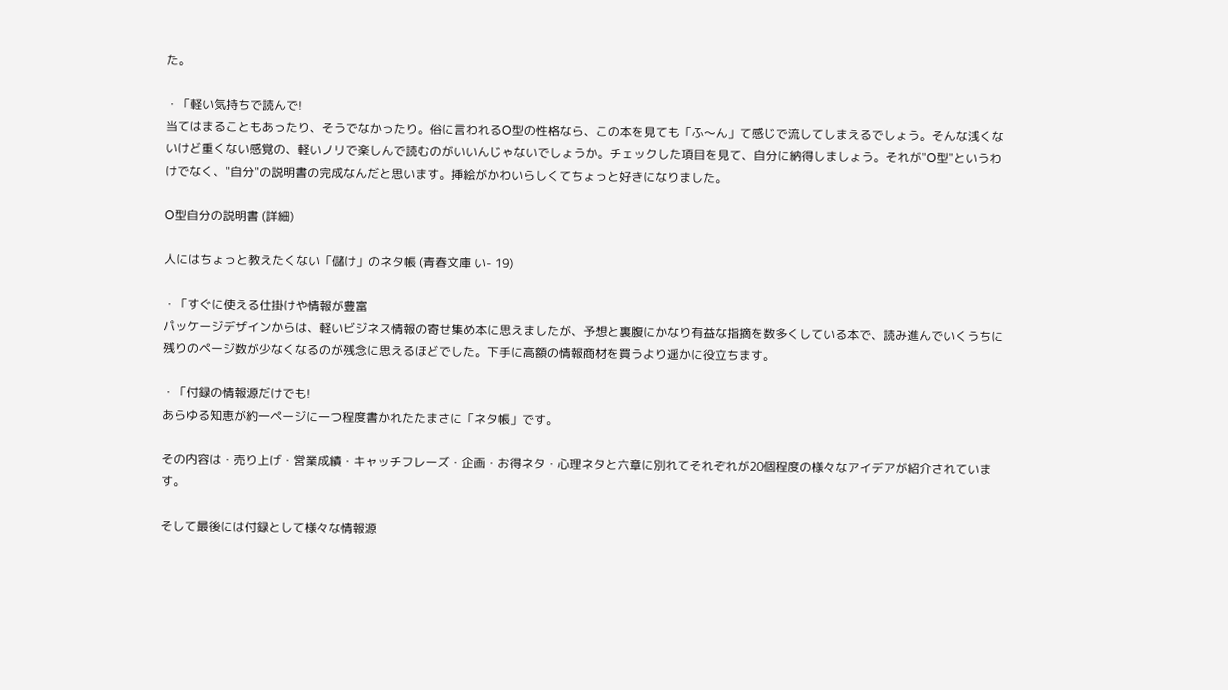た。

・「軽い気持ちで読んで!
当てはまることもあったり、そうでなかったり。俗に言われるO型の性格なら、この本を見ても「ふ〜ん」て感じで流してしまえるでしょう。そんな浅くないけど重くない感覚の、軽いノリで楽しんで読むのがいいんじゃないでしょうか。チェックした項目を見て、自分に納得しましょう。それが"O型"というわけでなく、"自分"の説明書の完成なんだと思います。挿絵がかわいらしくてちょっと好きになりました。

O型自分の説明書 (詳細)

人にはちょっと教えたくない「儲け」のネタ帳 (青春文庫 い- 19)

・「すぐに使える仕掛けや情報が豊富
パッケージデザインからは、軽いビジネス情報の寄せ集め本に思えましたが、予想と裏腹にかなり有益な指摘を数多くしている本で、読み進んでいくうちに残りのページ数が少なくなるのが残念に思えるほどでした。下手に高額の情報商材を買うより遥かに役立ちます。

・「付録の情報源だけでも!
あらゆる知恵が約一ページに一つ程度書かれたたまさに「ネタ帳」です。

その内容は・売り上げ・営業成績・キャッチフレーズ・企画・お得ネタ・心理ネタと六章に別れてそれぞれが20個程度の様々なアイデアが紹介されています。

そして最後には付録として様々な情報源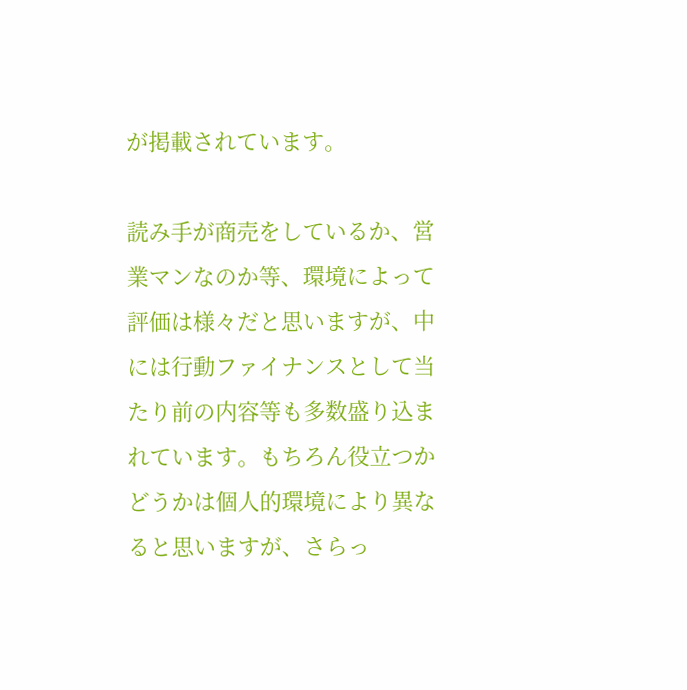が掲載されています。

読み手が商売をしているか、営業マンなのか等、環境によって評価は様々だと思いますが、中には行動ファイナンスとして当たり前の内容等も多数盛り込まれています。もちろん役立つかどうかは個人的環境により異なると思いますが、さらっ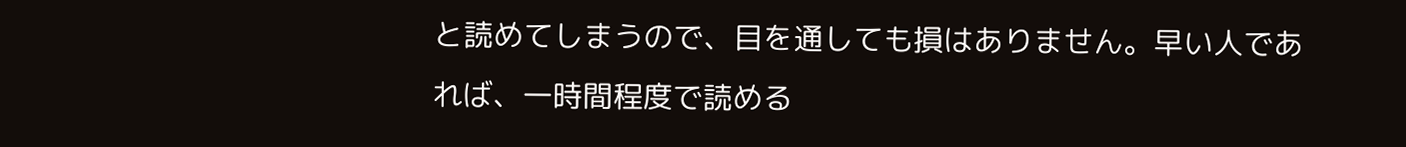と読めてしまうので、目を通しても損はありません。早い人であれば、一時間程度で読める